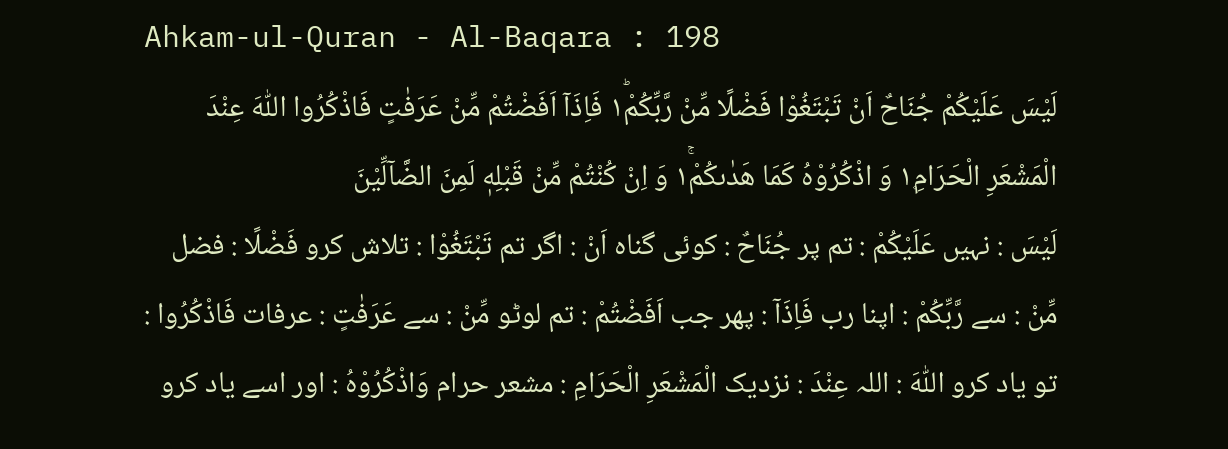Ahkam-ul-Quran - Al-Baqara : 198
لَیْسَ عَلَیْكُمْ جُنَاحٌ اَنْ تَبْتَغُوْا فَضْلًا مِّنْ رَّبِّكُمْ١ؕ فَاِذَاۤ اَفَضْتُمْ مِّنْ عَرَفٰتٍ فَاذْكُرُوا اللّٰهَ عِنْدَ الْمَشْعَرِ الْحَرَامِ١۪ وَ اذْكُرُوْهُ كَمَا هَدٰىكُمْ١ۚ وَ اِنْ كُنْتُمْ مِّنْ قَبْلِهٖ لَمِنَ الضَّآلِّیْنَ
لَيْسَ : نہیں عَلَيْكُمْ : تم پر جُنَاحٌ : کوئی گناہ اَنْ : اگر تم تَبْتَغُوْا : تلاش کرو فَضْلًا : فضل مِّنْ : سے رَّبِّكُمْ : اپنا رب فَاِذَآ : پھر جب اَفَضْتُمْ : تم لوٹو مِّنْ : سے عَرَفٰتٍ : عرفات فَاذْكُرُوا : تو یاد کرو اللّٰهَ : اللہ عِنْدَ : نزدیک الْمَشْعَرِ الْحَرَامِ : مشعر حرام وَاذْكُرُوْهُ : اور اسے یاد کرو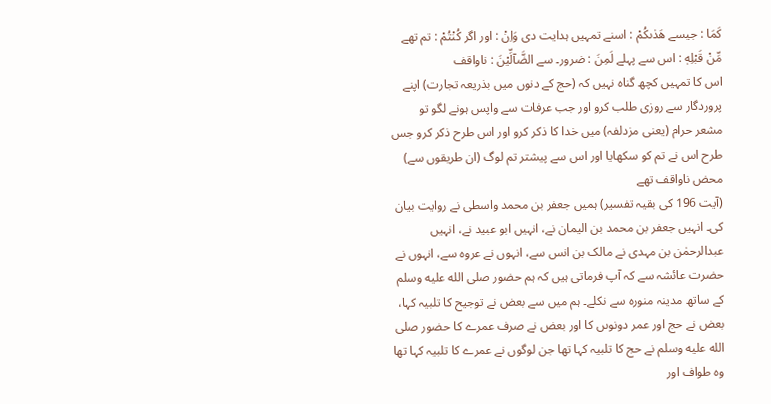كَمَا : جیسے ھَدٰىكُمْ : اسنے تمہیں ہدایت دی وَاِنْ : اور اگر كُنْتُمْ : تم تھے مِّنْ قَبْلِهٖ : اس سے پہلے لَمِنَ : ضرور۔ سے الضَّآلِّيْنَ : ناواقف
اس کا تمہیں کچھ گناہ نہیں کہ (حج کے دنوں میں بذریعہ تجارت) اپنے پروردگار سے روزی طلب کرو اور جب عرفات سے واپس ہونے لگو تو مشعر حرام (یعنی مزدلفہ) میں خدا کا ذکر کرو اور اس طرح ذکر کرو جس طرح اس نے تم کو سکھایا اور اس سے پیشتر تم لوگ (ان طریقوں سے) محض ناواقف تھے
(آیت 196 کی بقیہ تفسیر) ہمیں جعفر بن محمد واسطی نے روایت بیان کی۔ انہیں جعفر بن محمد بن الیمان نے، انہیں ابو عبید نے، انہیں عبدالرحمٰن بن مہدی نے مالک بن انس سے، انہوں نے عروہ سے، انہوں نے حضرت عائشہ سے کہ آپ فرماتی ہیں کہ ہم حضور صلى الله عليه وسلم کے ساتھ مدینہ منورہ سے نکلے۔ ہم میں سے بعض نے توجیح کا تلبیہ کہا، بعض نے حج اور عمر دونوںں کا اور بعض نے صرف عمرے کا حضور صلى الله عليه وسلم نے حج کا تلبیہ کہا تھا جن لوگوں نے عمرے کا تلبیہ کہا تھا وہ طواف اور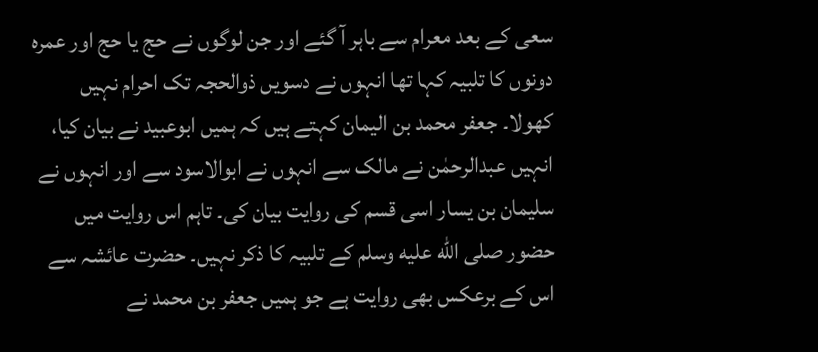سعی کے بعد معرام سے باہر آ گئے اور جن لوگوں نے حج یا حج اور عمرہ دونوں کا تلبیہ کہا تھا انہوں نے دسویں ذوالحجہ تک احرام نہیں کھولا۔ جعفر محمد بن الیمان کہتے ہیں کہ ہمیں ابوعبید نے بیان کیا، انہیں عبدالرحمٰن نے مالک سے انہوں نے ابوالاسود سے اور انہوں نے سلیمان بن یسار اسی قسم کی روایت بیان کی۔ تاہم اس روایت میں حضور صلى الله عليه وسلم کے تلبیہ کا ذکر نہیں۔ حضرت عائشہ سے اس کے برعکس بھی روایت ہے جو ہمیں جعفر بن محمد نے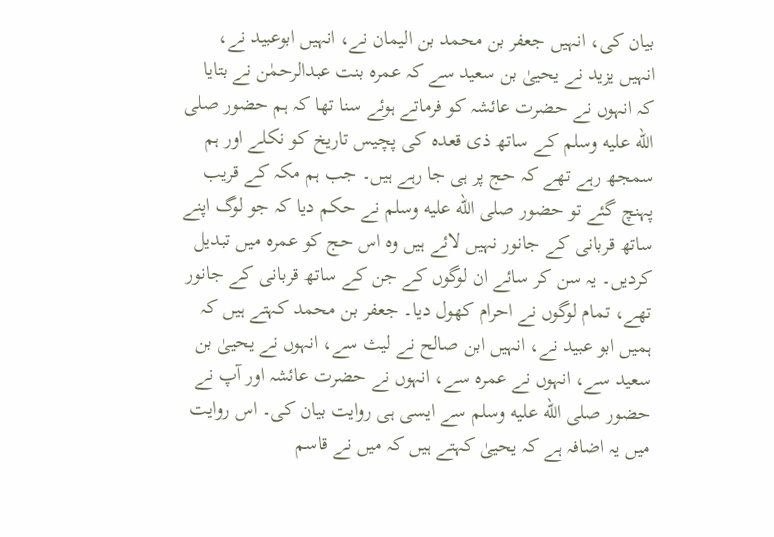بیان کی، انہیں جعفر بن محمد بن الیمان نے، انہیں ابوعبید نے، انہیں یزید نے یحییٰ بن سعید سے کہ عمرہ بنت عبدالرحمٰن نے بتایا کہ انہوں نے حضرت عائشہ کو فرماتے ہوئے سنا تھا کہ ہم حضور صلى الله عليه وسلم کے ساتھ ذی قعدہ کی پچیس تاریخ کو نکلے اور ہم سمجھ رہے تھے کہ حج پر ہی جا رہے ہیں۔ جب ہم مکہ کے قریب پہنچ گئے تو حضور صلى الله عليه وسلم نے حکم دیا کہ جو لوگ اپنے ساتھ قربانی کے جانور نہیں لائے ہیں وہ اس حج کو عمرہ میں تبدیل کردیں۔ یہ سن کر سائے ان لوگوں کے جن کے ساتھ قربانی کے جانور تھے، تمام لوگوں نے احرام کھول دیا۔ جعفر بن محمد کہتے ہیں کہ ہمیں ابو عبید نے، انہیں ابن صالح نے لیث سے، انہوں نے یحییٰ بن سعید سے، انہوں نے عمرہ سے، انہوں نے حضرت عائشہ اور آپ نے حضور صلى الله عليه وسلم سے ایسی ہی روایت بیان کی۔ اس روایت میں یہ اضافہ ہے کہ یحییٰ کہتے ہیں کہ میں نے قاسم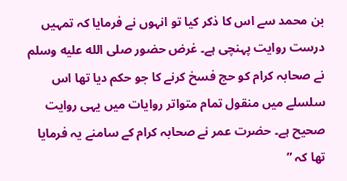بن محمد سے اس کا ذکر کیا تو انہوں نے فرمایا کہ تمہیں درست روایت پہنچی ہے۔ غرض حضور صلى الله عليه وسلم نے صحابہ کرام کو حج فسخ کرنے کا جو حکم دیا تھا اس سلسلے میں منقول تمام متواتر روایات میں یہی روایت صحیح ہے۔ حضرت عمر نے صحابہ کرام کے سامنے یہ فرمایا تھا کہ ”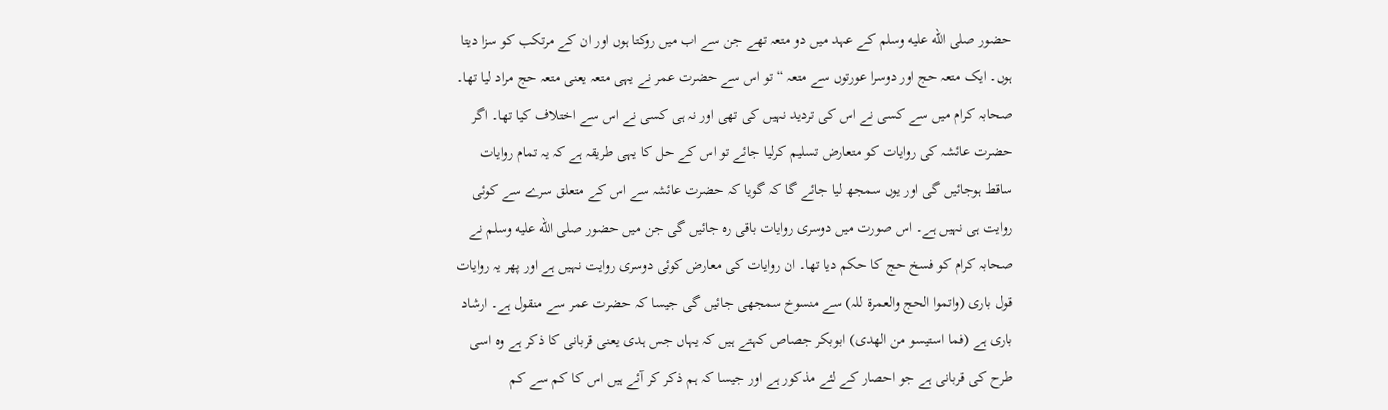حضور صلى الله عليه وسلم کے عہد میں دو متعہ تھے جن سے اب میں روکتا ہوں اور ان کے مرتکب کو سزا دیتا ہوں۔ ایک متعہ حج اور دوسرا عورتوں سے متعہ “ تو اس سے حضرت عمر نے یہی متعہ یعنی متعہ حج مراد لیا تھا۔ صحابہ کرام میں سے کسی نے اس کی تردید نہیں کی تھی اور نہ ہی کسی نے اس سے اختلاف کیا تھا۔ اگر حضرت عائشہ کی روایات کو متعارض تسلیم کرلیا جائے تو اس کے حل کا یہی طریقہ ہے کہ یہ تمام روایات ساقط ہوجائیں گی اور یوں سمجھ لیا جائے گا کہ گویا کہ حضرت عائشہ سے اس کے متعلق سرے سے کوئی روایت ہی نہیں ہے۔ اس صورت میں دوسری روایات باقی رہ جائیں گی جن میں حضور صلى الله عليه وسلم نے صحابہ کرام کو فسخ حج کا حکم دیا تھا۔ ان روایات کی معارض کوئی دوسری روایت نہیں ہے اور پھر یہ روایات قول باری (واتموا الحج والعمرۃ للہ) سے منسوخ سمجھی جائیں گی جیسا کہ حضرت عمر سے منقول ہے۔ ارشاد باری ہے (فما استیسو من الھدی) ابوبکر جصاص کہتے ہیں کہ یہاں جس ہدی یعنی قربانی کا ذکر ہے وہ اسی طرح کی قربانی ہے جو احصار کے لئے مذکور ہے اور جیسا کہ ہم ذکر کر آئے ہیں اس کا کم سے کم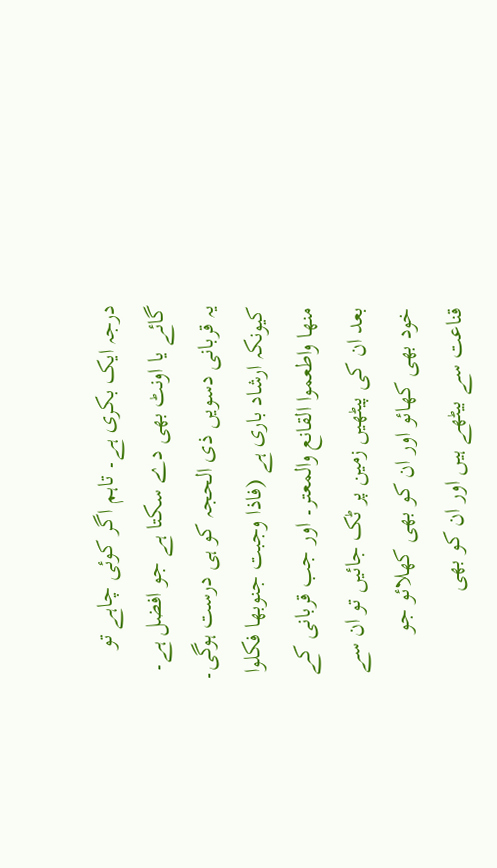درجہ ایک بکری ہے۔ تاہم اگر کوئی چاہے تو گائے یا اونٹ بھی دے سکتا ہے جو افضل ہے۔ یہ قربانی دسویں ذی الحجہ کو ہی درست ہوگی۔ کیونکہ ارشاد باری ہے (فاذا وجبت جنوبھا فکلوا منھا واطعموا القانع والمعتر۔ اور جب قربانی کے بعد ان کی پیٹھیں زمین پر ٹک جائیں تو ان سے خود بھی کھائو اور ان کو بھی کھلائو جو قناعت سے بیٹھے ہیں اور ان کو بھی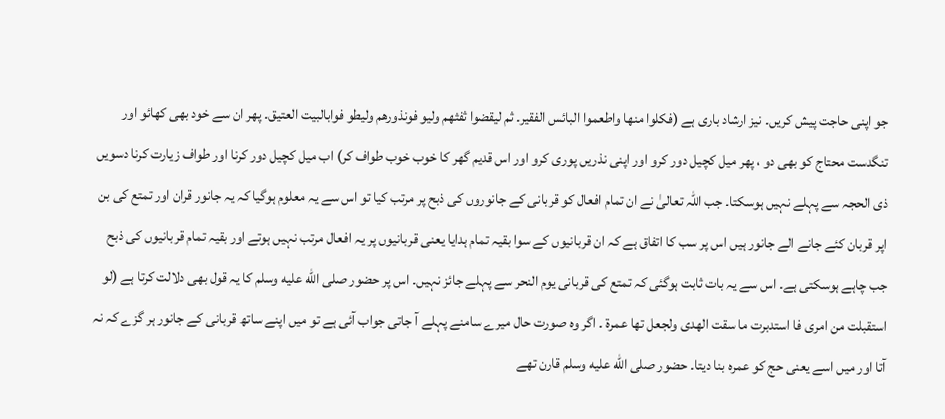جو اپنی حاجت پیش کریں۔ نیز ارشاد باری ہے (فکلوا منھا واطعموا البائس الفقیر۔ ثم لیقضوا ثفثھم ولیو فونذورھم ولیطو فوابالبیت العتیق۔ پھر ان سے خود بھی کھائو اور تنگدست محتاج کو بھی دو ، پھر میل کچیل دور کرو اور اپنی نذریں پوری کرو اور اس قدیم گھر کا خوب خوب طواف کر) اب میل کچیل دور کرنا اور طواف زیارت کرنا دسویں ذی الحجہ سے پہلے نہیں ہوسکتا۔ جب اللہ تعالیٰ نے ان تمام افعال کو قربانی کے جانوروں کی ذبح پر مرتب کیا تو اس سے یہ معلوم ہوگیا کہ یہ جانور قران اور تمتع کی بن اپر قربان کئے جانے الے جانور ہیں اس پر سب کا اتفاق ہے کہ ان قربانیوں کے سوا بقیہ تمام ہدایا یعنی قربانیوں پر یہ افعال مرتب نہیں ہوتے اور بقیہ تمام قربانیوں کی ذبح جب چاہے ہوسکتی ہے۔ اس سے یہ بات ثابت ہوگئی کہ تمتع کی قربانی یوم النحر سے پہلے جائز نہیں۔ اس پر حضور صلى الله عليه وسلم کا یہ قول بھی دلالت کرتا ہے (لو استقبلت من امری فا استدبرت ما سقت الھدی ولجعل تھا عمرۃ ۔ اگر وہ صورت حال میرے سامنے پہلے آ جاتی جواب آئی ہے تو میں اپنے ساتھ قربانی کے جانور ہر گزے کہ نہ آتا اور میں اسے یعنی حج کو عمرہ بنا دیتا۔ حضور صلى الله عليه وسلم قارن تھے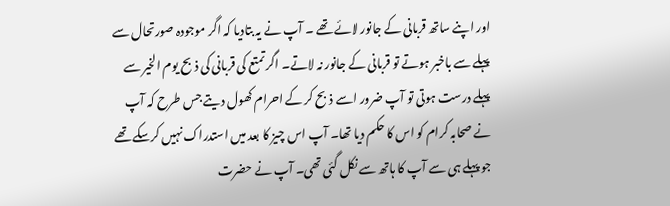اور اپنے ساتھ قربانی کے جانور لائے تھے ۔ آپ نے یہ بتادیا کہ اگر موجودہ صورتحال سے پہلے سے باخبر ہوتے تو قربانی کے جانور نہ لاتے۔ اگر تمتع کی قربانی کی ذبح یوم الخیر سے پہلے درست ہوتی تو آپ ضرور اسے ذبح کر کے احرام کھول دیتے جس طرح کہ آپ نے صحابہ کرام کو اس کا حکم دیا تھا۔ آپ اس چیز کا بعد میں استدراک نہیں کرسکے تھے جو پہلے ہی سے آپ کا ہاتھ سے نکل گئی تھی۔ آپ نے حضرت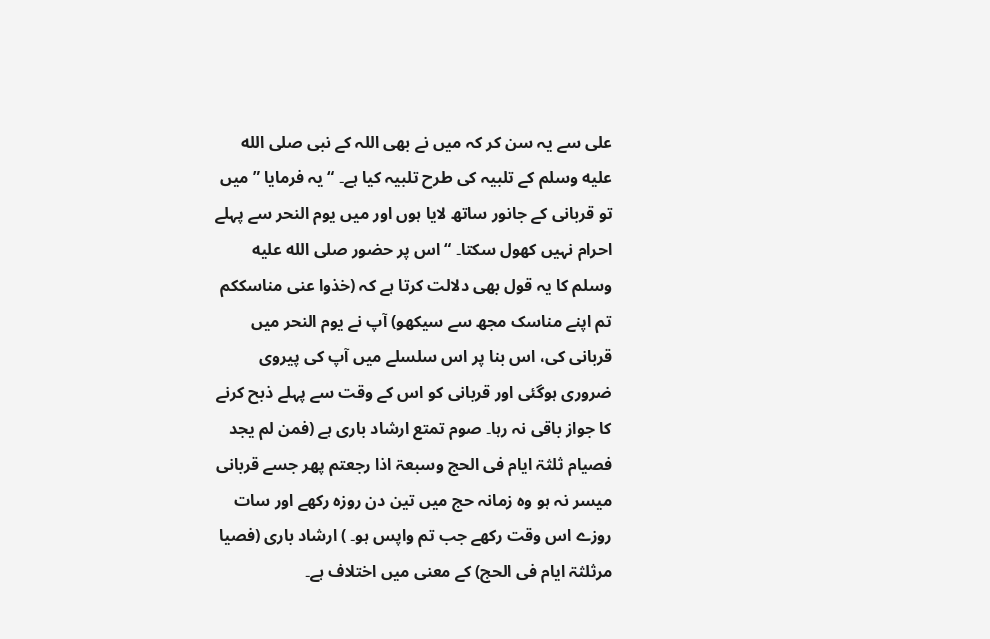علی سے یہ سن کر کہ میں نے بھی اللہ کے نبی صلى الله عليه وسلم کے تلبیہ کی طرح تلبیہ کیا ہے۔ “ یہ فرمایا ” میں تو قربانی کے جانور ساتھ لایا ہوں اور میں یوم النحر سے پہلے احرام نہیں کھول سکتا۔ “ اس پر حضور صلى الله عليه وسلم کا یہ قول بھی دلالت کرتا ہے کہ (خذوا عنی مناسککم تم اپنے مناسک مجھ سے سیکھو) آپ نے یوم النحر میں قربانی کی، اس بنا پر اس سلسلے میں آپ کی پیروی ضروری ہوگئی اور قربانی کو اس کے وقت سے پہلے ذبح کرنے کا جواز باقی نہ رہا۔ صوم تمتع ارشاد باری ہے (فمن لم یجد فصیام ثلثۃ ایام فی الحج وسبعۃ اذا رجعتم پھر جسے قربانی میسر نہ ہو وہ زمانہ حج میں تین دن روزہ رکھے اور سات روزے اس وقت رکھے جب تم واپس ہو۔ ) ارشاد باری (فصیا مرثلثۃ ایام فی الحج) کے معنی میں اختلاف ہے۔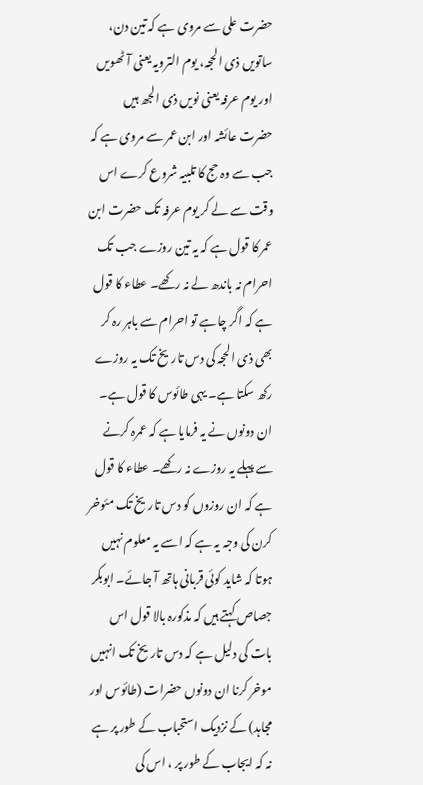حضرت علی سے مروی ہے کہ تین دن، ساتویں ذی الحجہ، یوم الترویہ یعنی آٹھویں اور یوم عرفہ یعنی نویں ذی الجھ ہیں حضرت عائشہ اور ابن عمر سے مروی ہے کہ جب سے وہ حج کا تلبیہ شروع کرے اس وقت سے لے کر یوم عرفہ تک حضرت ابن عمر کا قول ہے کہ یہ تین روزے جب تک احرام نہ باندھ لے نہ رکھے۔ عطاء کا قول ہے کہ اگر چاہے تو احرام سے باہر رہ کر بھی ذی الحجہ کی دس تاریخ تک یہ روزے رکھ سکتا ہے۔ یہی طائوس کا قول ہے۔ ان دونوں نے یہ فرمایا ہے کہ عمرہ کرنے سے پہلے یہ روزے نہ رکھے۔ عطاء کا قول ہے کہ ان روزوں کو دس تاریخ تک مئوخر کرن کی وجہ یہ ہے کہ اسے یہ معلوم نہیں ہوتا کہ شاید کوئی قربانی ہاتھ آ جائے۔ ابوبکر جصاص کہتے ہیں کہ مذکورہ بالا قول اس بات کی دلیل ہے کہ دس تاریخ تک انہیں موخر کرنا ان دونوں حضرات (طائوس اور مجاہد) کے نزدیک استحباب کے طور پر ہے نہ کہ ایجاب کے طور پر ، اس کی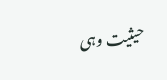حیثیت وہی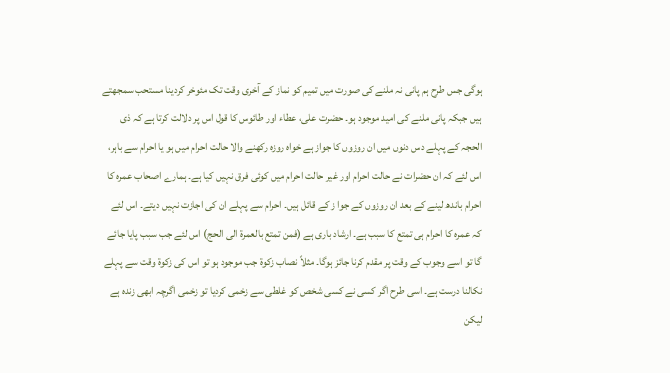ہوگی جس طرح ہم پانی نہ ملنے کی صورت میں تمیم کو نماز کے آخری وقت تک مئوخر کردینا مستحب سمجھتے ہیں جبکہ پانی ملنے کی امید موجود ہو۔ حضرت علی، عطاء اور طائوس کا قول اس پر دلالت کرتا ہے کہ ذی الحجہ کے پہلے دس دنوں میں ان روزوں کا جواز ہے خواہ روزہ رکھنے والا حالت احرام میں ہو یا احرام سے باہر، اس لئے کہ ان حضرات نے حالت احرام اور غیر حالت احرام میں کوئی فرق نہیں کیا ہے۔ ہمارے اصحاب عمرہ کا احرام باندھ لینے کے بعد ان روزوں کے جوا ز کے قائل ہیں۔ احرام سے پہلے ان کی اجازت نہیں دیتے۔ اس لئے کہ عمرہ کا احرام ہی تمتع کا سبب ہے۔ ارشاد باری ہے (فمن تمتع بالعمرۃ الی الحج) اس لئے جب سبب پایا جائے گا تو اسے وجوب کے وقت پر مقدم کرنا جائز ہوگا۔ مثلاً نصاب زکوۃ جب موجود ہو تو اس کی زکوۃ وقت سے پہلے نکالنا درست ہے۔ اسی طرح اگر کسی نے کسی شخص کو غلطی سے زخمی کردیا تو زخمی اگرچہ ابھی زندہ ہے لیکن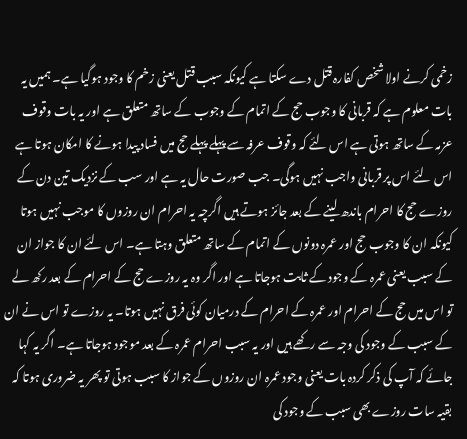زخمی کرنے اولا شخص کفارہ قتل دے سکتا ہے کیونکہ سبب قتل یعنی زخم کا وجود ہوگیا ہے۔ ہمیں یہ بات معلوم ہے کہ قربانی کا وجوب حج کے اتمام کے وجوب کے ساتھ متعلق ہے اور یہ بات وقوف عزمہ کے ساتھ ہوتی ہے اس لئے کہ وقوف عرفہ سے پہلے پہلے حج میں فساد پیدا ہونے کا امکان ہوتا ہے اس لئے اس پر قربانی واجب نہیں ہوگی۔ جب صورت حال یہ ہے اور سب کے نزدیک تین دن کے روزے حج کا احرام باندھ لینے کے بعد جائز ہوتے ہیں اگرچہ یہ احرام ان روزوں کا موجب نہیں ہوتا کیونکہ ان کا وجوب حج اور عمرہ دونوں کے اتمام کے ساتھ متعلق وہتا ہے۔ اس لئے ان کا جواز ان کے سبب یعنی عمرہ کے وجود کے ثابت ہوجاتا ہے اور اگر وہ یہ روزے حج کے احرام کے بعد رکھ لے تو اس میں حج کے احرام اور عمرہ کے احرام کے درمیان کوئی فرق نہیں ہوتا۔ یہ روزے تو اس نے ان کے سبب کے وجود کی وجہ سے رکھے ہیں اور یہ سبب احرام عمرہ کے بعد موجود ہوجاتا ہے۔ اگر یہ کہا جائے کہ آپ کی ذکر کردہ بات یعنی وجود عمرہ ان روزوں کے جواز کا سبب ہوتی تو پھر یہ ضروری ہوتا کہ بقیہ سات روزے بھی سبب کے وجود کی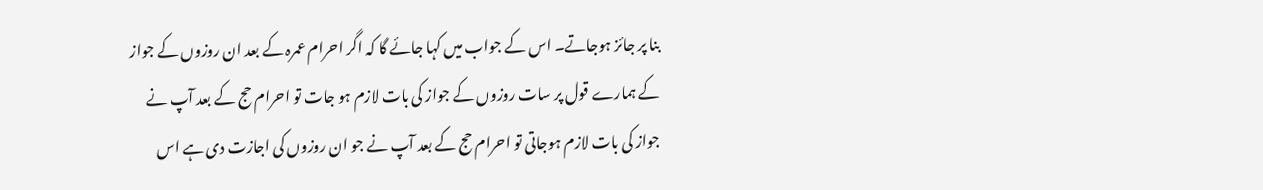بنا پر جائز ہوجاتے۔ اس کے جواب میں کہا جائے گا کہ اگر احرام عمرہ کے بعد ان روزوں کے جواز کے ہمارے قول پر سات روزوں کے جواز کی بات لازم ہو جات تو احرام حج کے بعد آپ نے جواز کی بات لازم ہوجاتی تو احرام حج کے بعد آپ نے جو ان روزوں کی اجازت دی ہے اس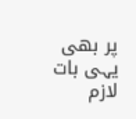پر بھی یہی بات لازم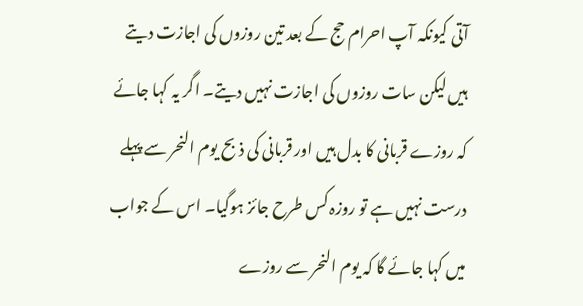آتی کیونکہ آپ احرام حج کے بعد تین روزوں کی اجازت دیتے ہیں لیکن سات روزوں کی اجازت نہیں دیتے۔ اگر یہ کہا جائے کہ روزے قربانی کا بدل ہیں اور قربانی کی ذبح یوم النحر سے پہلے درست نہیں ہے تو روزہ کس طرح جائز ہوگیا۔ اس کے جواب میں کہا جائے گا کہ یوم النحر سے روزے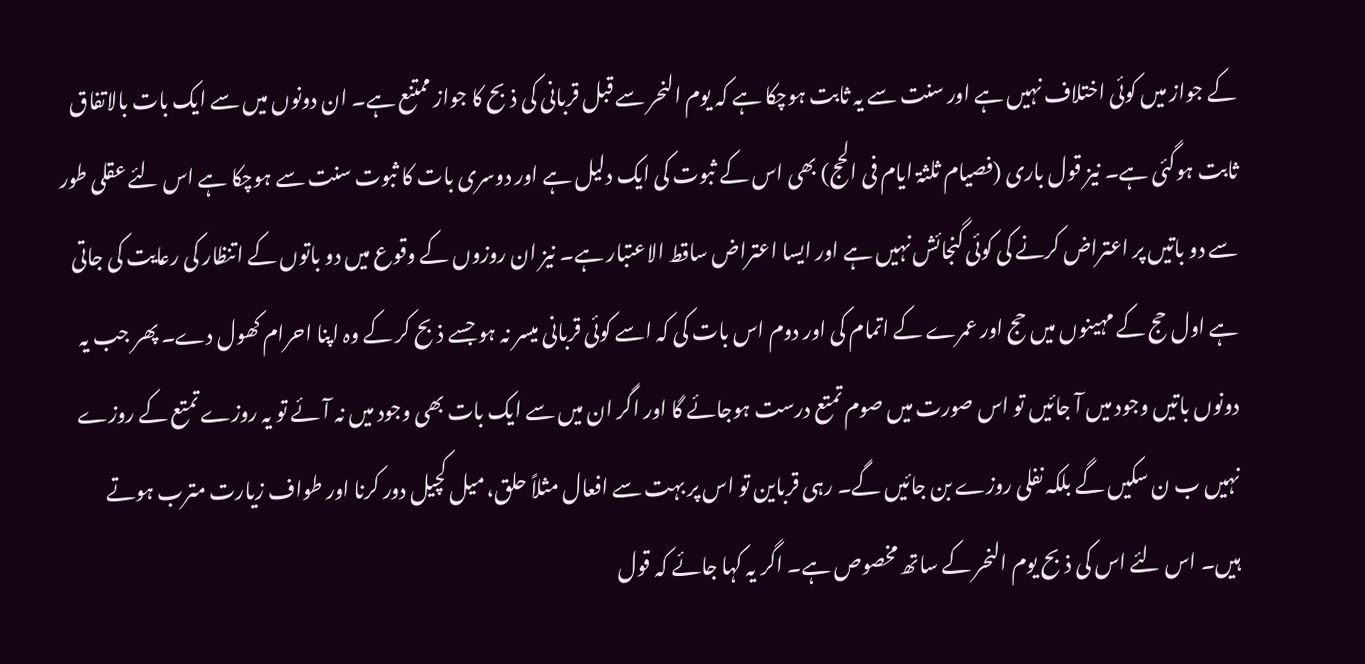کے جواز میں کوئی اختلاف نہیں ہے اور سنت سے یہ ثابت ہوچکا ہے کہ یوم النحر سے قبل قربانی کی ذبح کا جواز ممتنع ہے۔ ان دونوں میں سے ایک بات بالاتفاق ثابت ہوگئی ہے۔ نیز قول باری (فصیام ثلثۃ ایام فی الحج) بھی اس کے ثبوت کی ایک دلیل ہے اور دوسری بات کا ثبوت سنت سے ہوچکا ہے اس لئے عقلی طور سے دو باتیں پر اعتراض کرنے کی کوئی گنجائش نہیں ہے اور ایسا اعتراض ساقط الاعتبار ہے۔ نیز ان روزوں کے وقوع میں دو باتوں کے اتنظار کی رعایت کی جاتی ہے اول حج کے مہینوں میں حج اور عمرے کے اتمام کی اور دوم اس بات کی کہ اسے کوئی قربانی میسر نہ ہو جسے ذبح کر کے وہ اپنا احرام کھول دے۔ پھر جب یہ دونوں باتیں وجود میں آ جائیں تو اس صورت میں صوم تمتع درست ہوجائے گا اور اگر ان میں سے ایک بات بھی وجود میں نہ آئے تو یہ روزے تمتع کے روزے نہیں ب ن سکیں گے بلکہ نفلی روزے بن جائیں گے۔ رہی قرباین تو اس پر بہت سے افعال مثلاً حلق، میل کچیل دور کرنا اور طواف زیارت مترب ہوتے ہیں۔ اس لئے اس کی ذبح یوم النحر کے ساتھ مخصوص ہے۔ اگر یہ کہا جائے کہ قول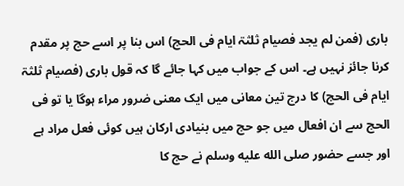باری (فمن لم یجد فصیام ثلثۃ ایام فی الحج) اس بنا پر اسے حج پر مقدم کرنا جائز نہیں ہے۔ اس کے جواب میں کہا جائے گا کہ قول باری (فصیام ثلثۃ ایام فی الحج) کا درج تین معانی میں ایک معنی ضرور مراء ہوگا یا تو فی الحج سے ان افعال میں جو حج میں بنیادی ارکان ہیں کوئی فعل مراد ہے اور جسے حضور صلى الله عليه وسلم نے حج کا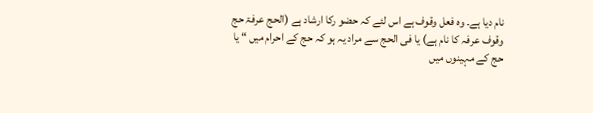نام دیا ہے۔ وہ فعل وقوف ہے اس لئے کہ حضو رکا ارشاد ہے (الحج عرفۃ حج وقوف عرفہ کا نام ہے) یا فی الحج سے مراد یہ ہو کہ حج کے احرام میں “ یا حج کے مہینوں میں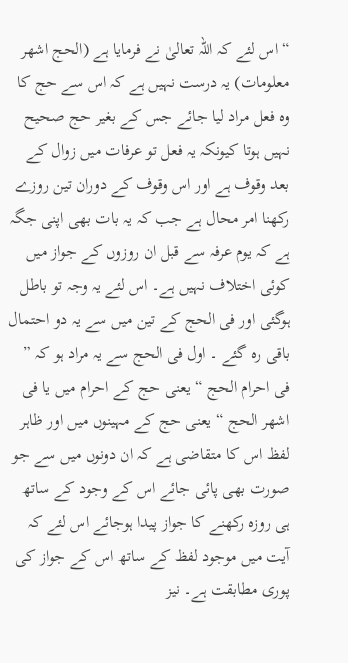“ اس لئے کہ اللہ تعالیٰ نے فرمایا ہے (الحج اشھر معلومات) یہ درست نہیں ہے کہ اس سے حج کا وہ فعل مراد لیا جائے جس کے بغیر حج صحیح نہیں ہوتا کیونکہ یہ فعل تو عرفات میں زوال کے بعد وقوف ہے اور اس وقوف کے دوران تین روزے رکھنا امر محال ہے جب کہ یہ بات بھی اپنی جگہ ہے کہ یوم عرفہ سے قبل ان روزوں کے جواز میں کوئی اختلاف نہیں ہے۔ اس لئے یہ وجہ تو باطل ہوگئی اور فی الحج کے تین میں سے یہ دو احتمال باقی رہ گئے ۔ اول فی الحج سے یہ مراد ہو کہ ” فی احرام الحج “ یعنی حج کے احرام میں یا فی اشھر الحج “ یعنی حج کے مہینوں میں اور ظاہر لفظ اس کا متقاضی ہے کہ ان دونوں میں سے جو صورت بھی پائی جائے اس کے وجود کے ساتھ ہی روزہ رکھنے کا جواز پیدا ہوجائے اس لئے کہ آیت میں موجود لفظ کے ساتھ اس کے جواز کی پوری مطابقت ہے۔ نیز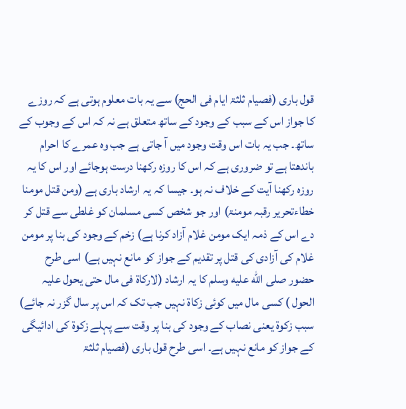قول باری (فصیام ثلثۃ ایام فی الحج) سے یہ بات معلوم ہوتی ہے کہ روزے کا جواز اس کے سبب کے وجود کے ساتھ متعلق ہے نہ کہ اس کے وجوب کے ساتھ۔ جب یہ بات اس وقت وجود میں آ جاتی ہے جب وہ عمرے کا احرام باندھتا ہے تو ضروری ہے کہ اس کا روزہ رکھنا درست ہوجائے اور اس کا یہ روزہ رکھنا آیت کے خلاف نہ ہو۔ جیسا کہ یہ ارشاد باری ہے (ومن قتل مومنا خطاءتحریر رقبہ مومنۃ) اور جو شخص کسی مسلمان کو غلطی سے قتل کر دے اس کے ذمہ ایک مومن غلام آزاد کرنا ہے) زخم کے وجود کی بنا پر مومن غلام کی آزادی کی قتل پر تقدیم کے جواز کو مانع نہیں ہے) اسی طرح حضور صلى الله عليه وسلم کا یہ ارشاد (لارکاۃ فی مال حتی یحول علیہ الحول ) کسی مال میں کوئی زکاۃ نہیں جب تک کہ اس پر سال گزر نہ جائے) سبب زکوۃ یعنی نصاب کے وجود کی بنا پر وقت سے پہلے زکوۃ کی ادائیگی کے جواز کو مانع نہیں ہے۔ اسی طرح قول باری (فصیام ثلثۃ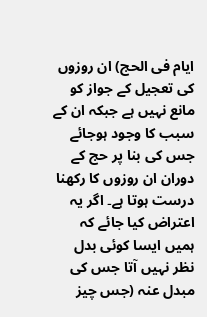ایام فی الحج) ان روزوں کی تعجیل کے جواز کو مانع نہیں ہے جبکہ ان کے سبب کا وجود ہوجائے جس کی بنا پر حج کے دوران ان روزوں کا رکھنا درست ہوتا ہے۔ اگر یہ اعتراض کیا جائے کہ ہمیں ایسا کوئی بدل نظر نہیں آتا جس کی مبدل عنہ (جس چیز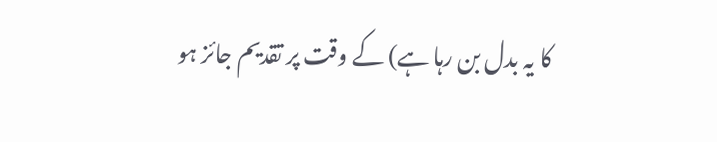کا یہ بدل بن رہا ہے) کے وقت پر تقدیم جائز ہو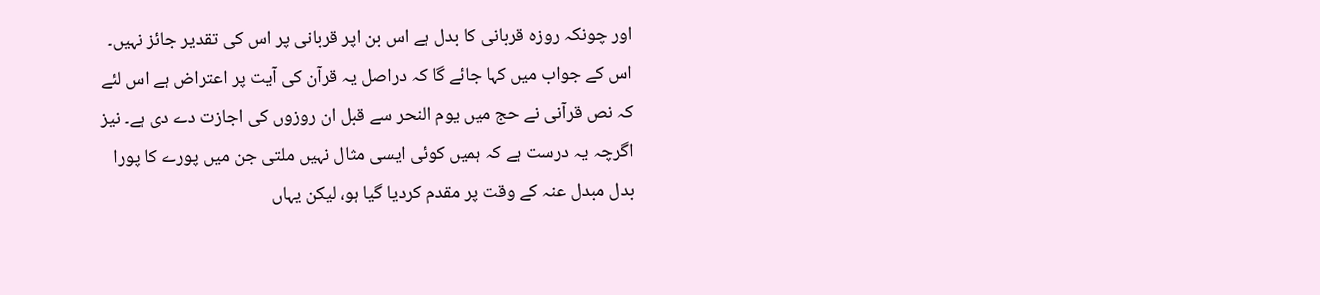اور چونکہ روزہ قربانی کا بدل ہے اس بن اپر قربانی پر اس کی تقدیر جائز نہیں۔ اس کے جواب میں کہا جائے گا کہ دراصل یہ قرآن کی آیت پر اعتراض ہے اس لئے کہ نص قرآنی نے حج میں یوم النحر سے قبل ان روزوں کی اجازت دے دی ہے۔ نیز اگرچہ یہ درست ہے کہ ہمیں کوئی ایسی مثال نہیں ملتی جن میں پورے کا پورا بدل مبدل عنہ کے وقت پر مقدم کردیا گیا ہو، لیکن یہاں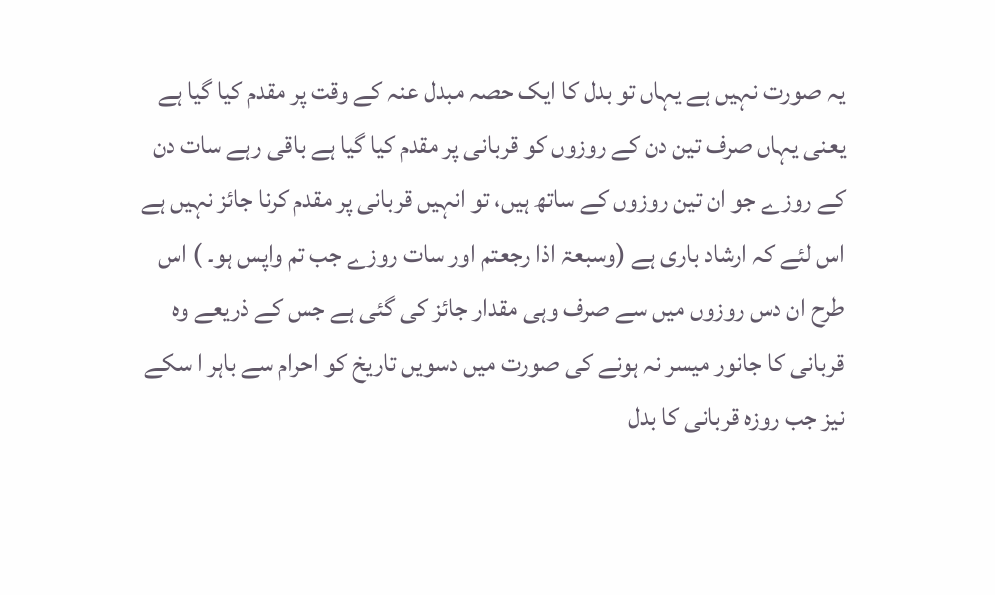یہ صورت نہیں ہے یہاں تو بدل کا ایک حصہ مبدل عنہ کے وقت پر مقدم کیا گیا ہے یعنی یہاں صرف تین دن کے روزوں کو قربانی پر مقدم کیا گیا ہے باقی رہے سات دن کے روزے جو ان تین روزوں کے ساتھ ہیں، تو انہیں قربانی پر مقدم کرنا جائز نہیں ہے اس لئے کہ ارشاد باری ہے (وسبعۃ اذا رجعتم اور سات روزے جب تم واپس ہو۔ ) اس طرح ان دس روزوں میں سے صرف وہی مقدار جائز کی گئی ہے جس کے ذریعے وہ قربانی کا جانور میسر نہ ہونے کی صورت میں دسویں تاریخ کو احرام سے باہر ا سکے نیز جب روزہ قربانی کا بدل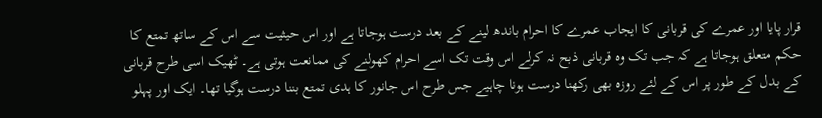قرار پایا اور عمرے کی قربانی کا ایجاب عمرے کا احرام باندھ لینے کے بعد درست ہوجاتا ہے اور اس حیثیت سے اس کے ساتھ تمتع کا حکم متعلق ہوجاتا ہے کہ جب تک وہ قربانی ذبح نہ کرلے اس وقت تک اسے احرام کھولنے کی ممانعت ہوتی ہے۔ ٹھیک اسی طرح قربانی کے بدل کے طور پر اس کے لئے روزہ بھی رکھنا درست ہونا چاہیے جس طرح اس جانور کا ہدی تمتع بننا درست ہوگیا تھا۔ ایک اور پہلو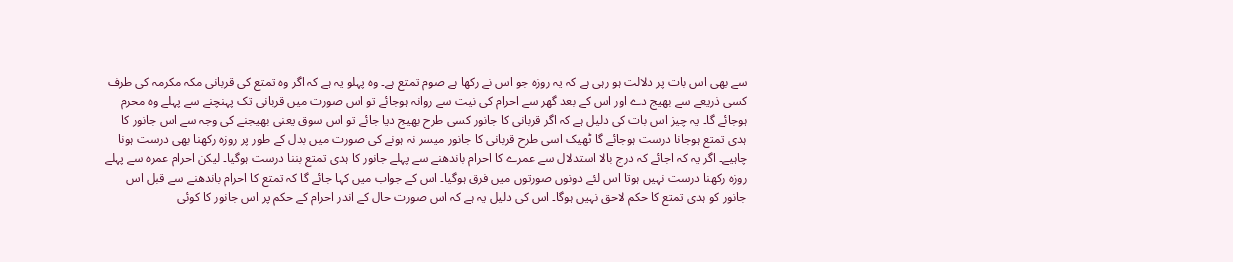سے بھی اس بات پر دلالت ہو رہی ہے کہ یہ روزہ جو اس نے رکھا ہے صوم تمتع ہے۔ وہ پہلو یہ ہے کہ اگر وہ تمتع کی قربانی مکہ مکرمہ کی طرف کسی ذریعے سے بھیج دے اور اس کے بعد گھر سے احرام کی نیت سے روانہ ہوجائے تو اس صورت میں قربانی تک پہنچنے سے پہلے وہ محرم ہوجائے گا۔ یہ چیز اس بات کی دلیل ہے کہ اگر قربانی کا جانور کسی طرح بھیج دیا جائے تو اس سوق یعنی بھیجنے کی وجہ سے اس جانور کا ہدی تمتع ہوجانا درست ہوجائے گا ٹھیک اسی طرح قربانی کا جانور میسر نہ ہونے کی صورت میں بدل کے طور پر روزہ رکھنا بھی درست ہونا چاہیے۔ اگر یہ کہ اجائے کہ درج بالا استدلال سے عمرے کا احرام باندھنے سے پہلے جانور کا ہدی تمتع بننا درست ہوگیا۔ لیکن احرام عمرہ سے پہلے روزہ رکھنا درست نہیں ہوتا اس لئے دونوں صورتوں میں فرق ہوگیا۔ اس کے جواب میں کہا جائے گا کہ تمتع کا احرام باندھنے سے قبل اس جانور کو ہدی تمتع کا حکم لاحق نہیں ہوگا۔ اس کی دلیل یہ ہے کہ اس صورت حال کے اندر احرام کے حکم پر اس جانور کا کوئی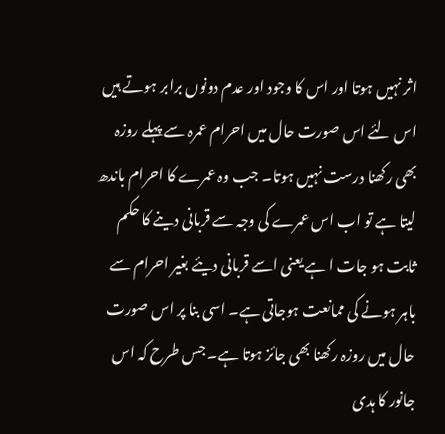اثر نہیں ہوتا اور اس کا وجود اور عدم دونوں برابر ہوتے ہیں اس لئے اس صورت حال میں احرام عمرہ سے پہلے روزہ بھی رکھنا درست نہیں ہوتا۔ جب وہ عمرے کا احرام باندھ لیتا ہے تو اب اس عمرے کی وجہ سے قربانی دینے کا حکم ثابت ہو جات ا ہے یعنی اسے قربانی دیئے بغیر احرام سے باہر ہونے کی ممانعت ہوجاتی ہے۔ اسی بنا پر اس صورت حال میں روزہ رکھنا بھی جائز ہوتا ہے۔ جس طرح کہ اس جانور کا ہدی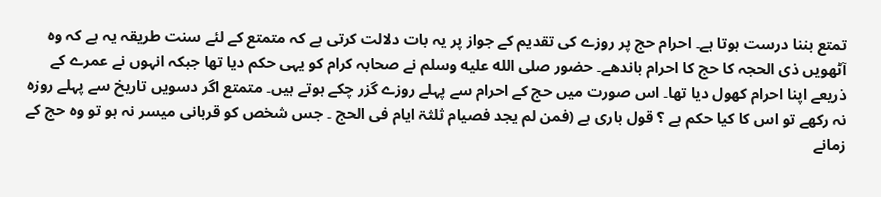تمتع بننا درست ہوتا ہے۔ احرام حج پر روزے کی تقدیم کے جواز پر یہ بات دلالت کرتی ہے کہ متمتع کے لئے سنت طریقہ یہ ہے کہ وہ آٹھویں ذی الحجہ کا حج کا احرام باندھے۔ حضور صلى الله عليه وسلم نے صحابہ کرام کو یہی حکم دیا تھا جبکہ انہوں نے عمرے کے ذریعے اپنا احرام کھول دیا تھا۔ اس صورت میں حج کے احرام سے پہلے روزے گزر چکے ہوتے ہیں۔ متمتع اگر دسویں تاریخ سے پہلے روزہ نہ رکھے تو اس کا کیا حکم ہے ؟ قول باری ہے (فمن لم یجد فصیام ثلثۃ ایام فی الحج ۔ جس شخص کو قربانی میسر نہ ہو تو وہ حج کے زمانے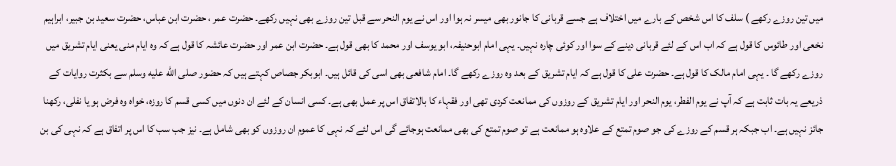میں تین روزے رکھے ) سلف کا اس شخص کے بارے میں اختلاف ہے جسے قربانی کا جانور بھی میسر نہ ہوا اور اس نے یوم النحر سے قبل تین روزے بھی نہیں رکھے۔ حضرت عمر ، حضرت ابن عباس، حضرت سعید بن جبیر، ابراہیم نخعی اور طائوس کا قول ہے کہ اب اس کے لئے قربانی دینے کے سوا اور کوئی چارہ نہیں۔ یہی امام ابوحنیفہ، ابو یوسف اور محمد کا بھی قول ہے۔ حضرت ابن عمر اور حضرت عائشہ کا قول ہے کہ وہ ایام منی یعنی ایام تشریق میں روزے رکھے گا ۔ یہی امام مالک کا قول ہے۔ حضرت علی کا قول ہے کہ ایام تشریق کے بعد وہ روزے رکھے گا۔ امام شافعی بھی اسی کی قائل ہیں۔ ابوبکر جصاص کہتے ہیں کہ حضور صلى الله عليه وسلم سے بکثرت روایات کے ذریعے یہ بات ثابت ہے کہ آپ نے یوم الفطر، یوم النحر اور ایام تشریق کے روزوں کی ممانعت کردی تھی اور فقہاء کا بالاتفاق اس پر عمل بھی ہے۔ کسی انسان کے لئے ان دنوں میں کسی قسم کا روزہ، خواہ وہ فرض ہو یا نفلی، رکھنا جائز نہیں ہے۔ اب جبکہ ہر قسم کے روزے کی جو صوم تمتع کے علاوہ ہو ممانعت ہے تو صوم تمتع کی بھی ممانعت ہوجائے گی اس لئے کہ نہی کا عموم ان روزوں کو بھی شامل ہے۔ نیز جب سب کا اس پر اتفاق ہے کہ نہی کی بن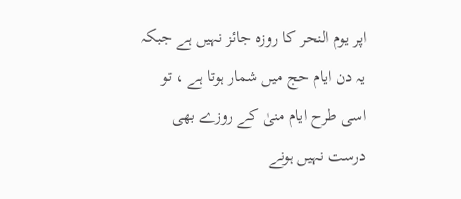اپر یوم النحر کا روزہ جائز نہیں ہے جبکہ یہ دن ایام حج میں شمار ہوتا ہے ، تو اسی طرح ایام منیٰ کے روزے بھی درست نہیں ہونے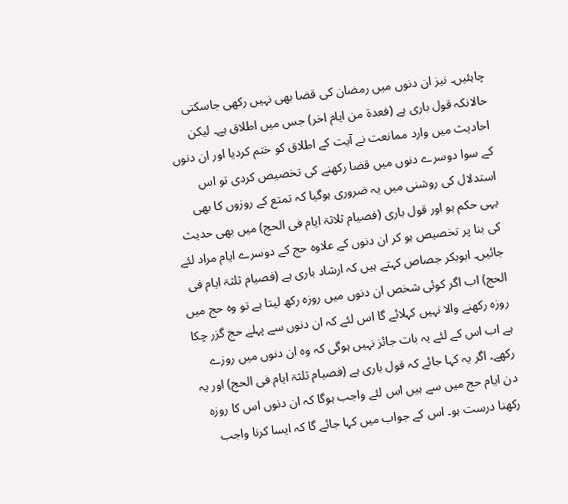چاہئیں۔ نیز ان دنوں میں رمضان کی قضا بھی نہیں رکھی جاسکتی حالانکہ قول باری ہے (فعدۃ من ایام اخر) جس میں اطلاق ہے۔ لیکن احادیث میں وارد ممانعت نے آیت کے اطلاق کو ختم کردیا اور ان دنوں کے سوا دوسرے دنوں میں قضا رکھنے کی تخصیص کردی تو اس استدلال کی روشنی میں یہ ضروری ہوگیا کہ تمتع کے روزوں کا بھی یہی حکم ہو اور قول باری (فصیام ثلاثۃ ایام فی الحج) میں بھی حدیث کی بنا پر تخصیص ہو کر ان دنوں کے علاوہ حج کے دوسرے ایام مراد لئے جائیں۔ ابوبکر جصاص کہتے ہیں کہ ارشاد باری ہے (فصیام ثلثۃ ایام فی الحج) اب اگر کوئی شخص ان دنوں میں روزہ رکھ لیتا ہے تو وہ حج میں روزہ رکھنے والا نہیں کہلائے گا اس لئے کہ ان دنوں سے پہلے حج گزر چکا ہے اب اس کے لئے یہ بات جائز نہیں ہوگی کہ وہ ان دنوں میں روزے رکھے۔ اگر یہ کہا جائے کہ قول باری ہے (فصیام ثلثۃ ایام فی الحج) اور یہ دن ایام حج میں سے ہیں اس لئے واجب ہوگا کہ ان دنوں اس کا روزہ رکھنا درست ہو۔ اس کے جواب میں کہا جائے گا کہ ایسا کرنا واجب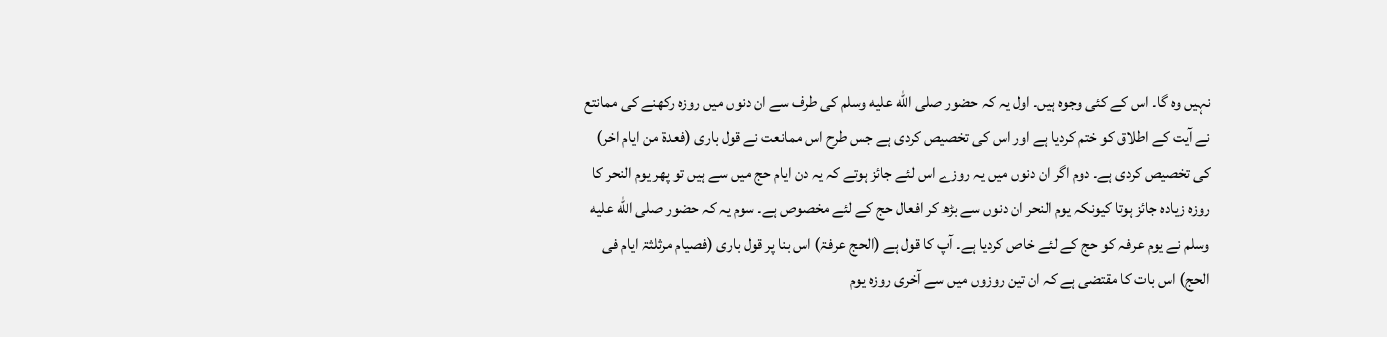نہیں وہ گا۔ اس کے کئی وجوہ ہیں۔ اول یہ کہ حضور صلى الله عليه وسلم کی طرف سے ان دنوں میں روزہ رکھنے کی ممانتع نے آیت کے اطلاق کو ختم کردیا ہے اور اس کی تخصیص کردی ہے جس طرح اس ممانعت نے قول باری (فعدۃ من ایام اخر) کی تخصیص کردی ہے۔ دوم اگر ان دنوں میں یہ روزے اس لئے جائز ہوتے کہ یہ دن ایام حج میں سے ہیں تو پھر یوم النحر کا روزہ زیادہ جائز ہوتا کیونکہ یوم النحر ان دنوں سے بڑھ کر افعال حج کے لئے مخصوص ہے۔ سوم یہ کہ حضور صلى الله عليه وسلم نے یوم عرفہ کو حج کے لئے خاص کردیا ہے۔ آپ کا قول ہے (الحج عرفۃ) اس بنا پر قول باری (فصیام مرثلثۃ ایام فی الحج) اس بات کا مقتضی ہے کہ ان تین روزوں میں سے آخری روزہ یوم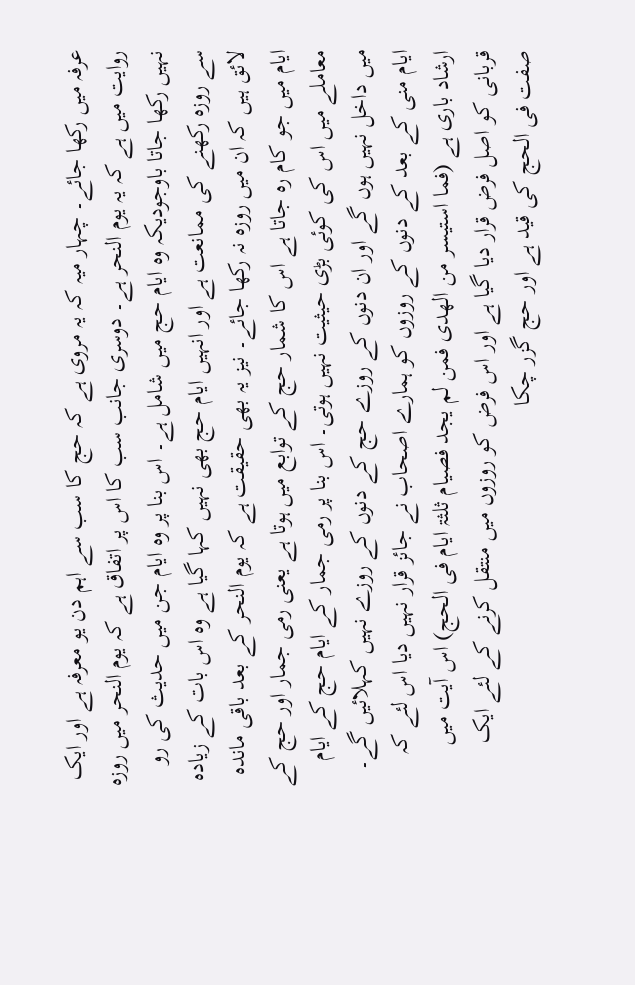عرفہ میں رکھا جائے۔ چہار میہ کہ یہ مروی ہے کہ حج کا سب سے اہم دن یو معرفہ ہے اور ایک روایت میں ہے کہ یہ یوم النحر ہے۔ دوسری جانب سب کا اس پر اتفاق ہے کہ یوم النحر میں روزہ نہیں رکھا جاتا باوجودیکہ وہ ایام حج میں شامل ہے۔ اس بنا پر وہ ایام جن میں حدیث کی رو سے روزہ رکھنے کی ممانعت ہے اور انہیں ایام حج بھی نہیں کہا گیا ہے وہ اس بات کے زیادہ لائق ہیں کہ ان میں روزہ نہ رکھا جائے۔ نیز یہ بھی حقیقت ہے کہ یوم النحر کے بعد باقی ماندہ ایام میں جو کام رہ جاتا ہے اس کا شمار حج کے توابع میں ہوتا ہے یعنی رمی جمار اور حج کے معاملے میں اس کی کوئی بڑی حیثیت نہیں ہوتی۔ اس بنا پر رمی جمار کے ایام حج کے ایام میں داخل نہیں ہوں گے اور ان دنوں کے روزے حج کے دنوں کے روزے نہیں کہلائیں گے۔ ایام منی کے بعد کے دنوں کے روزوں کو ہمارے اصحاب نے جائز قرار نہیں دیا اس لئے کہ ارشاد باری ہے (فما استیسر من الھدی فمن لم یجد فصیام ثلثۃ ایام فی الحج) اس آیت میں قربانی کو اصل فرض قرار دیا گیا ہے اور اس فرض کو روزوں میں منتقل کرنے کے لئے ایک صفت فی الحج کی قید ہے اور حج گزر چکا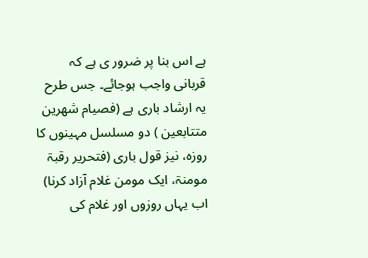ہے اس بنا پر ضرور ی ہے کہ قربانی واجب ہوجائے۔ جس طرح یہ ارشاد باری ہے (فصیام شھرین متتابعین ) دو مسلسل مہینوں کا روزہ، نیز قول باری (فتحریر رقبۃ مومنۃ، ایک مومن غلام آزاد کرنا) اب یہاں روزوں اور غلام کی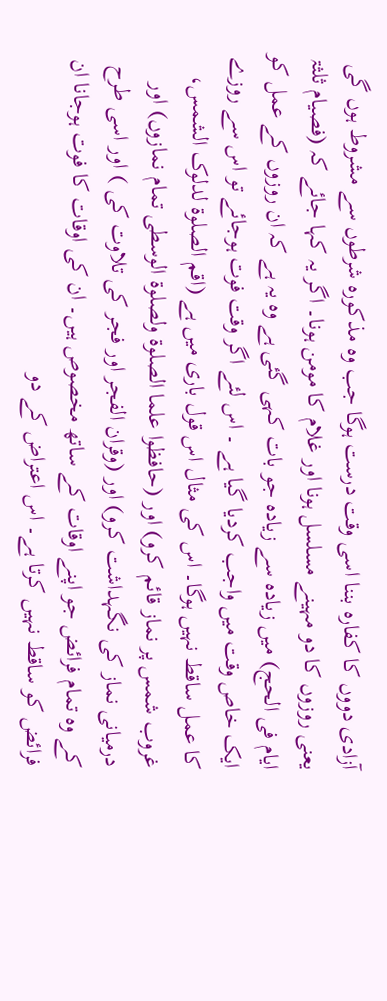آزادی دووں کا کفارہ بننا اسی وقت درست ہوگا جب وہ مذکورہ شرطوں سے مشروط ہوں گی یعنی روزوں کا دو مہینے مسلسل ہونا اور غلام کا مومن ہونا۔ اگر یہ کہا جائے کہ (فصیام ثلثۃ ایام فی الحج) میں زیادہ سے زیادہ جو بات کہی گئی ہے وہ یہ ہے کہ ان روزوں کے عمل کو ایک خاص وقت میں واجب کردیا گیا ہے ۔ اس لئے اگر وقت فوت ہوجائے تو اس سے روزے کا عمل ساقط نہیں ہوگا۔ اس کی مثال اس قول باری میں ہے (اقم الصلوۃ لدلوک الشمس، غروب شمس پر نماز قائم کرو) اور (حافظوا علما الصلوۃ ولصلوۃ الوسطی تمام نمازوں) اور درمیانی نماز کی نگہداشت کرو) اور (وقران الفجر اور فجر کی تلاوت کی ) اور اسی طرح کے وہ تمام فرائض جو اپنے اوقات کے ساتھ مخصوص ہیں۔ ان کی اوقات کا فوت ہوجانا ان فرائض کو ساقط نہیں کرتا ہے۔ اس اعتراض کے دو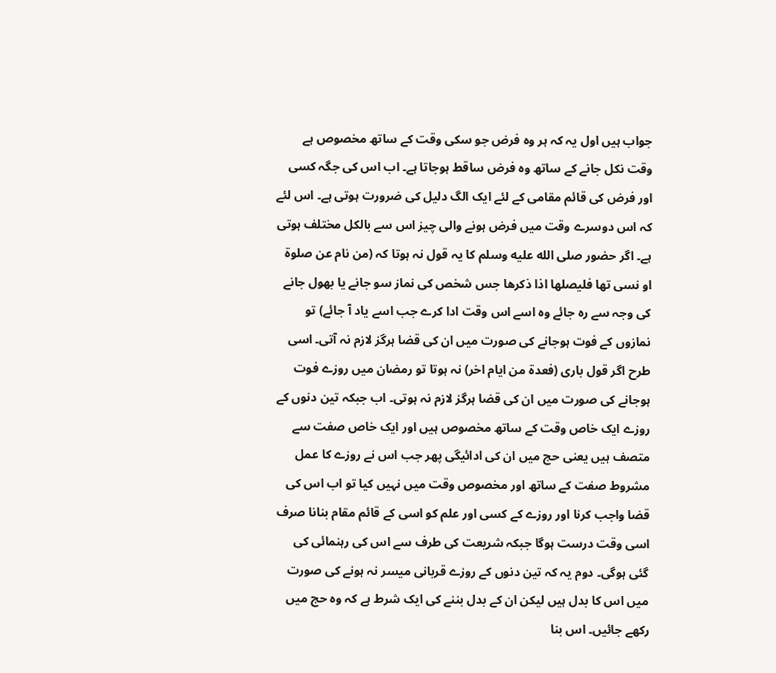جواب ہیں اول یہ کہ ہر وہ فرض جو سکی وقت کے ساتھ مخصوص ہے وقت نکل جانے کے ساتھ وہ فرض ساقط ہوجاتا ہے۔ اب اس کی جگہ کسی اور فرض کی قائم مقامی کے لئے ایک الگ دلیل کی ضرورت ہوتی ہے۔ اس لئے کہ اس دوسرے وقت میں فرض ہونے والی چیز اس سے بالکل مختلف ہوتی ہے۔ اگر حضور صلى الله عليه وسلم کا یہ قول نہ ہوتا کہ (من نام عن صلوۃ او نسی تھا فلیصلھا اذا ذکرھا جس شخص کی نماز سو جانے یا بھول جانے کی وجہ سے رہ جائے وہ اسے اس وقت ادا کرے جب اسے یاد آ جائے) تو نمازوں کے فوت ہوجانے کی صورت میں ان کی قضا ہرگز لازم نہ آتی۔ اسی طرح اگر قول باری (فعدۃ من ایام اخر) نہ ہوتا تو رمضان میں روزے فوت ہوجانے کی صورت میں ان کی قضا ہرگز لازم نہ ہوتی۔ اب جبکہ تین دنوں کے روزے ایک خاص وقت کے ساتھ مخصوص ہیں اور ایک خاص صفت سے متصف ہیں یعنی حج میں ان کی ادائیگی پھر جب اس نے روزے کا عمل مشروط صفت کے ساتھ اور مخصوص وقت میں نہیں کیا تو اب اس کی قضا واجب کرنا اور روزے کے کسی اور علم کو اسی کے قائم مقام بنانا صرف اسی وقت درست ہوگا جبکہ شریعت کی طرف سے اس کی رہنمائی کی گئی ہوگی۔ دوم یہ کہ تین دنوں کے روزے قربانی میسر نہ ہونے کی صورت میں اس کا بدل ہیں لیکن ان کے بدل بننے کی ایک شرط ہے کہ وہ حج میں رکھے جائیں۔ اس بنا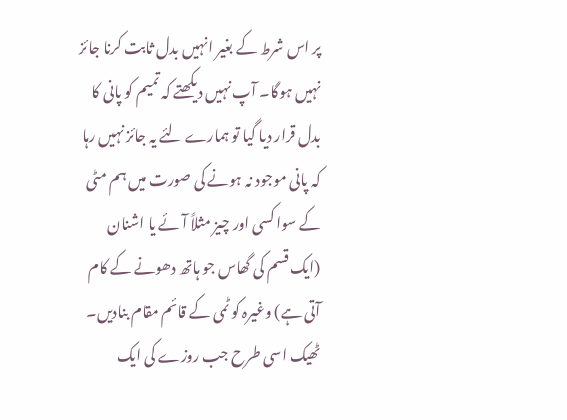پر اس شرط کے بغیر انہیں بدل ثابت کرنا جائز نہیں ہوگا۔ آپ نہیں دیکھتے کہ تمیم کو پانی کا بدل قرار دیا گیا تو ہمارے لئے یہ جائز نہیں رہا کہ پانی موجود نہ ہونے کی صورت میں ہم مٹی کے سوا کسی اور چیز مثلاً آئے یا اشنان (ایک قسم کی گھاس جو ہاتھ دھونے کے کام آتی ہے) وغیرہ کو ٹمی کے قائم مقام بنادیں۔ ٹھیک اسی طرح جب روزے کی ایک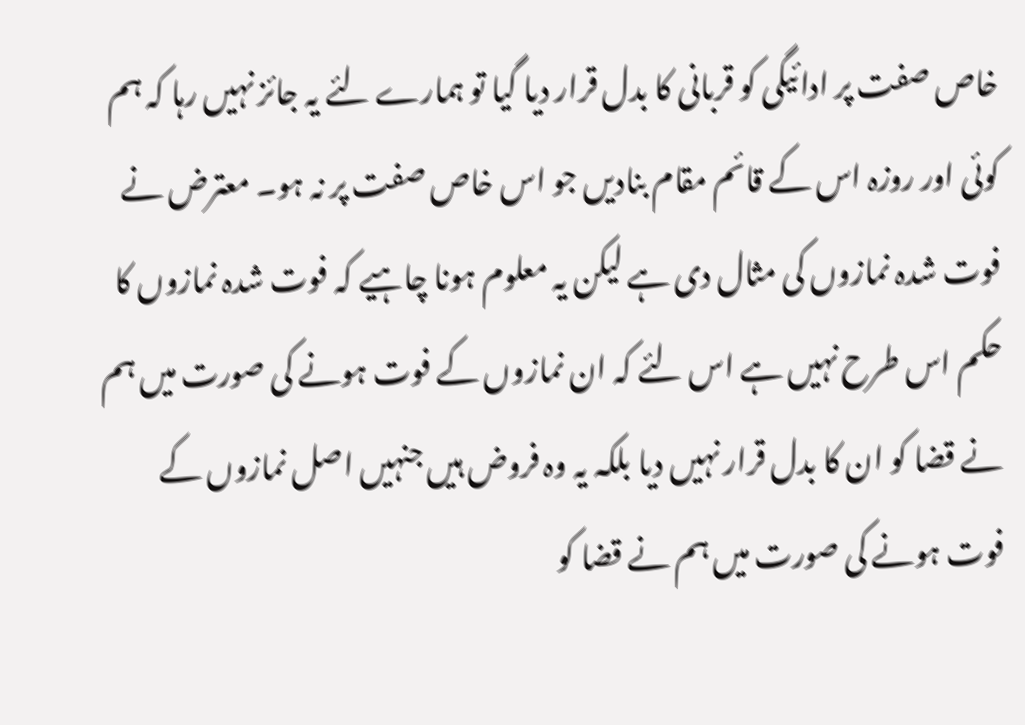خاص صفت پر ادائیگی کو قربانی کا بدل قرار دیا گیا تو ہمارے لئے یہ جائز نہیں رہا کہ ہم کوئی اور روزہ اس کے قائم مقام بنادیں جو اس خاص صفت پر نہ ہو۔ معترض نے فوت شدہ نمازوں کی مثال دی ہے لیکن یہ معلوم ہونا چاہیے کہ فوت شدہ نمازوں کا حکم اس طرح نہیں ہے اس لئے کہ ان نمازوں کے فوت ہونے کی صورت میں ہم نے قضا کو ان کا بدل قرار نہیں دیا بلکہ یہ وہ فروض ہیں جنہیں اصل نمازوں کے فوت ہونے کی صورت میں ہم نے قضا کو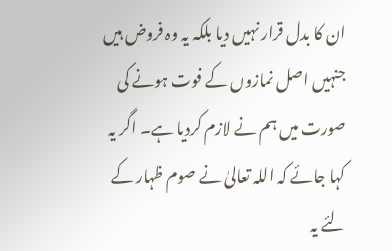ان کا بدل قرار نہیں دیا بلکہ یہ وہ فروض ہیں جنہیں اصل نمازوں کے فوت ہونے کی صورت میں ہم نے لازم کردیا ہے۔ اگر یہ کہا جائے کہ اللہ تعالیٰ نے صوم ظہار کے لئے یہ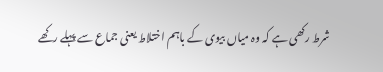شرط رکھی ہے کہ وہ میاں بیوی کے باہم اختلاط یعنی جماع سے پہلے رکھے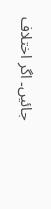جائیں۔ اگر اختلاف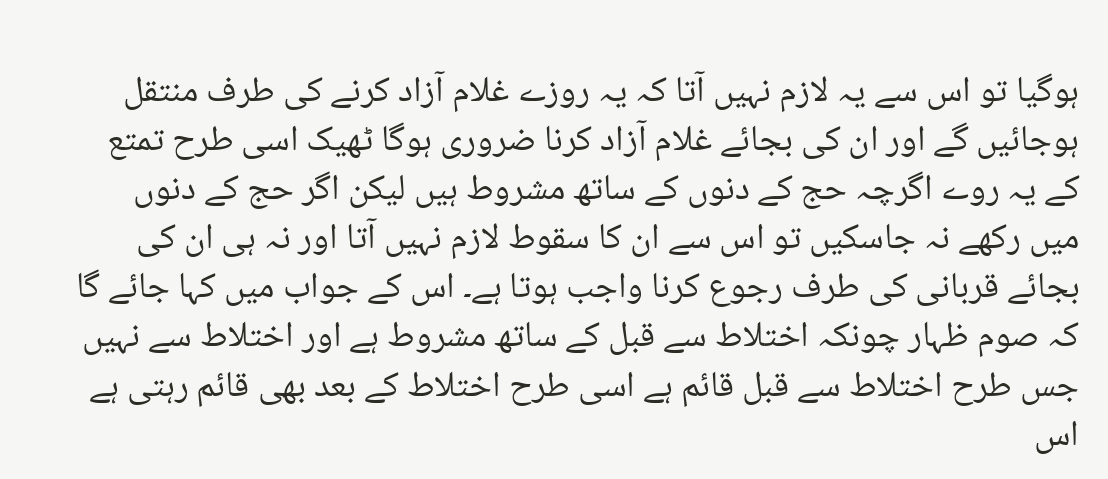ہوگیا تو اس سے یہ لازم نہیں آتا کہ یہ روزے غلام آزاد کرنے کی طرف منتقل ہوجائیں گے اور ان کی بجائے غلام آزاد کرنا ضروری ہوگا ٹھیک اسی طرح تمتع کے یہ روے اگرچہ حج کے دنوں کے ساتھ مشروط ہیں لیکن اگر حج کے دنوں میں رکھے نہ جاسکیں تو اس سے ان کا سقوط لازم نہیں آتا اور نہ ہی ان کی بجائے قربانی کی طرف رجوع کرنا واجب ہوتا ہے۔ اس کے جواب میں کہا جائے گا کہ صوم ظہار چونکہ اختلاط سے قبل کے ساتھ مشروط ہے اور اختلاط سے نہیں جس طرح اختلاط سے قبل قائم ہے اسی طرح اختلاط کے بعد بھی قائم رہتی ہے اس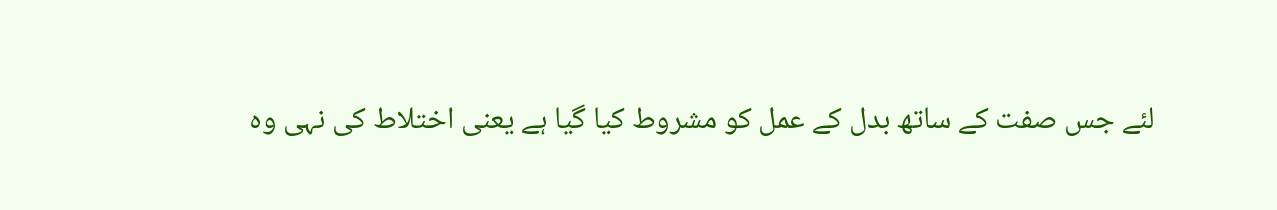لئے جس صفت کے ساتھ بدل کے عمل کو مشروط کیا گیا ہے یعنی اختلاط کی نہی وہ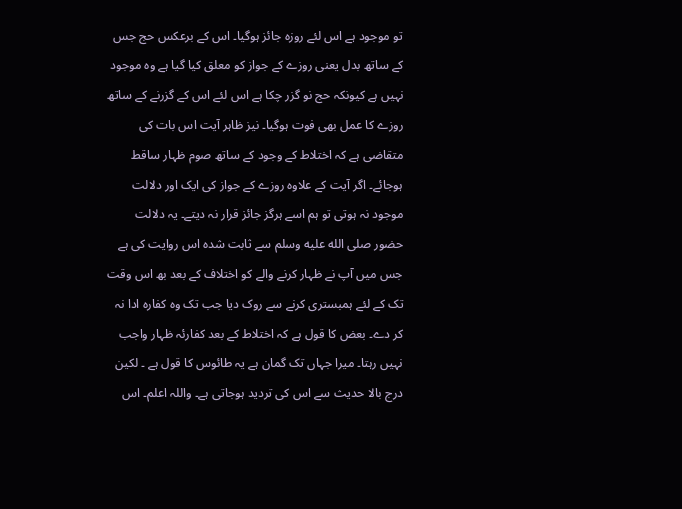تو موجود ہے اس لئے روزہ جائز ہوگیا۔ اس کے برعکس حج جس کے ساتھ بدل یعنی روزے کے جواز کو معلق کیا گیا ہے وہ موجود نہیں ہے کیونکہ حج نو گزر چکا ہے اس لئے اس کے گزرنے کے ساتھ روزے کا عمل بھی فوت ہوگیا۔ نیز ظاہر آیت اس بات کی متقاضی ہے کہ اختلاط کے وجود کے ساتھ صوم ظہار ساقط ہوجائے۔ اگر آیت کے علاوہ روزے کے جواز کی ایک اور دلالت موجود نہ ہوتی تو ہم اسے ہرگز جائز قرار نہ دیتے۔ یہ دلالت حضور صلى الله عليه وسلم سے ثابت شدہ اس روایت کی ہے جس میں آپ نے ظہار کرنے والے کو اختلاف کے بعد بھ اس وقت تک کے لئے ہمبستری کرنے سے روک دیا جب تک وہ کفارہ ادا نہ کر دے۔ بعض کا قول ہے کہ اختلاط کے بعد کفارئہ ظہار واجب نہیں رہتا۔ میرا جہاں تک گمان ہے یہ طائوس کا قول ہے ۔ لکین درج بالا حدیث سے اس کی تردید ہوجاتی ہے۔ واللہ اعلم۔ اس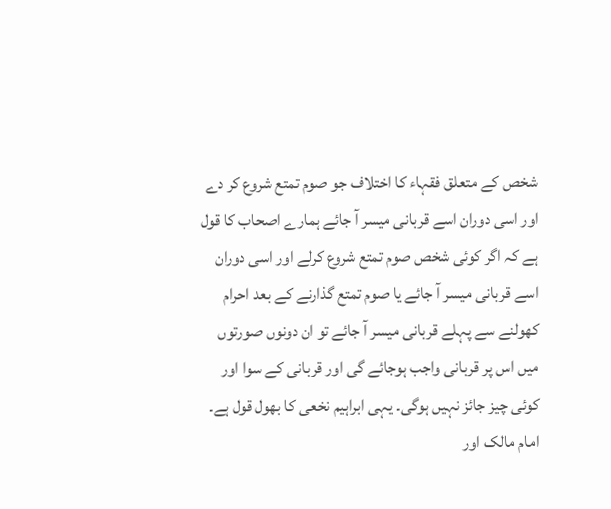شخص کے متعلق فقہاء کا اختلاف جو صوم تمتع شروع کر دے اور اسی دوران اسے قربانی میسر آ جائے ہمارے اصحاب کا قول ہے کہ اگر کوئی شخص صوم تمتع شروع کرلے اور اسی دوران اسے قربانی میسر آ جائے یا صوم تمتع گذارنے کے بعد احرام کھولنے سے پہلے قربانی میسر آ جائے تو ان دونوں صورتوں میں اس پر قربانی واجب ہوجائے گی اور قربانی کے سوا اور کوئی چیز جائز نہیں ہوگی۔ یہی ابراہیم نخعی کا بھول قول ہے۔ امام مالک اور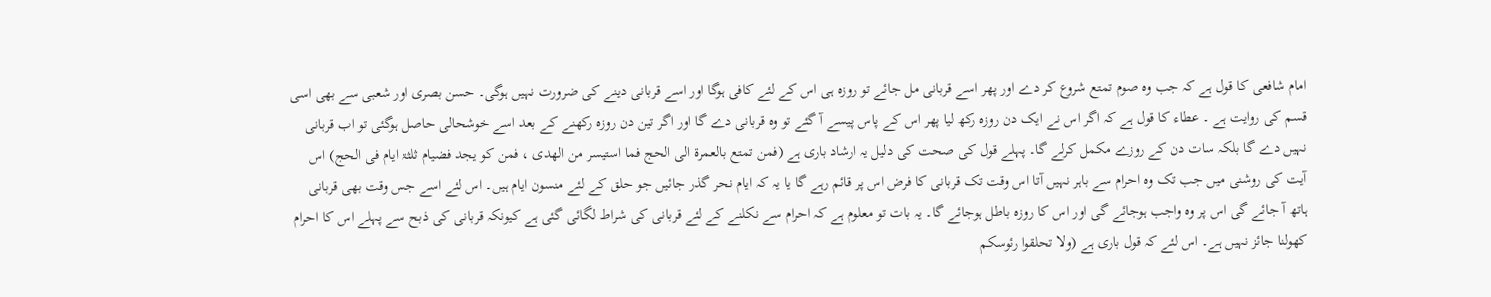امام شافعی کا قول ہے کہ جب وہ صوم تمتع شروع کر دے اور پھر اسے قربانی مل جائے تو روزہ ہی اس کے لئے کافی ہوگا اور اسے قربانی دینے کی ضرورت نہیں ہوگی۔ حسن بصری اور شعبی سے بھی اسی قسم کی روایت ہے ۔ عطاء کا قول ہے کہ اگر اس نے ایک دن روزہ رکھ لیا پھر اس کے پاس پیسے آ گئے تو وہ قربانی دے گا اور اگر تین دن روزہ رکھنے کے بعد اسے خوشحالی حاصل ہوگئی تو اب قربانی نہیں دے گا بلکہ سات دن کے روزے مکمل کرلے گا۔ پہلے قول کی صحت کی دلیل یہ ارشاد باری ہے (فمن تمتع بالعمرۃ الی الحج فما استیسر من الھدی ، فمن کو یجد فضیام ثلثۃ ایام فی الحج) اس آیت کی روشنی میں جب تک وہ احرام سے باہر نہیں آتا اس وقت تک قربانی کا فرض اس پر قائم رہے گا یا یہ کہ ایام نحر گذر جائیں جو حلق کے لئے منسون ایام ہیں۔ اس لئے اسے جس وقت بھی قربانی ہاتھ آ جائے گی اس پر وہ واجب ہوجائے گی اور اس کا روزہ باطل ہوجائے گا۔ یہ بات تو معلوم ہے کہ احرام سے نکلنے کے لئے قربانی کی شراط لگائی گئی ہے کیونکہ قربانی کی ذبح سے پہلے اس کا احرام کھولنا جائز نہیں ہے۔ اس لئے کہ قول باری ہے (ولا تحلقوا رئوسکم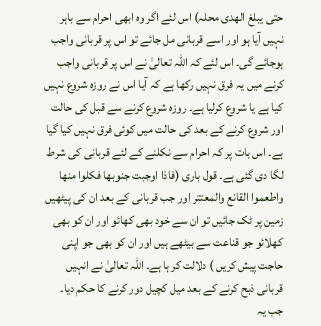حتی یبلغ الھدی محلہ) اس لئے اگر وہ ابھی احرام سے باہر نہیں آیا ہو اور اسے قربانی مل جائے تو اس پر قربانی واجب ہوجائے گی۔ اس لئے کہ اللہ تعالیٰ نے اس پر قربانی واجب کرنے میں یہ فرق نہیں رکھا ہے کہ آیا اس نے روزہ شروع نہیں کیا ہے یا شروع کرلیا ہے۔ روزہ شروع کرنے سے قبل کی حالت اور شروع کرنے کے بعد کی حالت میں کوئی فرق نہیں کیا گیا ہے۔ اس بات پر کہ احرام سے نکلنے کے لئے قربانی کی شرط لگا دی گئی ہے۔ قول باری (فاذا اوجبت جنوبھا فکلوا منھا واطعموا القانع والمعتتر اور جب قربانی کے بعد ان کی پیٹھیں زمین پر ٹک جائیں تو ان سے خود بھی کھائو اور ان کو بھی کھلائو جو قناعت سے بیٹھے ہیں اور ان کو بھی جو اپنی حاجت پیش کریں ) دلالت کر ہا ہے۔ اللہ تعالیٰ نے انہیں قربانی ذبح کرنے کے بعد میل کچیل دور کرنے کا حکم دیا۔ جب یہ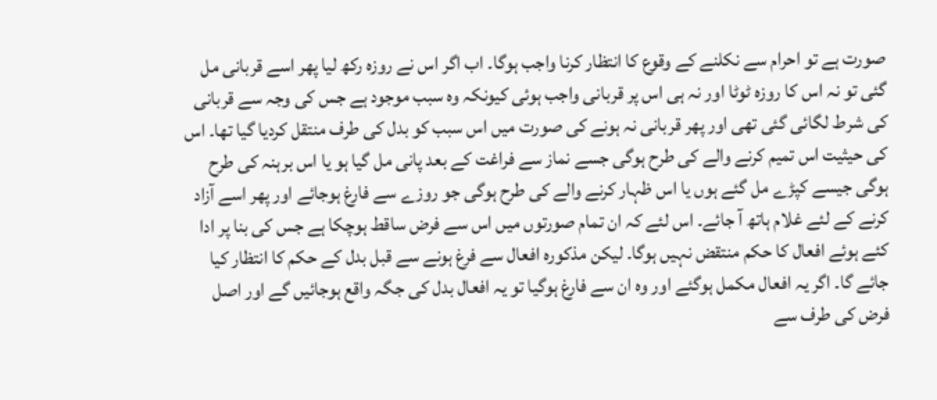صورت ہے تو احرام سے نکلنے کے وقوع کا انتظار کرنا واجب ہوگا۔ اب اگر اس نے روزہ رکھ لیا پھر اسے قربانی مل گئی تو نہ اس کا روزہ ٹوٹا اور نہ ہی اس پر قربانی واجب ہوئی کیونکہ وہ سبب موجود ہے جس کی وجہ سے قربانی کی شرط لگائی گئی تھی اور پھر قربانی نہ ہونے کی صورت میں اس سبب کو بدل کی طرف منتقل کردیا گیا تھا۔ اس کی حیثیت اس تمیم کرنے والے کی طرح ہوگی جسے نماز سے فراغت کے بعد پانی مل گیا ہو یا اس برہنہ کی طرح ہوگی جیسے کپڑے مل گئے ہوں یا اس ظہار کرنے والے کی طرح ہوگی جو روزے سے فارغ ہوجائے اور پھر اسے آزاد کرنے کے لئے غلام ہاتھ آ جائے۔ اس لئے کہ ان تمام صورتوں میں اس سے فرض ساقط ہوچکا ہے جس کی بنا پر ادا کئے ہوئے افعال کا حکم منتقض نہیں ہوگا۔ لیکن مذکورہ افعال سے فرغ ہونے سے قبل بدل کے حکم کا انتظار کیا جائے گا۔ اگر یہ افعال مکمل ہوگئے اور وہ ان سے فارغ ہوگیا تو یہ افعال بدل کی جگہ واقع ہوجائیں گے اور اصل فرض کی طرف سے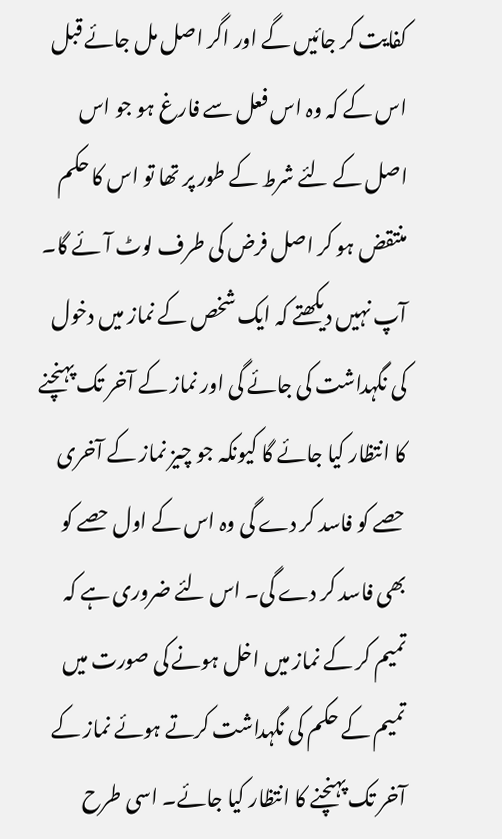کفایت کر جائیں گے اور اگر اصل مل جائے قبل اس کے کہ وہ اس فعل سے فارغ ہو جو اس اصل کے لئے شرط کے طور پر تھا تو اس کا حکم منتقض ہو کر اصل فرض کی طرف لوٹ آئے گا۔ آپ نہیں دیکھتے کہ ایک شخص کے نماز میں دخول کی نگہداشت کی جائے گی اور نماز کے آخر تک پہنچنے کا انتظار کیا جائے گا کیونکہ جو چیز نماز کے آخری حصے کو فاسد کر دے گی وہ اس کے اول حصے کو بھی فاسد کر دے گی۔ اس لئے ضروری ہے کہ تمیم کر کے نماز میں اخل ہونے کی صورت میں تمیم کے حکم کی نگہداشت کرتے ہوئے نماز کے آخر تک پہنچنے کا انتظار کیا جائے۔ اسی طرح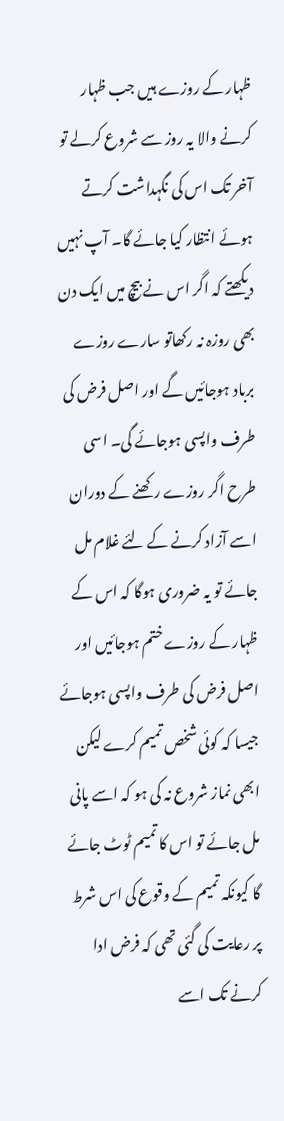ظہار کے روزے ہیں جب ظہار کرنے والا یہ روز سے شروع کرلے تو آخر تک اس کی نگہداشت کرتے ہوئے انتظار کیا جائے گا۔ آپ نہیں دیکھتے کہ اگر اس نے بیچ میں ایک دن بھی روزہ نہ رکھاتو سارے روزے برباد ہوجائیں گے اور اصل فرض کی طرف واپسی ہوجائے گی۔ اسی طرح اگر روزے رکھنے کے دوران اسے آزاد کرنے کے لئے غلام مل جائے تو یہ ضروری ہوگا کہ اس کے ظہار کے روزے ختم ہوجائیں اور اصل فرض کی طرف واپسی ہوجائے جیسا کہ کوئی شخص تمیم کرے لیکن ابھی نماز شروع نہ کی ہو کہ اسے پانی مل جائے تو اس کا تمیم ٹوٹ جائے گا کیونکہ تمیم کے وقوع کی اس شرط پر رعایت کی گئی تھی کہ فرض ادا کرنے تک اسے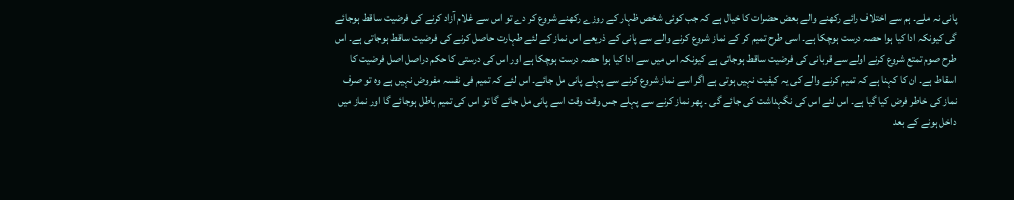پانی نہ ملے۔ ہم سے اختلاف رائے رکھنے والے بعض حضرات کا خیال ہے کہ جب کوئی شخص ظہار کے روزے رکھنے شروع کر دے تو اس سے غلام آزاد کرنے کی فرضیت ساقط ہوجائے گی کیونکہ ادا کیا ہوا حصہ درست ہوچکا ہے۔ اسی طرح تمیم کر کے نماز شروع کرنے والے سے پانی کے ذریعے اس نماز کے لئے طہارت حاصل کرنے کی فرضیت ساقط ہوجاتی ہے۔ اس طرح صوم تمتع شروع کرنے اولے سے قربانی کی فرضیت ساقط ہوجاتی ہے کیونکہ اس میں سے ادا کیا ہوا حصہ درست ہوچکا ہے اور اس کی درستی کا حکم دراصل اصل فرضیت کا اسقاط ہے۔ ان کا کہنا ہے کہ تمیم کرنے والے کی یہ کیفیت نہیں ہوتی ہے اگر اسے نماز شروع کرنے سے پہلے پانی مل جائے۔ اس لئے کہ تمیم فی نفسہ مفروض نہیں ہے وہ تو صرف نماز کی خاطر فرض کیا گیا ہے۔ اس لئے اس کی نگہداشت کی جائے گی ۔ پھر نماز کرنے سے پہلے جس وقت وقت اسے پانی مل جائے گا تو اس کی تمیم باطل ہوجائے گا اور نماز میں داخل ہونے کے بعد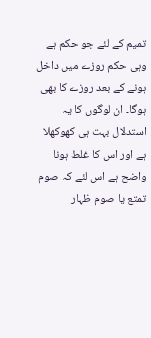تمیم کے لئے جو حکم ہے وہی حکم روزے میں داخل ہونے کے بعد روزے کا بھی ہوگا۔ ان لوگوں کا یہ استدلال بہت ہی کھوکھلا ہے اور اس کا غلط ہونا واضح ہے اس لئے کہ صوم تمتع یا صوم ظہار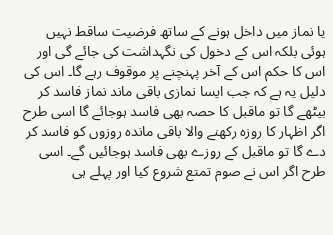یا نماز میں داخل ہونے کے ساتھ فرضیت ساقط نہیں ہوئی بلکہ اس کے دخول کی نگہداشت کی جائے گی اور اس کا حکم اس کے آخر پہنچنے پر موقوف رہے گا۔ اس کی دلیل یہ ہے کہ جب ایسا نمازی باقی ماند نماز فاسد کر بیٹھے گا تو ماقبل کا حصہ بھی فاسد ہوجائے گا اسی طرح اگر اظہار کا روزہ رکھنے والا باقی ماندہ روزوں کو فاسد کر دے گا تو ماقبل کے روزے بھی فاسد ہوجائیں گے۔ اسی طرح اگر اس نے صوم تمتع شروع کیا اور پہلے ہی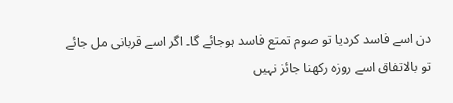دن اسے فاسد کردیا تو صوم تمتع فاسد ہوجائے گا۔ اگر اسے قربانی مل جائے تو بالاتفاق اسے روزہ رکھنا جائز نہیں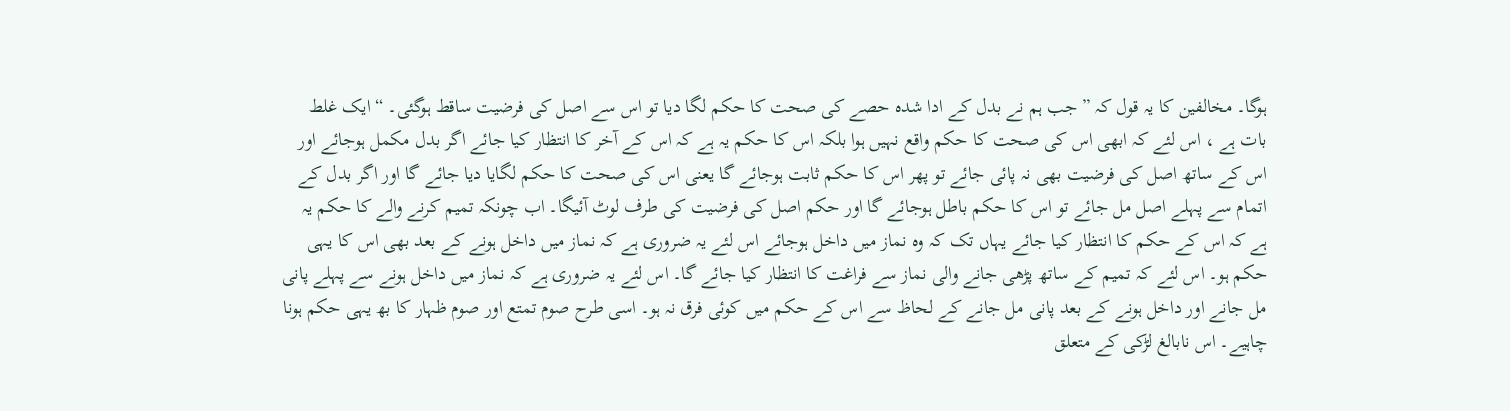ہوگا۔ مخالفین کا یہ قول کہ ” جب ہم نے بدل کے ادا شدہ حصے کی صحت کا حکم لگا دیا تو اس سے اصل کی فرضیت ساقط ہوگئی۔ “ ایک غلط بات ہے ، اس لئے کہ ابھی اس کی صحت کا حکم واقع نہیں ہوا بلکہ اس کا حکم یہ ہے کہ اس کے آخر کا انتظار کیا جائے اگر بدل مکمل ہوجائے اور اس کے ساتھ اصل کی فرضیت بھی نہ پائی جائے تو پھر اس کا حکم ثابت ہوجائے گا یعنی اس کی صحت کا حکم لگایا دیا جائے گا اور اگر بدل کے اتمام سے پہلے اصل مل جائے تو اس کا حکم باطل ہوجائے گا اور حکم اصل کی فرضیت کی طرف لوٹ آئیگا۔ اب چونکہ تمیم کرنے والے کا حکم یہ ہے کہ اس کے حکم کا انتظار کیا جائے یہاں تک کہ وہ نماز میں داخل ہوجائے اس لئے یہ ضروری ہے کہ نماز میں داخل ہونے کے بعد بھی اس کا یہی حکم ہو۔ اس لئے کہ تمیم کے ساتھ پڑھی جانے والی نماز سے فراغت کا انتظار کیا جائے گا۔ اس لئے یہ ضروری ہے کہ نماز میں داخل ہونے سے پہلے پانی مل جانے اور داخل ہونے کے بعد پانی مل جانے کے لحاظ سے اس کے حکم میں کوئی فرق نہ ہو۔ اسی طرح صوم تمتع اور صوم ظہار کا بھ یہی حکم ہونا چاہیے۔ اس نابالغ لڑکی کے متعلق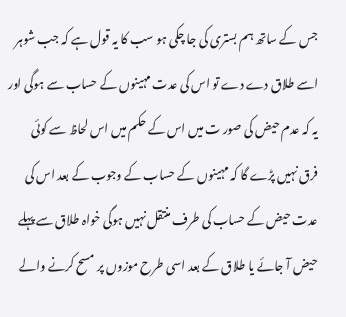جس کے ساتھ ہم بستری کی جا چکی ہو سب کا یہ قول ہے کہ جب شوہر اسے طلاق دے دے تو اس کی عدت مہینوں کے حساب سے ہوگی اور یہ کہ عدم حیض کی صور ت میں اس کے حکم میں اس لحاظ سے کوئی فرق نہیں پڑے گا کہ مہینوں کے حساب کے وجوب کے بعد اس کی عدت حیض کے حساب کی طرف منتقل نہیں ہوگی خواہ طلاق سے پہلے حیض آ جائے یا طلاق کے بعد اسی طرح موزوں پر مسح کرنے والے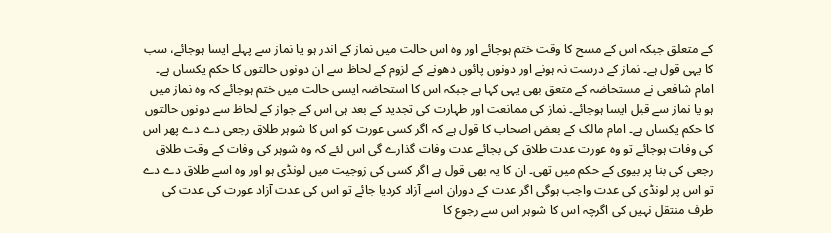کے متعلق جبکہ اس کے مسح کا وقت ختم ہوجائے اور وہ اس حالت میں نماز کے اندر ہو یا نماز سے پہلے ایسا ہوجائے، سب کا یہی قول ہے۔ نماز کے درست نہ ہونے اور دونوں پائوں دھونے کے لزوم کے لحاظ سے ان دونوں حالتوں کا حکم یکساں ہے۔ امام شافعی نے مستحاضہ کے متعق بھی یہی کہا ہے جبکہ اس کا استحاضہ ایسی حالت میں ختم ہوجائے کہ وہ نماز میں ہو یا نماز سے قبل ایسا ہوجائے۔ نماز کی ممانعت اور طہارت کی تجدید کے بعد ہی اس کے جواز کے لحاظ سے دونوں حالتوں کا حکم یکساں ہے۔ امام مالک کے بعض اصحاب کا قول ہے کہ اگر کسی عورت کو اس کا شوہر طلاق رجعی دے دے پھر اس کی وفات ہوجائے تو وہ عورت عدت طلاق کی بجائے عدت وفات گذارے گی اس لئے کہ وہ شوہر کی وفات کے وقت طلاق رجعی کی بنا پر بیوی کے حکم میں تھی۔ ان کا یہ بھی قول ہے اگر کسی کی زوجیت میں لونڈی ہو اور وہ اسے طلاق دے دے تو اس پر لونڈی کی عدت واجب ہوگی اگر عدت کے دوران اسے آزاد کردیا جائے تو اس کی عدت آزاد عورت کی عدت کی طرف منتقل نہیں کی اگرچہ اس کا شوہر اس سے رجوع کا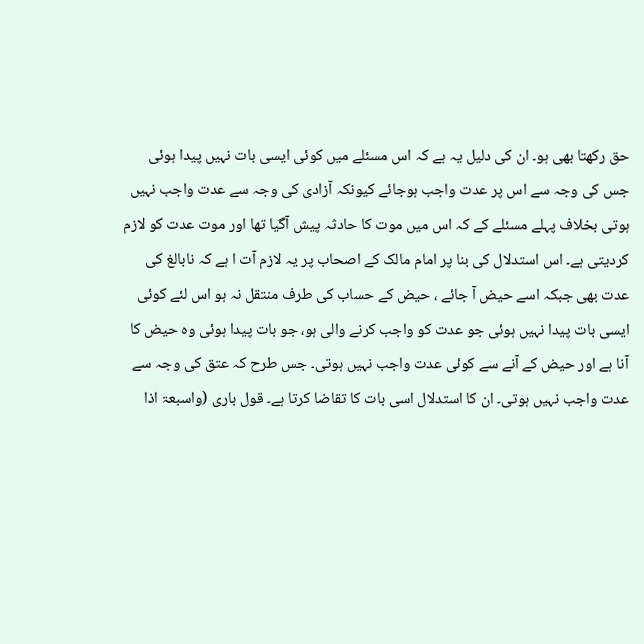حق رکھتا بھی ہو۔ ان کی دلیل یہ ہے کہ اس مسئلے میں کوئی ایسی بات نہیں پیدا ہوئی جس کی وجہ سے اس پر عدت واجب ہوجائے کیونکہ آزادی کی وجہ سے عدت واجب نہیں ہوتی بخلاف پہلے مسئلے کے کہ اس میں موت کا حادثہ پیش آگیا تھا اور موت عدت کو لازم کردیتی ہے۔ اس استدلال کی بنا پر امام مالک کے اصحاب پر یہ لازم آت ا ہے کہ نابالغ کی عدت بھی جبکہ اسے حیض آ جائے ، حیض کے حساب کی طرف منتقل نہ ہو اس لئے کوئی ایسی بات پیدا نہیں ہوئی جو عدت کو واجب کرنے والی ہو، جو بات پیدا ہوئی وہ حیض کا آنا ہے اور حیض کے آنے سے کوئی عدت واجب نہیں ہوتی۔ جس طرح کہ عتق کی وجہ سے عدت واجب نہیں ہوتی۔ ان کا استدلال اسی بات کا تقاضا کرتا ہے۔ قول باری (واسبعۃ اذا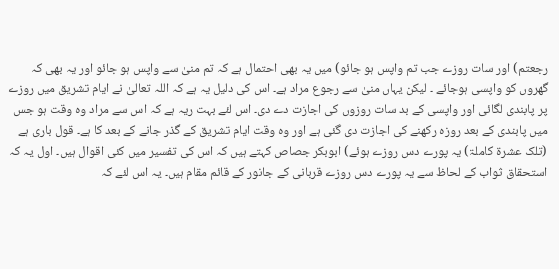رجعتم) اور سات روزے جب تم واپس ہو جائو) میں یہ بھی احتمال ہے کہ تم منیٰ سے واپس ہو جائو اور یہ بھی کہ گھروں کو واپسی ہوجائے ۔ لیکن یہاں منیٰ سے رجوع مراد ہے۔ اس کی دلیل یہ ہے کہ اللہ تعالیٰ نے ایام تشریق میں روزے پر پابندی لگائی اور واپسی کے بد سات روزوں کی اجازت دے دی۔ اس لئے بہت ریہ ہے کہ اس سے مراد وہ وقت ہو جس میں پابندی کے بعد روزہ رکھنے کی اجازت دی گئی ہے اور وہ وقت ایام تشریق کے گذر جانے کے بعد کا ہے۔ قول باری ہے (تلک عشرۃ کاملۃ) یہ پورے دس روزے ہوئے) ابوبکر جصاص کہتے ہیں کہ اس کی تفسیر میں کئی اقوال ہیں۔ اول یہ کہ استحقاق ثواب کے لحاظ سے یہ پورے دس روزے قربانی کے جانور کے قائم مقام ہیں۔ یہ اس لئے کہ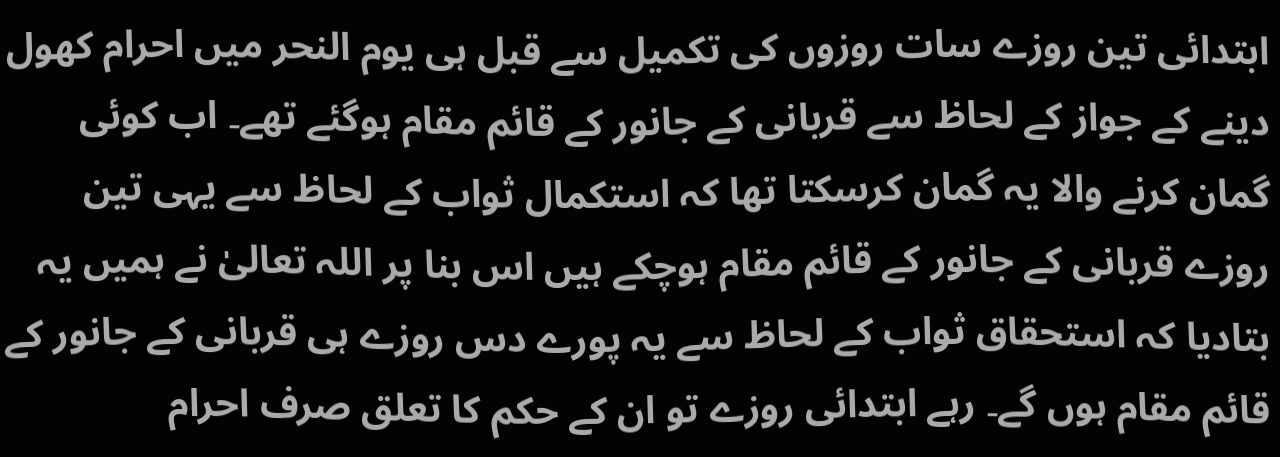ابتدائی تین روزے سات روزوں کی تکمیل سے قبل ہی یوم النحر میں احرام کھول دینے کے جواز کے لحاظ سے قربانی کے جانور کے قائم مقام ہوگئے تھے۔ اب کوئی گمان کرنے والا یہ گمان کرسکتا تھا کہ استکمال ثواب کے لحاظ سے یہی تین روزے قربانی کے جانور کے قائم مقام ہوچکے ہیں اس بنا پر اللہ تعالیٰ نے ہمیں یہ بتادیا کہ استحقاق ثواب کے لحاظ سے یہ پورے دس روزے ہی قربانی کے جانور کے قائم مقام ہوں گے۔ رہے ابتدائی روزے تو ان کے حکم کا تعلق صرف احرام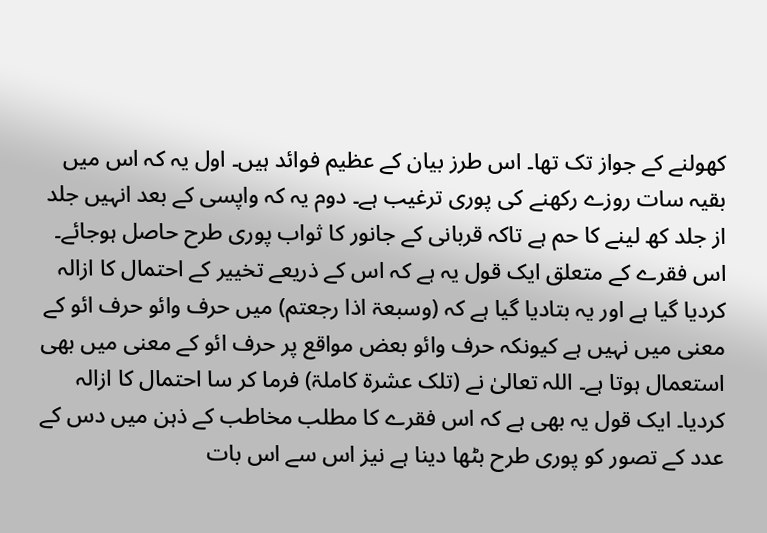کھولنے کے جواز تک تھا۔ اس طرز بیان کے عظیم فوائد ہیں۔ اول یہ کہ اس میں بقیہ سات روزے رکھنے کی پوری ترغیب ہے۔ دوم یہ کہ واپسی کے بعد انہیں جلد از جلد کھ لینے کا حم ہے تاکہ قربانی کے جانور کا ثواب پوری طرح حاصل ہوجائے۔ اس فقرے کے متعلق ایک قول یہ ہے کہ اس کے ذریعے تخییر کے احتمال کا ازالہ کردیا گیا ہے اور یہ بتادیا گیا ہے کہ (وسبعۃ اذا رجعتم) میں حرف وائو حرف ائو کے معنی میں نہیں ہے کیونکہ حرف وائو بعض مواقع پر حرف ائو کے معنی میں بھی استعمال ہوتا ہے۔ اللہ تعالیٰ نے (تلک عشرۃ کاملۃ) فرما کر سا احتمال کا ازالہ کردیا۔ ایک قول یہ بھی ہے کہ اس فقرے کا مطلب مخاطب کے ذہن میں دس کے عدد کے تصور کو پوری طرح بٹھا دینا ہے نیز اس سے اس بات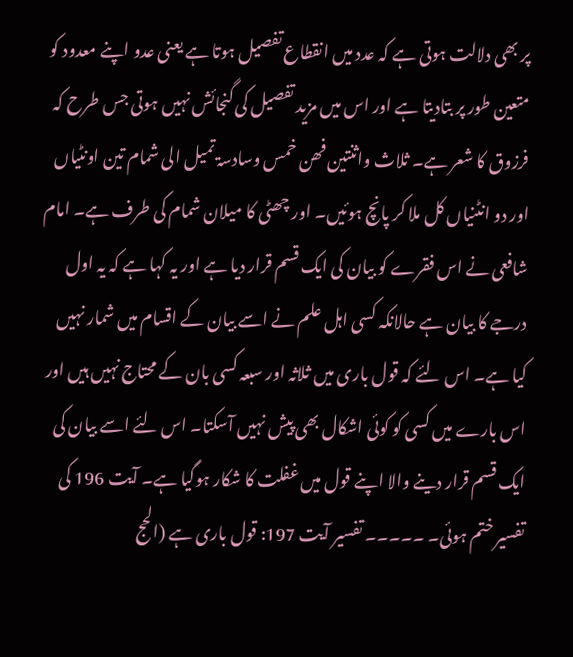پر بھی دلالت ہوتی ہے کہ عدد میں انقطاع تفصیل ہوتا ہے یعنی عدو اپنے معدود کو متعین طور پر بتادیتا ہے اور اس میں مزید تفصیل کی گنجائش نہیں ہوتی جس طرح کہ فرزوق کا شعر ہے۔ ثلاث واثنتین فھن خمس وسادسۃ تمیل الی شمام تین اونٹیاں اور دو انٹنیاں کل ملا کر پانچ ہوئیں۔ اور چھٹی کا میلان شمام کی طرف ہے۔ امام شافعی نے اس فقرے کو بیان کی ایک قسم قرار دیا ہے اور یہ کہا ہے کہ یہ اول درجے کا بیان ہے حالانکہ کسی اہل علم نے اسے بیان کے اقسام میں شمار نہیں کیا ہے۔ اس لئے کہ قول باری میں ثلاثہ اور سبعہ کسی بان کے محتاج نہیں ہیں اور اس بارے میں کسی کو کوئی اشکال بھی پیش نہیں آسکتا۔ اس لئے اسے بیان کی ایک قسم قرار دینے والا اپنے قول میں غفلت کا شکار ہوگیا ہے۔ آیت 196 کی تفسیر ختم ہوئی۔ ۔۔۔۔۔ تفسیر آیت 197: قول باری ہے (الحج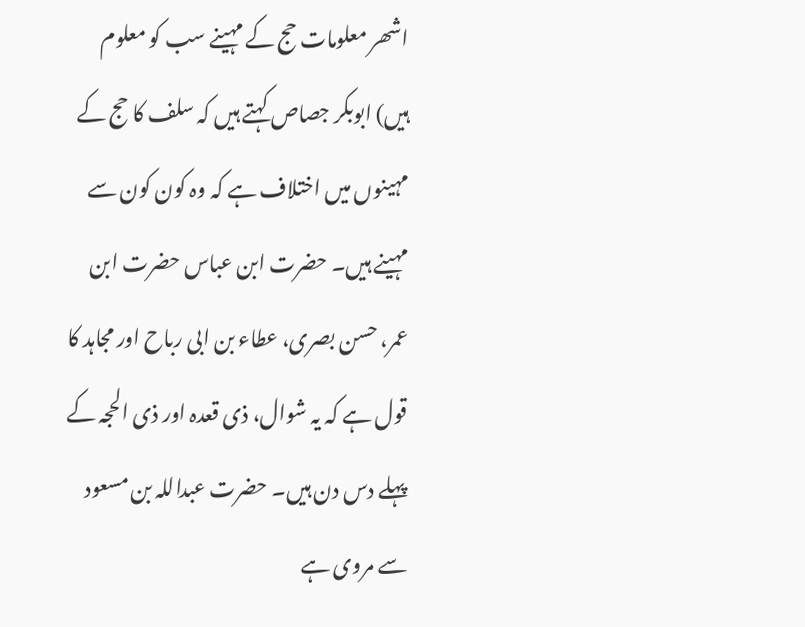اشھر معلومات حج کے مہینے سب کو معلوم ہیں) ابوبکر جصاص کہتے ہیں کہ سلف کا حج کے مہینوں میں اختلاف ہے کہ وہ کون کون سے مہینے ہیں۔ حضرت ابن عباس حضرت ابن عمر، حسن بصری، عطاء بن ابی رباح اور مجاہد کا قول ہے کہ یہ شوال، ذی قعدہ اور ذی الحجہ کے پہلے دس دن ہیں۔ حضرت عبداللہ بن مسعود سے مروی ہے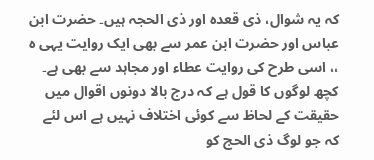کہ یہ شوال، ذی قعدہ اور ذی الحجہ ہیں۔ حضرت ابن عباس اور حضرت ابن عمر سے بھی ایک روایت یہی ہ ،، اسی طرح کی روایت عطاء اور مجاہد سے بھی ہے۔ کچھ لوگوں کا قول ہے کہ درج بالا دونوں اقوال میں حقیقت کے لحاظ سے کوئی اختلاف نہیں ہے اس لئے کہ جو لوگ ذی الحج کو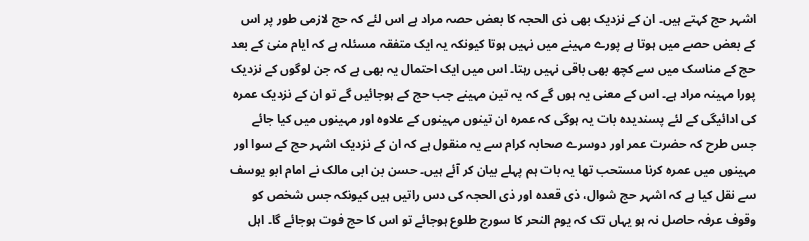اشہر حج کہتے ہیں۔ ان کے نزدیک بھی ذی الحجہ کا بعض حصہ مراد ہے اس لئے کہ حج لازمی طور پر اس کے بعض حصے میں ہوتا ہے پورے مہینے میں نہیں ہوتا کیونکہ یہ ایک متفقہ مسئلہ ہے کہ ایام منیٰ کے بعد حج کے مناسک میں سے کچھ بھی باقی نہیں رہتا۔ اس میں ایک احتمال یہ بھی ہے کہ جن لوگوں کے نزدیک پورا مہینہ مراد ہے۔ اس کے معنی یہ ہوں گے کہ یہ تین مہینے جب حج کے ہوجائیں گے تو ان کے نزدیک عمرہ کی ادائیگی کے لئے پسندیدہ بات یہ ہوگی کہ عمرہ ان تینوں مہینوں کے علاوہ اور مہینوں میں کیا جائے جس طرح کہ حضرت عمر اور دوسرے صحابہ کرام سے یہ منقول ہے کہ ان کے نزدیک اشہر حج کے سوا اور مہینوں میں عمرہ کرنا مستحب تھا یہ بات ہم پہلے بیان کر آئے ہیں۔ حسن بن ابی مالک نے امام ابو یوسف سے نقل کیا ہے کہ اشہر حج شوال، ذی قعدہ اور ذی الحجہ کی دس راتیں ہیں کیونکہ جس شخص کو وقوف عرفہ حاصل نہ ہو یہاں تک کہ یوم النحر کا سورج طلوع ہوجائے تو اس کا حج فوت ہوجائے گا۔ اہل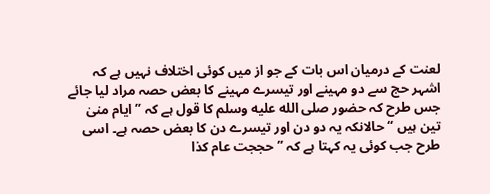لعنت کے درمیان اس بات کے جو از میں کوئی اختلاف نہیں ہے کہ اشہر حج سے دو مہینے اور تیسرے مہینے کا بعض حصہ مراد لیا جائے جس طرح کہ حضور صلى الله عليه وسلم کا قول ہے کہ ” ایام منیٰ تین ہیں “ حالانکہ یہ دو دن اور تیسرے دن کا بعض حصہ ہے۔ اسی طرح جب کوئی یہ کہتا ہے کہ ” حججت عام کذا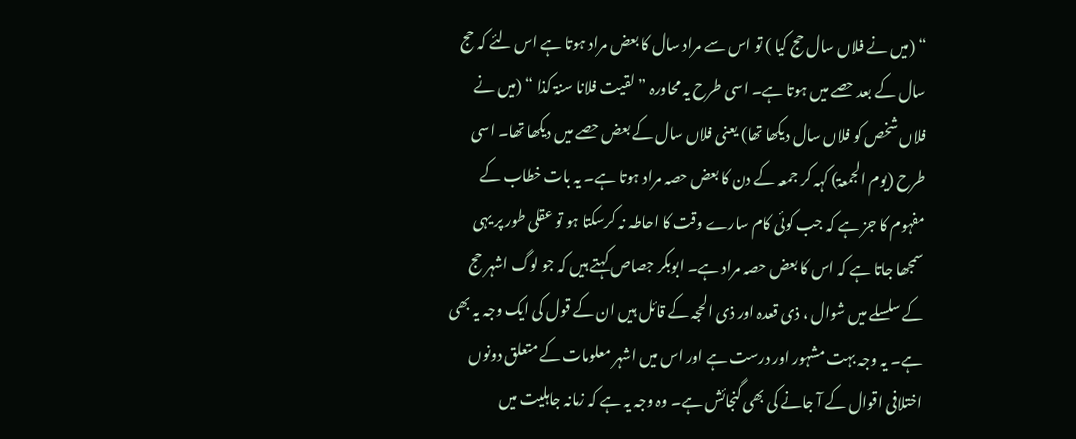“ (میں نے فلاں سال حج کیا ) تو اس سے مراد سال کا بعض مراد ہوتا ہے اس لئے کہ حج سال کے بعد حصے میں ہوتا ہے۔ اسی طرح یہ محاورہ ” لقیت فلانا سنۃ کذا “ (میں نے فلاں شخص کو فلاں سال دیکھا تھا) یعنی فلاں سال کے بعض حصے میں دیکھا تھا۔ اسی طرح (یوم الجمعۃ) کہہ کر جمعہ کے دن کا بعض حصہ مراد ہوتا ہے۔ یہ بات خطاب کے مفہوم کا جز ہے کہ جب کوئی کام سارے وقت کا احاطہ نہ کرسکتا ہو تو عقلی طور پر یہی سمجھا جاتا ہے کہ اس کا بعض حصہ مراد ہے۔ ابوبکر جصاص کہتے ہیں کہ جو لوگ اشہر حج کے سلسلے میں شوال ، ذی قعدہ اور ذی الحجہ کے قائل ہیں ان کے قول کی ایک وجہ یہ بھی ہے۔ یہ وجہ بہت مشہور اور درست ہے اور اس میں اشہر معلومات کے متعلق دونوں اختلافی اقوال کے آ جانے کی بھی گنجائش ہے۔ وہ وجہ یہ ہے کہ زمانہ جاہلیت میں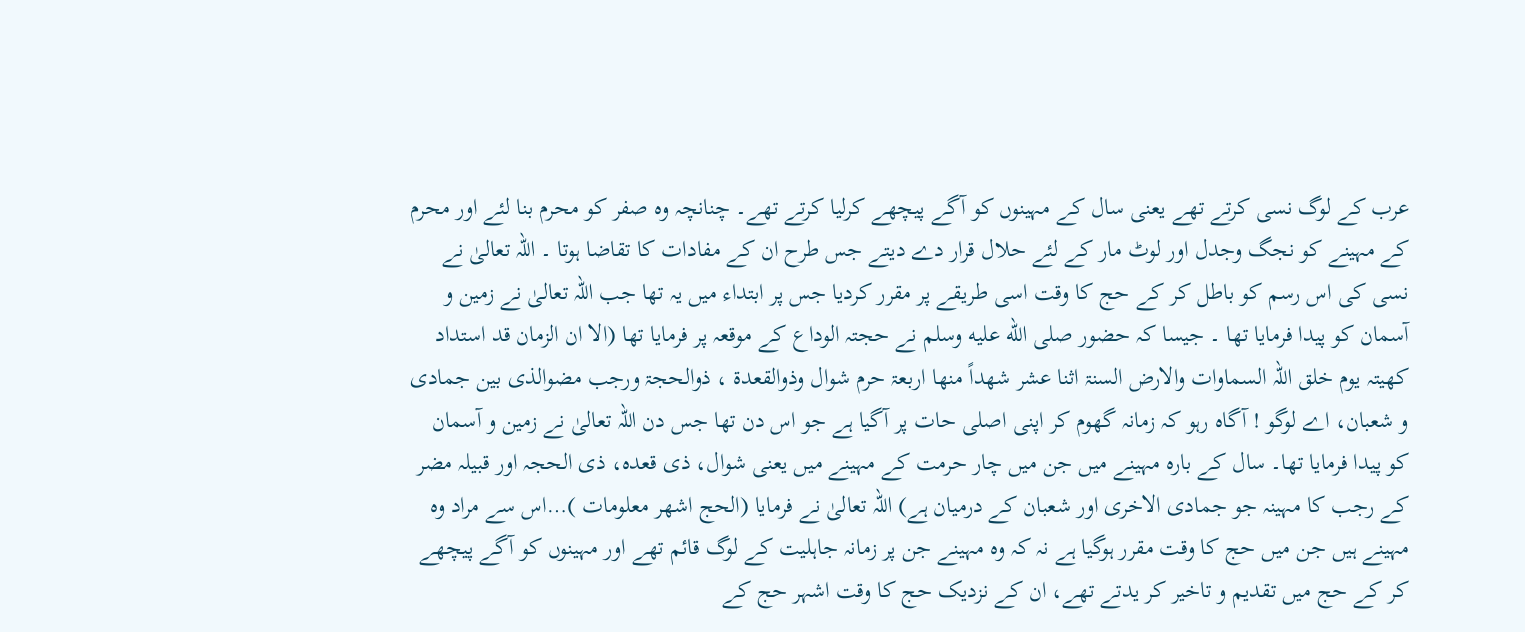عرب کے لوگ نسی کرتے تھے یعنی سال کے مہینوں کو آگے پیچھے کرلیا کرتے تھے۔ چنانچہ وہ صفر کو محرم بنا لئے اور محرم کے مہینے کو نجگ وجدل اور لوٹ مار کے لئے حلال قرار دے دیتے جس طرح ان کے مفادات کا تقاضا ہوتا ۔ اللہ تعالیٰ نے نسی کی اس رسم کو باطل کر کے حج کا وقت اسی طریقے پر مقرر کردیا جس پر ابتداء میں یہ تھا جب اللہ تعالیٰ نے زمین و آسمان کو پیدا فرمایا تھا ۔ جیسا کہ حضور صلى الله عليه وسلم نے حجتہ الوداع کے موقعہ پر فرمایا تھا (الا ان الزمان قد استداد کھیتہ یوم خلق اللہ السماوات والارض السنۃ اثنا عشر شھداً منھا اربعۃ حرم شوال وذوالقعدۃ ، ذوالحجۃ ورجب مضوالذی بین جمادی و شعبان، اے لوگو ! آگاہ رہو کہ زمانہ گھوم کر اپنی اصلی حات پر آگیا ہے جو اس دن تھا جس دن اللہ تعالیٰ نے زمین و آسمان کو پیدا فرمایا تھا۔ سال کے بارہ مہینے میں جن میں چار حرمت کے مہینے میں یعنی شوال، ذی قعدہ، ذی الحجہ اور قبیلہ مضر کے رجب کا مہینہ جو جمادی الاخری اور شعبان کے درمیان ہے) اللہ تعالیٰ نے فرمایا (الحج اشھر معلومات )…اس سے مراد وہ مہینے ہیں جن میں حج کا وقت مقرر ہوگیا ہے نہ کہ وہ مہینے جن پر زمانہ جاہلیت کے لوگ قائم تھے اور مہینوں کو آگے پیچھے کر کے حج میں تقدیم و تاخیر کر یدتے تھے، ان کے نزدیک حج کا وقت اشہر حج کے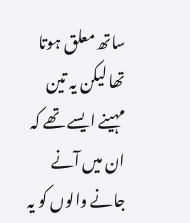ساتھ معلق ہوتا تھا لیکن یہ تین مہینے ایسے تھے کہ ان میں آنے جانے والوں کو یہ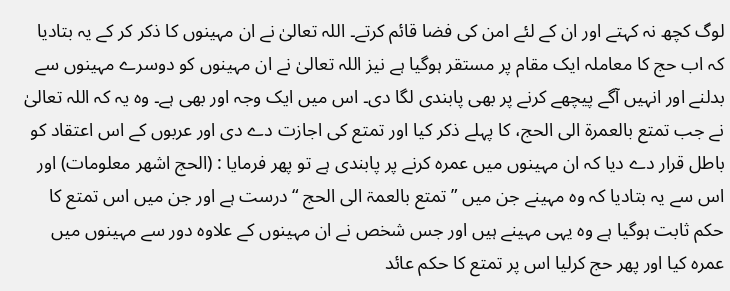لوگ کچھ نہ کہتے اور ان کے لئے امن کی فضا قائم کرتے۔ اللہ تعالیٰ نے ان مہینوں کا ذکر کر کے یہ بتادیا کہ اب حج کا معاملہ ایک مقام پر مستقر ہوگیا ہے نیز اللہ تعالیٰ نے ان مہینوں کو دوسرے مہینوں سے بدلنے اور انہیں آگے پیچھے کرنے پر بھی پابندی لگا دی۔ اس میں ایک وجہ اور بھی ہے۔ وہ یہ کہ اللہ تعالیٰ نے جب تمتع بالعمرۃ الی الحج، کا پہلے ذکر کیا اور تمتع کی اجازت دے دی اور عربوں کے اس اعتقاد کو باطل قرار دے دیا کہ ان مہینوں میں عمرہ کرنے پر پابندی ہے تو پھر فرمایا : (الحج اشھر معلومات) اور اس سے یہ بتادیا کہ وہ مہینے جن میں ” تمتع بالعمۃ الی الحج “ درست ہے اور جن میں اس تمتع کا حکم ثابت ہوگیا ہے وہ یہی مہینے ہیں اور جس شخص نے ان مہینوں کے علاوہ دور سے مہینوں میں عمرہ کیا اور پھر حج کرلیا اس پر تمتع کا حکم عائد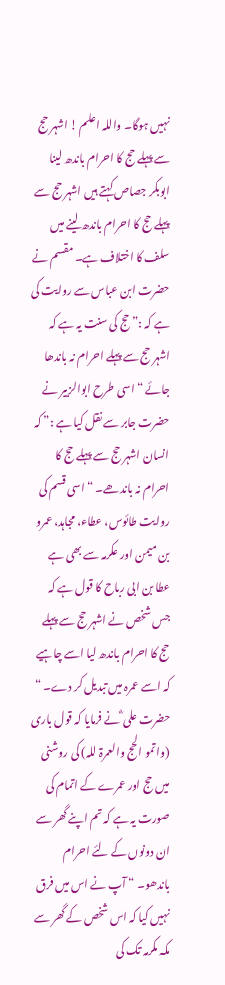نہیں ہوگا۔ واللہ اعلم ! اشہر حج سے پہلے حج کا احرام باندھ لینا ابوبکر جصاص کہتے ہیں اشہر حج سے پہلے حج کا احرام باندھ لینے میں سلف کا اختلاف ہے۔ مقسم نے حضرت ابن عباس سے روایت کی ہے کہ :” حج کی سنت یہ ہے کہ اشہر حج سے پہلے احرام نہ باندھا جائے “ اسی طرح ابوالزبیر نے حضرت جابر سے نقل کیا ہے :” کہ انسان اشہر حج سے پہلے حج کا احرام نہ باندھے۔ “ اسی قسم کی روایت طائوس، عطاء، مجاہد، عمرو بن میمن اور عکرمہ سے بھی ہے عطا بن ابی رباح کا قول ہے کہ جس شخص نے اشہر حج سے پہلے حج کا احرام باندھ لیا اسے چاہیے کہ اسے عمرہ میں تبدیل کر دے۔ “ حضرت علی ؓ نے فرمایا کہ قول باری (واتمو الحج والعمرۃ للہ) کی روشنی میں حج اور عمرے کے اتمام کی صورت یہ ہے کہ تم اپنے گھر سے ان دونوں کے لئے احرام باندھو۔ “ آپ نے اس میں فرق نہیں کیا کہ اس شخص کے گھر سے مکہ مکرمہ تک کی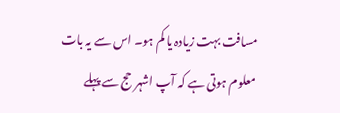مسافت بہت زیادہ یا کم ہو۔ اس سے یہ بات معلوم ہوتی ہے کہ آپ اشہر حج سے پہلے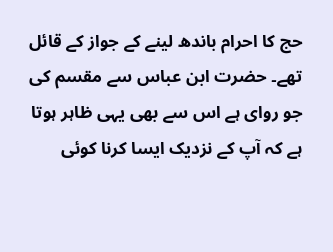حج کا احرام باندھ لینے کے جواز کے قائل تھے۔ حضرت ابن عباس سے مقسم کی جو روای ہے اس سے بھی یہی ظاہر ہوتا ہے کہ آپ کے نزدیک ایسا کرنا کوئی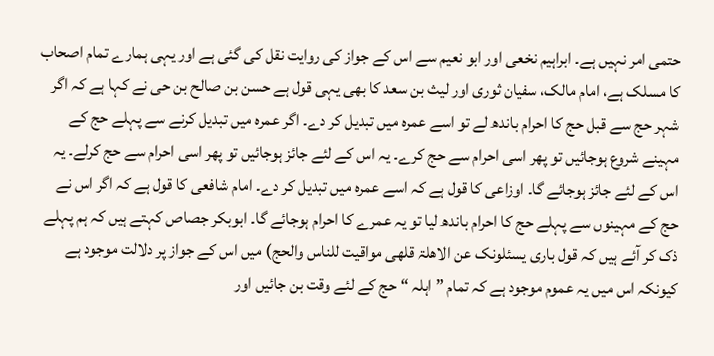حتمی امر نہیں ہے۔ ابراہیم نخعی اور ابو نعیم سے اس کے جواز کی روایت نقل کی گئی ہے اور یہی ہمارے تمام اصحاب کا مسلک ہے، امام مالک، سفیان ثوری اور لیث بن سعد کا بھی یہی قول ہے حسن بن صالح بن حی نے کہا ہے کہ اگر شہر حج سے قبل حج کا احرام باندھ لے تو اسے عمرہ میں تبدیل کر دے۔ اگر عمرہ میں تبدیل کرنے سے پہلے حج کے مہینے شروع ہوجائیں تو پھر اسی احرام سے حج کرے۔ یہ اس کے لئے جائز ہوجائیں تو پھر اسی احرام سے حج کرلے۔ یہ اس کے لئے جائز ہوجائے گا۔ اوزاعی کا قول ہے کہ اسے عمرہ میں تبدیل کر دے۔ امام شافعی کا قول ہے کہ اگر اس نے حج کے مہینوں سے پہلے حج کا احرام باندھ لیا تو یہ عمرے کا احرام ہوجائے گا۔ ابوبکر جصاص کہتے ہیں کہ ہم پہلے ذک کر آئے ہیں کہ قول باری یسئلونک عن الاھلۃ قلھی مواقیت للناس والحج) میں اس کے جواز پر دلالت موجود ہے کیونکہ اس میں یہ عموم موجود ہے کہ تمام ” اہلہ “ حج کے لئے وقت بن جائیں اور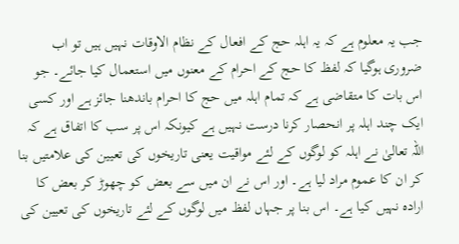جب یہ معلوم ہے کہ یہ اہلہ حج کے افعال کے نظام الاوقات نہیں ہیں تو اب ضروری ہوگیا کہ لفظ کا حج کے احرام کے معنوں میں استعمال کیا جائے۔ جو اس بات کا متقاضی ہے کہ تمام اہلہ میں حج کا احرام باندھنا جائز ہے اور کسی ایک چند اہلہ پر انحصار کرنا درست نہیں ہے کیونکہ اس پر سب کا اتفاق ہے کہ اللہ تعالیٰ نے اہلہ کو لوگوں کے لئے مواقیت یعنی تاریخوں کی تعیین کی علامتیں بنا کر ان کا عموم مراد لیا ہے۔ اور اس نے ان میں سے بعض کو چھوڑ کر بعض کا ارادہ نہیں کیا ہے۔ اس بنا پر جہاں لفظ میں لوگوں کے لئے تاریخوں کی تعیین کی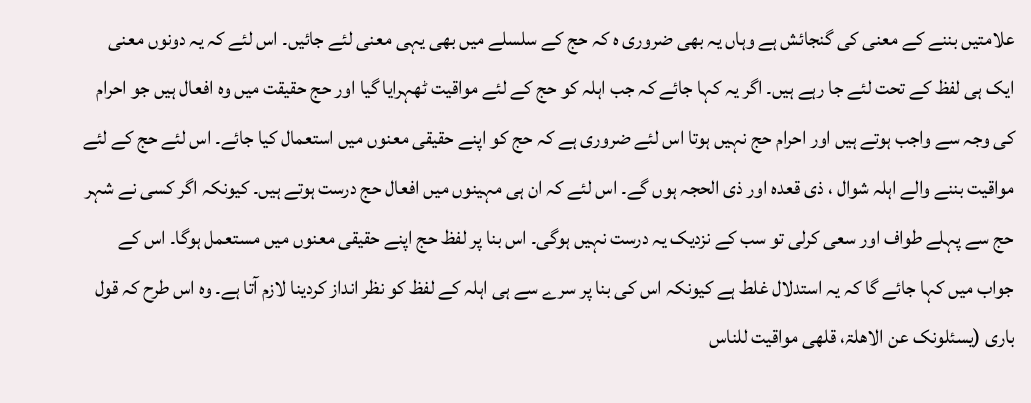علامتیں بننے کے معنی کی گنجائش ہے وہاں یہ بھی ضروری ہ کہ حج کے سلسلے میں بھی یہی معنی لئے جائیں۔ اس لئے کہ یہ دونوں معنی ایک ہی لفظ کے تحت لئے جا رہے ہیں۔ اگر یہ کہا جائے کہ جب اہلہ کو حج کے لئے مواقیت ٹھہرایا گیا اور حج حقیقت میں وہ افعال ہیں جو احرام کی وجہ سے واجب ہوتے ہیں اور احرام حج نہیں ہوتا اس لئے ضروری ہے کہ حج کو اپنے حقیقی معنوں میں استعمال کیا جائے۔ اس لئے حج کے لئے مواقیت بننے والے اہلہ شوال ، ذی قعدہ اور ذی الحجہ ہوں گے۔ اس لئے کہ ان ہی مہینوں میں افعال حج درست ہوتے ہیں۔ کیونکہ اگر کسی نے شہر حج سے پہلے طواف اور سعی کرلی تو سب کے نزدیک یہ درست نہیں ہوگی۔ اس بنا پر لفظ حج اپنے حقیقی معنوں میں مستعمل ہوگا۔ اس کے جواب میں کہا جائے گا کہ یہ استدلال غلط ہے کیونکہ اس کی بنا پر سرے سے ہی اہلہ کے لفظ کو نظر انداز کردینا لازم آتا ہے۔ وہ اس طرح کہ قول باری (یسئلونک عن الاھلۃ، قلھی مواقیت للناس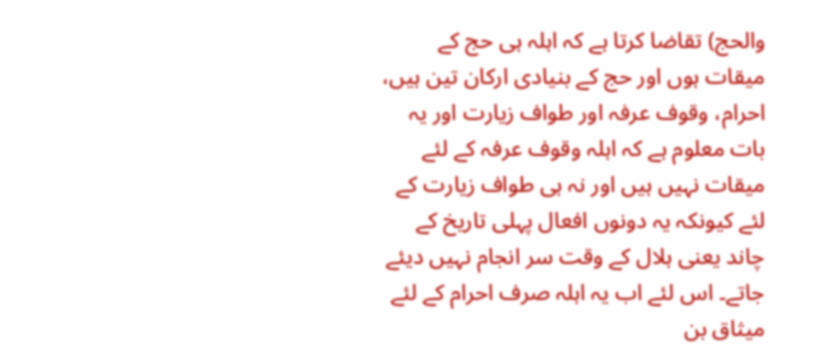والحج) تقاضا کرتا ہے کہ اہلہ ہی حج کے میقات ہوں اور حج کے بنیادی ارکان تین ہیں، احرام، وقوف عرفہ اور طواف زیارت اور یہ بات معلوم ہے کہ اہلہ وقوف عرفہ کے لئے میقات نہیں ہیں اور نہ ہی طواف زیارت کے لئے کیونکہ یہ دونوں افعال پہلی تاریخ کے چاند یعنی ہلال کے وقت سر انجام نہیں دیئے جاتے۔ اس لئے اب یہ اہلہ صرف احرام کے لئے میثاق بن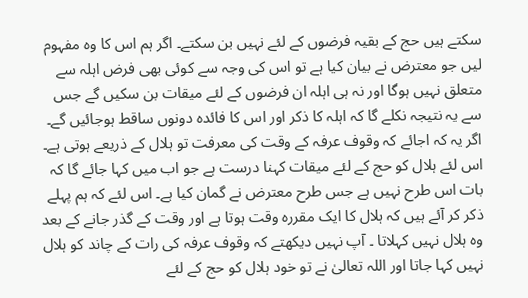سکتے ہیں حج کے بقیہ فرضوں کے لئے نہیں بن سکتے۔ اگر ہم اس کا وہ مفہوم لیں جو معترض نے بیان کیا ہے تو اس کی وجہ سے کوئی بھی فرض اہلہ سے متعلق نہیں ہوگا اور نہ ہی اہلہ ان فرضوں کے لئے میقات بن سکیں گے جس سے یہ نتیجہ نکلے گا کہ اہلہ کا ذکر اور اس کا فائدہ دونوں ساقط ہوجائیں گے۔ اگر یہ کہ اجائے کہ وقوف عرفہ کے وقت کی معرفت تو ہلال کے ذریعے ہوتی ہے۔ اس لئے ہلال کو حج کے لئے میقات کہنا درست ہے جو اب میں کہا جائے گا کہ بات اس طرح نہیں ہے جس طرح معترض نے گمان کیا ہے۔ اس لئے کہ ہم پہلے ذکر کر آئے ہیں کہ ہلال کا ایک مقررہ وقت ہوتا ہے اور وقت کے گذر جانے کے بعد وہ ہلال نہیں کہلاتا ۔ آپ نہیں دیکھتے کہ وقوف عرفہ کی رات کے چاند کو ہلال نہیں کہا جاتا اور اللہ تعالیٰ نے تو خود ہلال کو حج کے لئے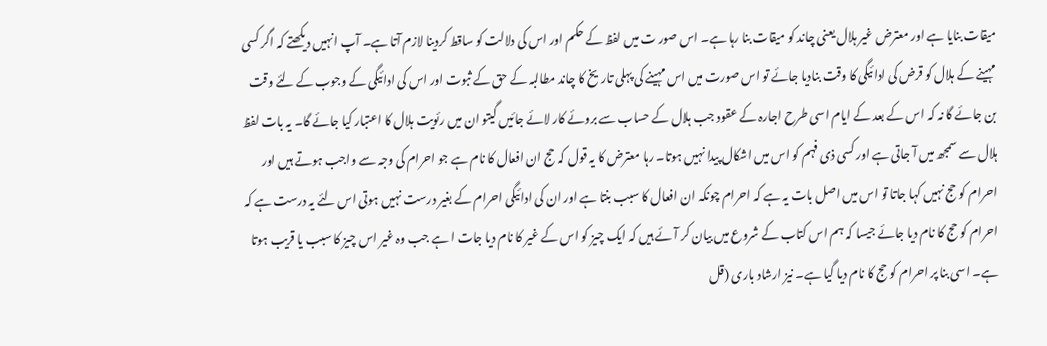میقات بنایا ہے اور معترض غیر ہلال یعنی چاند کو میقات بنا رہا ہے۔ اس صور ت میں لفظ کے حکم اور اس کی دلالت کو ساقط کردینا لازم آتا ہے۔ آپ انہیں دیکھتے کہ اگر کسی مہینے کے ہلال کو قرض کی ادائیگی کا وقت بنادیا جائے تو اس صورت میں اس مہینے کی پہلی تاریخ کا چاند مطالبہ کے حق کے ثبوت اور اس کی ادائیگی کے وجوب کے لئے وقت بن جائے گا نہ کہ اس کے بعد کے ایام اسی طرح اجارہ کے عقود جب ہلال کے حساب سے بروئے کار لائے جائیں گیتو ان میں رئویت ہلال کا اعتبار کیا جائے گا۔ یہ بات لفظ ہلال سے سمجھ میں آ جاتی ہے اور کسی ذی فہم کو اس میں اشکال پیدا نہیں ہوتا۔ رہا معترض کا یہ قول کہ حج ان افعال کا نام ہے جو احرام کی وجہ سے واجب ہوتے ہیں اور احرام کو حج نہیں کہا جاتا تو اس میں اصل بات یہ ہے کہ احرام چونکہ ان افعال کا سبب بنتا ہے اور ان کی ادائیگی احرام کے بغیر درست نہیں ہوتی اس لئے یہ درست ہے کہ احرام کو حج کا نام دیا جائے جیسا کہ ہم اس کتاب کے شروع میں بیان کر آئے ہیں کہ ایک چیز کو اس کے غیر کا نام دیا جات ا ہے جب وہ غیر اس چیز کا سبب یا قریب ہوتا ہے۔ اسی بنا پر احرام کو حج کا نام دیا گیا ہے۔ نیز ارشاد باری (قل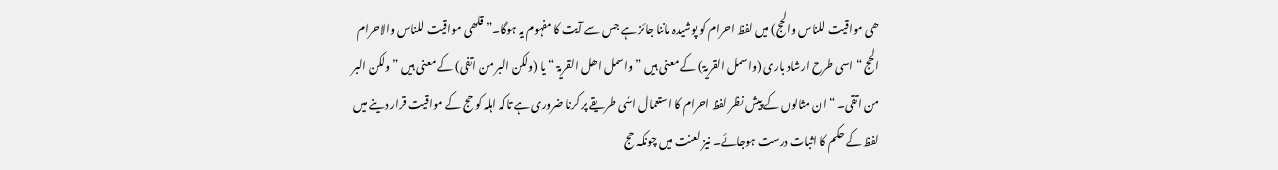ھی مواقیت للناس والحج) میں لفظ احرام کو پوشیدہ ماننا جائز ہے جس سے آیت کا مفہوم یہ ہوگا۔” قلھی مواقیت للناس والاحرام الحج “ اسی طرح ارشاد باری (واسمل القریۃ) کے معنی ہیں ” واسمل اھل القریۃ “ یا (ولکن البر من اتفی) کے معنی ہیں ” ولکن البر من اتقی۔ “ ان مثالوں کے پیش نظر لفظ احرام کا استعمال اسٗی طریقے پر کرنا ضروری ہے تاکہ اہلہ کو حج کے مواقیت قرار دینے میں لفظ کے حکم کا اثبات درست ہوجائے۔ نیز لعنت میں چونکہ حج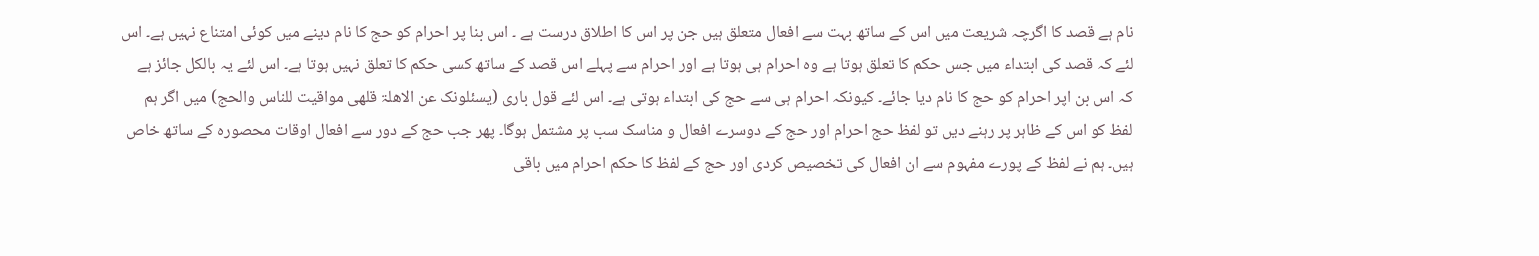نام ہے قصد کا اگرچہ شریعت میں اس کے ساتھ بہت سے افعال متعلق ہیں جن پر اس کا اطلاق درست ہے ۔ اس بنا پر احرام کو حج کا نام دینے میں کوئی امتناع نہیں ہے۔ اس لئے کہ قصد کی ابتداء میں جس حکم کا تعلق ہوتا ہے وہ احرام ہی ہوتا ہے اور احرام سے پہلے اس قصد کے ساتھ کسی حکم کا تعلق نہیں ہوتا ہے۔ اس لئے یہ بالکل جائز ہے کہ اس بن اپر احرام کو حج کا نام دیا جائے۔ کیونکہ احرام ہی سے حج کی ابتداء ہوتی ہے۔ اس لئے قول باری (یسئلونک عن الاھلۃ قلھی مواقیت للناس والحج) میں اگر ہم لفظ کو اس کے ظاہر پر رہنے دیں تو لفظ حج احرام اور حج کے دوسرے افعال و مناسک سب پر مشتمل ہوگا۔ پھر جب حج کے دور سے افعال اوقات محصورہ کے ساتھ خاص ہیں۔ ہم نے لفظ کے پورے مفہوم سے ان افعال کی تخصیص کردی اور حج کے لفظ کا حکم احرام میں باقی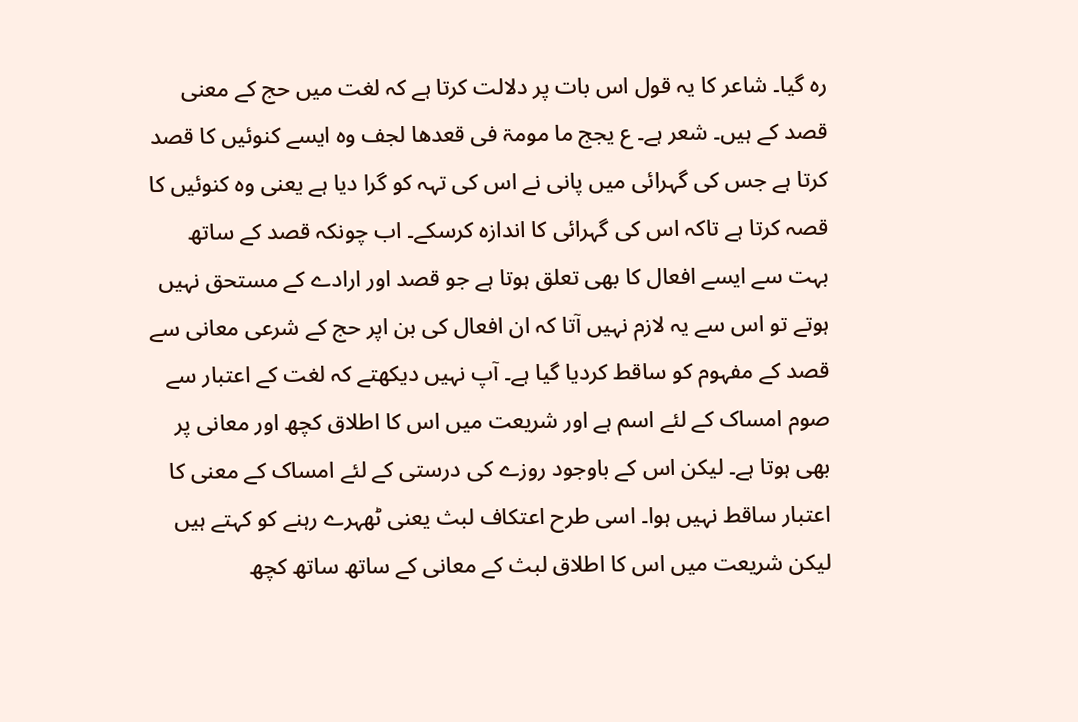رہ گیا۔ شاعر کا یہ قول اس بات پر دلالت کرتا ہے کہ لغت میں حج کے معنی قصد کے ہیں۔ شعر ہے۔ ع یجج ما مومۃ فی قعدھا لجف وہ ایسے کنوئیں کا قصد کرتا ہے جس کی گہرائی میں پانی نے اس کی تہہ کو گرا دیا ہے یعنی وہ کنوئیں کا قصہ کرتا ہے تاکہ اس کی گہرائی کا اندازہ کرسکے۔ اب چونکہ قصد کے ساتھ بہت سے ایسے افعال کا بھی تعلق ہوتا ہے جو قصد اور ارادے کے مستحق نہیں ہوتے تو اس سے یہ لازم نہیں آتا کہ ان افعال کی بن اپر حج کے شرعی معانی سے قصد کے مفہوم کو ساقط کردیا گیا ہے۔ آپ نہیں دیکھتے کہ لغت کے اعتبار سے صوم امساک کے لئے اسم ہے اور شریعت میں اس کا اطلاق کچھ اور معانی پر بھی ہوتا ہے۔ لیکن اس کے باوجود روزے کی درستی کے لئے امساک کے معنی کا اعتبار ساقط نہیں ہوا۔ اسی طرح اعتکاف لبث یعنی ٹھہرے رہنے کو کہتے ہیں لیکن شریعت میں اس کا اطلاق لبث کے معانی کے ساتھ ساتھ کچھ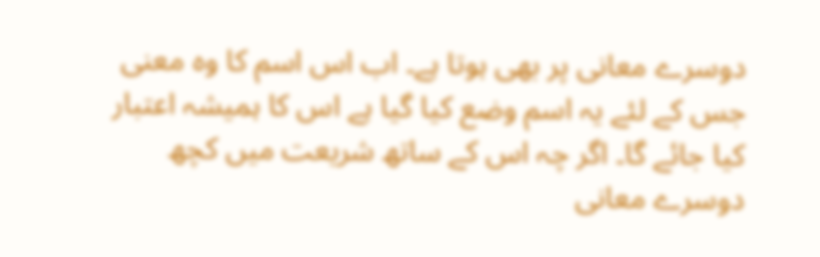دوسرے معانی پر بھی ہوتا ہے۔ اب اس اسم کا وہ معنی جس کے لئے یہ اسم وضع کیا گیا ہے اس کا ہمیشہ اعتبار کیا جائے گا۔ اگر چہ اس کے ساتھ شریعت میں کچھ دوسرے معانی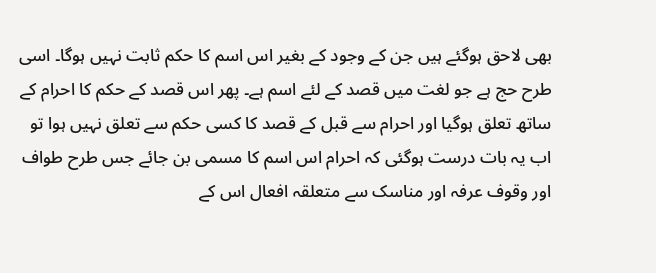بھی لاحق ہوگئے ہیں جن کے وجود کے بغیر اس اسم کا حکم ثابت نہیں ہوگا۔ اسی طرح حج ہے جو لغت میں قصد کے لئے اسم ہے۔ پھر اس قصد کے حکم کا احرام کے ساتھ تعلق ہوگیا اور احرام سے قبل کے قصد کا کسی حکم سے تعلق نہیں ہوا تو اب یہ بات درست ہوگئی کہ احرام اس اسم کا مسمی بن جائے جس طرح طواف اور وقوف عرفہ اور مناسک سے متعلقہ افعال اس کے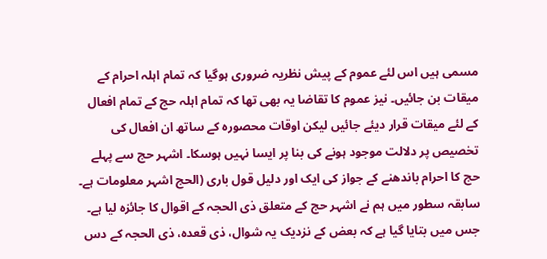مسمی ہیں اس لئے عموم کے پیش نظریہ ضروری ہوگیا کہ تمام اہلہ احرام کے میقات بن جائیں۔ نیز عموم کا تقاضا یہ بھی تھا کہ تمام اہلہ حج کے تمام افعال کے لئے میقات قرار دیئے جائیں لیکن اوقات محصورہ کے ساتھ ان افعال کی تخصیص پر دلالت موجود ہونے کی بنا پر ایسا نہیں ہوسکا۔ اشہر حج سے پہلے حج کا احرام باندھنے کے جواز کی ایک اور دلیل قول باری (الحج اشہر معلومات ہے۔ سابقہ سطور میں ہم نے اشہر حج کے متعلق ذی الحجہ کے اقوال کا جائزہ لیا ہے۔ جس میں بتایا گیا ہے کہ بعض کے نزدیک یہ شوال، ذی قعدہ، ذی الحجہ کے دس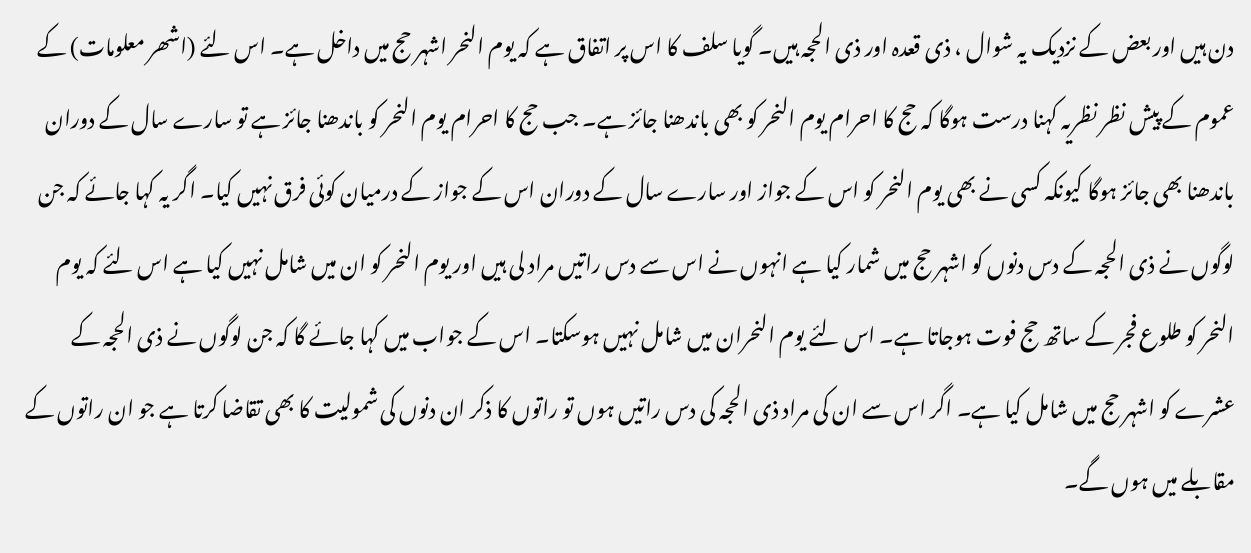دن ہیں اور بعض کے نزدیک یہ شوال ، ذی قعدہ اور ذی الحجہ ہیں۔ گویا سلف کا اس پر اتفاق ہے کہ یوم النحر اشہر حج میں داخل ہے۔ اس لئے (اشھر معلومات) کے عموم کے پیش نظر نظریہ کہنا درست ہوگا کہ حج کا احرام یوم النحر کو بھی باندھنا جائز ہے۔ جب حج کا احرام یوم النحر کو باندھنا جائز ہے تو سارے سال کے دوران باندھنا بھی جائز ہوگا کیونکہ کسی نے بھی یوم النحر کو اس کے جواز اور سارے سال کے دوران اس کے جواز کے درمیان کوئی فرق نہیں کیا۔ اگر یہ کہا جائے کہ جن لوگوں نے ذی الحجہ کے دس دنوں کو اشہر حج میں شمار کیا ہے انہوں نے اس سے دس راتیں مراد لی ہیں اور یوم النحر کو ان میں شامل نہیں کیا ہے اس لئے کہ یوم النحر کو طلوع فجر کے ساتھ حج فوت ہوجاتا ہے۔ اس لئے یوم النحران میں شامل نہیں ہوسکتا۔ اس کے جواب میں کہا جائے گا کہ جن لوگوں نے ذی الحجہ کے عشرے کو اشہر حج میں شامل کیا ہے۔ اگر اس سے ان کی مراد ذی الحجہ کی دس راتیں ہوں تو راتوں کا ذکر ان دنوں کی شمولیت کا بھی تقاضا کرتا ہے جو ان راتوں کے مقابلے میں ہوں گے۔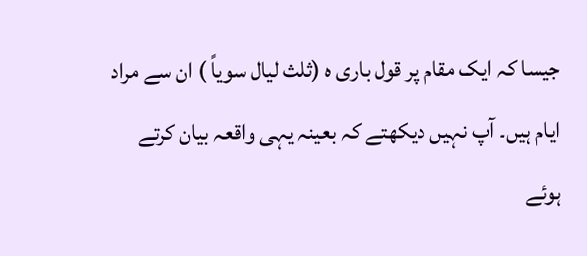جیسا کہ ایک مقام پر قول باری ہ (ثلث لیال سویاً ) ان سے مراد ایام ہیں۔ آپ نہیں دیکھتے کہ بعینہ یہی واقعہ بیان کرتے ہوئے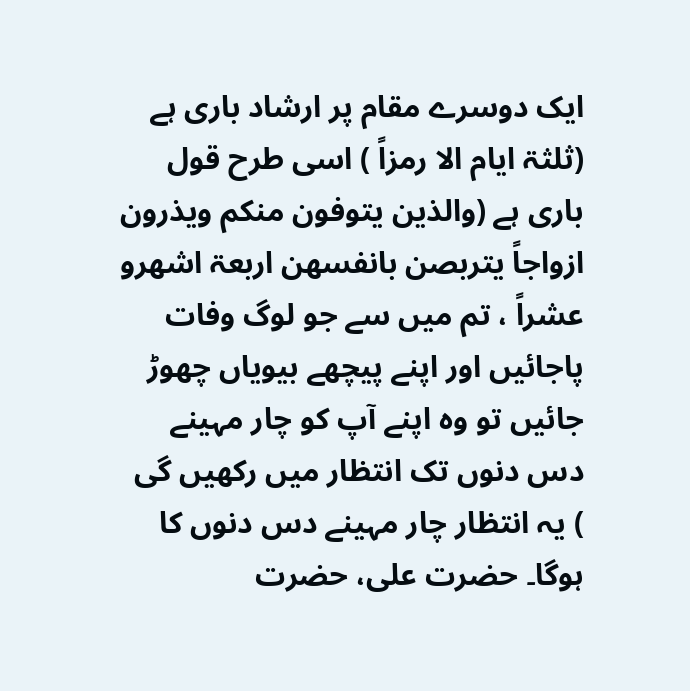ایک دوسرے مقام پر ارشاد باری ہے (ثلثۃ ایام الا رمزاً ) اسی طرح قول باری ہے (والذین یتوفون منکم ویذرون ازواجاً یتربصن بانفسھن اربعۃ اشھرو عشراً ، تم میں سے جو لوگ وفات پاجائیں اور اپنے پیچھے بیویاں چھوڑ جائیں تو وہ اپنے آپ کو چار مہینے دس دنوں تک انتظار میں رکھیں گی ) یہ انتظار چار مہینے دس دنوں کا ہوگا۔ حضرت علی، حضرت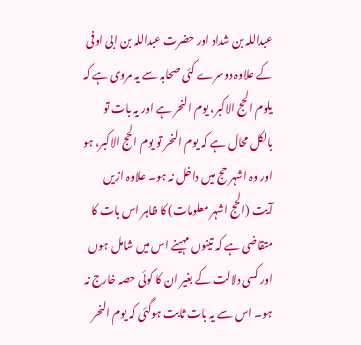عبداللہ بن شداد اور حضرت عبداللہ بن ابی اوفی کے علاوہ دوسرے کئی صحابہ سے یہ مروی ہے کہ یلوم الحج الاکبر، یوم النحر ہے اور یہ بات تو بالکل محال ہے کہ یوم النحر تو یوم الحج الاکبر، ہو اور وہ اشہر حج میں داخل نہ ہو۔ علاوہ ازیں آیت (الحج اشہر معلومات) کا ظاہر اس بات کا متقاضی ہے کہ تینوں مہینے اس میں شامل ہوں اور کسی دلالت کے بغیر ان کا کوئی حصہ خارج نہ ہو۔ اس سے یہ بات ثابت ہوگئی کہ یوم النحر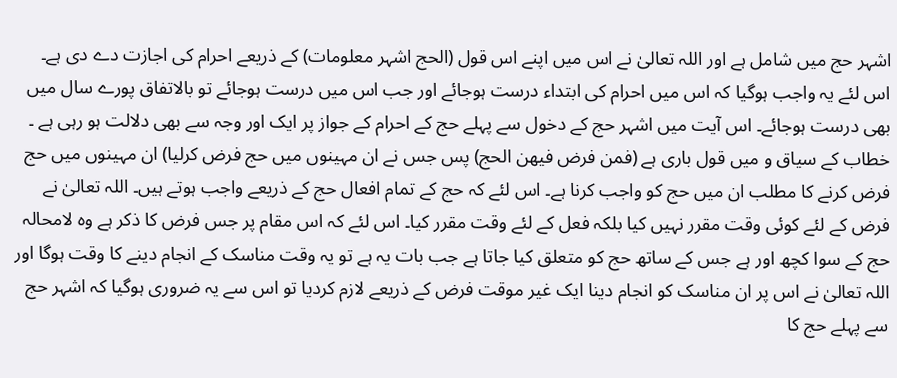اشہر حج میں شامل ہے اور اللہ تعالیٰ نے اس میں اپنے اس قول (الحج اشہر معلومات) کے ذریعے احرام کی اجازت دے دی ہے۔ اس لئے یہ واجب ہوگیا کہ اس میں احرام کی ابتداء درست ہوجائے اور جب اس میں درست ہوجائے تو بالاتفاق پورے سال میں بھی درست ہوجائے۔ اس آیت میں اشہر حج کے دخول سے پہلے حج کے احرام کے جواز پر ایک اور وجہ سے بھی دلالت ہو رہی ہے ۔ خطاب کے سیاق و میں قول باری ہے (فمن فرض فیھن الحج) پس جس نے ان مہینوں میں حج فرض کرلیا) ان مہینوں میں حج فرض کرنے کا مطلب ان میں حج کو واجب کرنا ہے۔ اس لئے کہ حج کے تمام افعال حج کے ذریعے واجب ہوتے ہیں۔ اللہ تعالیٰ نے فرض کے لئے کوئی وقت مقرر نہیں کیا بلکہ فعل کے لئے وقت مقرر کیا۔ اس لئے کہ اس مقام پر جس فرض کا ذکر ہے وہ لامحالہ حج کے سوا کچھ اور ہے جس کے ساتھ حج کو متعلق کیا جاتا ہے جب بات یہ ہے تو یہ وقت مناسک کے انجام دینے کا وقت ہوگا اور اللہ تعالیٰ نے اس پر ان مناسک کو انجام دینا ایک غیر موقت فرض کے ذریعے لازم کردیا تو اس سے یہ ضروری ہوگیا کہ اشہر حج سے پہلے حج کا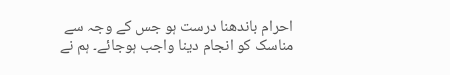احرام باندھنا درست ہو جس کے وجہ سے مناسک کو انجام دینا واجب ہوجائے۔ ہم نے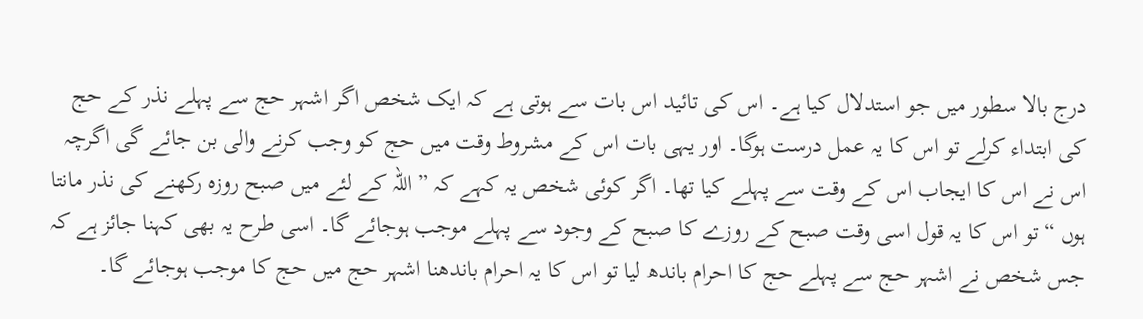درج بالا سطور میں جو استدلال کیا ہے۔ اس کی تائید اس بات سے ہوتی ہے کہ ایک شخص اگر اشہر حج سے پہلے نذر کے حج کی ابتداء کرلے تو اس کا یہ عمل درست ہوگا۔ اور یہی بات اس کے مشروط وقت میں حج کو وجب کرنے والی بن جائے گی اگرچہ اس نے اس کا ایجاب اس کے وقت سے پہلے کیا تھا۔ اگر کوئی شخص یہ کہے کہ ” اللہ کے لئے میں صبح روزہ رکھنے کی نذر مانتا ہوں “ تو اس کا یہ قول اسی وقت صبح کے روزے کا صبح کے وجود سے پہلے موجب ہوجائے گا۔ اسی طرح یہ بھی کہنا جائز ہے کہ جس شخص نے اشہر حج سے پہلے حج کا احرام باندھ لیا تو اس کا یہ احرام باندھنا اشہر حج میں حج کا موجب ہوجائے گا۔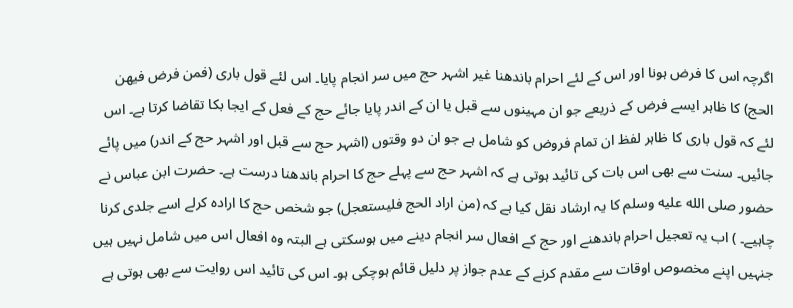اگرچہ اس کا فرض ہونا اور اس کے لئے احرام باندھنا غیر اشہر حج میں سر انجام پایا۔ اس لئے قول باری (فمن فرض فیھن الحج) کا ظاہر ایسے فرض کے ذریعے جو ان مہینوں سے قبل یا ان کے اندر پایا جائے حج کے فعل کے ایجا بکا تقاضا کرتا ہے۔ اس لئے کہ قول باری کا ظاہر لفظ ان تمام فروض کو شامل ہے جو ان دو وقتوں (اشہر حج سے قبل اور اشہر حج کے اندر) میں پائے جائیں۔ سنت سے بھی اس بات کی تائید ہوتی ہے کہ اشہر حج سے پہلے حج کا احرام باندھنا درست ہے۔ حضرت ابن عباس نے حضور صلى الله عليه وسلم کا یہ ارشاد نقل کیا ہے کہ (من اراد الحج فلیستعجل) جو شخص حج کا ارادہ کرلے اسے جلدی کرنا چاہیے۔ ) اب یہ تعجیل احرام باندھنے اور حج کے افعال سر انجام دینے میں ہوسکتی ہے البتہ وہ افعال اس میں شامل نہیں ہیں جنہیں اپنے مخصوص اوقات سے مقدم کرنے کے عدم جواز پر دلیل قائم ہوچکی ہو۔ اس کی تائید اس روایت سے بھی ہوتی ہے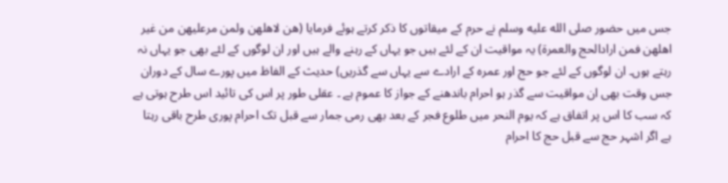جس میں حضور صلى الله عليه وسلم نے حرم کے میقاتوں کا ذکر کرتے ہوئے فرمایا (ھن لاھلھن ولمن مرعلیھن من غیر اھلھن فمن ارادالحج والعمرۃ) یہ مواقیت ان کے لئے ہیں جو یہاں کے رہنے والے ہیں اور ان لوگوں کے لئے بھی جو یہاں نہ رہتے ہوں۔ ان لوگوں کے لئے جو حج اور عمرہ کے ارادے سے یہاں سے گذریں) حدیث کے الفاظ میں پورے سال کے دوران جس وقت بھی ان مواقیت سے گذر ہو احرام باندھنے کے جواز کا عموم ہے ۔ عقلی طور پر اس کی تائید اس طرح ہوتی ہے کہ سب کا اس پر اتفاق ہے کہ یوم النحر میں طلوع فجر کے بعد بھی رمی جمار سے قبل تک احرام پوری طرح باقی رہتا ہے اگر اشہر حج سے قبل حج کا احرام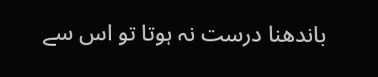باندھنا درست نہ ہوتا تو اس سے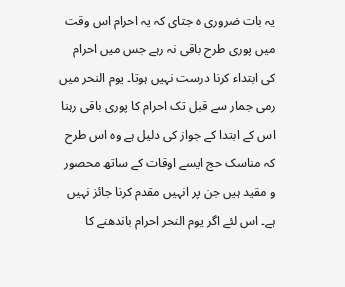یہ بات ضروری ہ جتای کہ یہ احرام اس وقت میں پوری طرح باقی نہ رہے جس میں احرام کی ابتداء کرنا درست نہیں ہوتا۔ یوم النحر میں رمی جمار سے قبل تک احرام کا پوری باقی رہنا اس کے ابتدا کے جواز کی دلیل ہے وہ اس طرح کہ مناسک حج ایسے اوقات کے ساتھ محصور و مقید ہیں جن پر انہیں مقدم کرنا جائز نہیں ہے۔ اس لئے اگر یوم النحر احرام باندھنے کا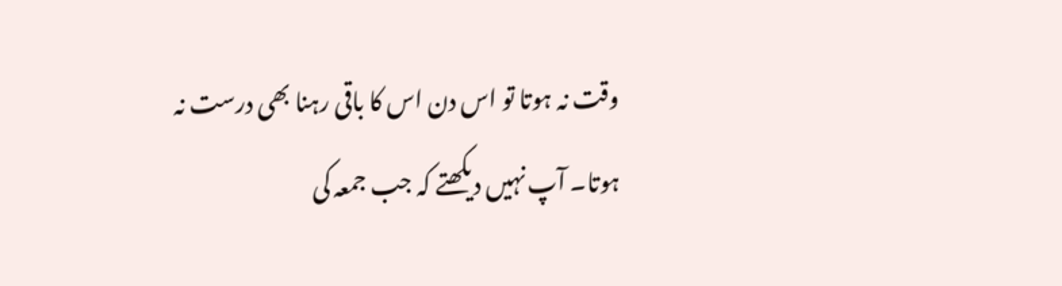وقت نہ ہوتا تو اس دن اس کا باقی رہنا بھی درست نہ ہوتا۔ آپ نہیں دیکھتے کہ جب جمعہ کی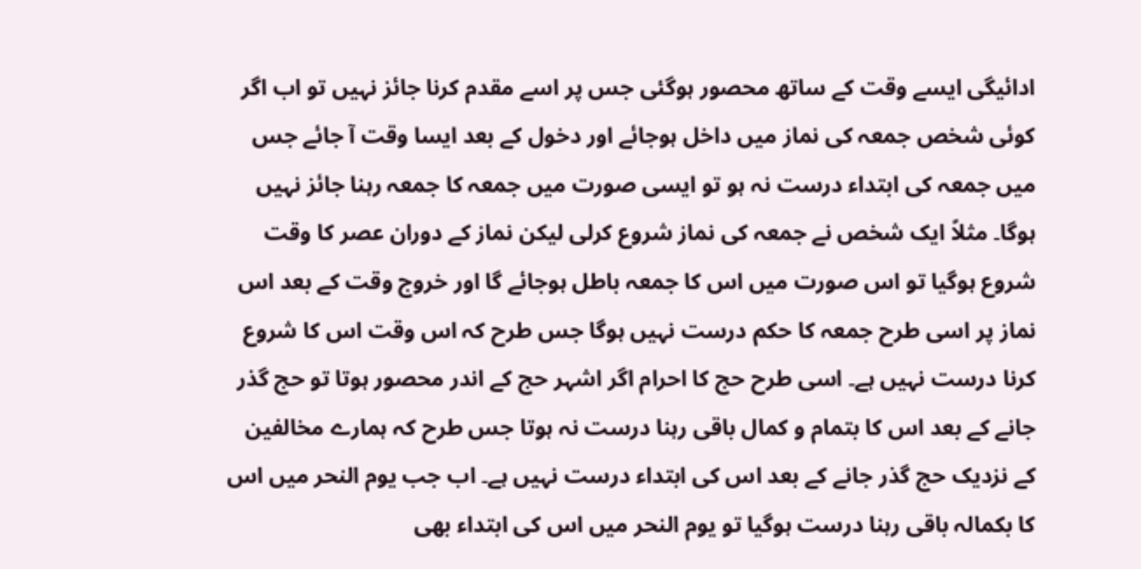ادائیگی ایسے وقت کے ساتھ محصور ہوگئی جس پر اسے مقدم کرنا جائز نہیں تو اب اگر کوئی شخص جمعہ کی نماز میں داخل ہوجائے اور دخول کے بعد ایسا وقت آ جائے جس میں جمعہ کی ابتداء درست نہ ہو تو ایسی صورت میں جمعہ کا جمعہ رہنا جائز نہیں ہوگا۔ مثلاً ایک شخص نے جمعہ کی نماز شروع کرلی لیکن نماز کے دوران عصر کا وقت شروع ہوگیا تو اس صورت میں اس کا جمعہ باطل ہوجائے گا اور خروج وقت کے بعد اس نماز پر اسی طرح جمعہ کا حکم درست نہیں ہوگا جس طرح کہ اس وقت اس کا شروع کرنا درست نہیں ہے۔ اسی طرح حج کا احرام اگر اشہر حج کے اندر محصور ہوتا تو حج گذر جانے کے بعد اس کا بتمام و کمال باقی رہنا درست نہ ہوتا جس طرح کہ ہمارے مخالفین کے نزدیک حج گذر جانے کے بعد اس کی ابتداء درست نہیں ہے۔ اب جب یوم النحر میں اس کا بکمالہ باقی رہنا درست ہوگیا تو یوم النحر میں اس کی ابتداء بھی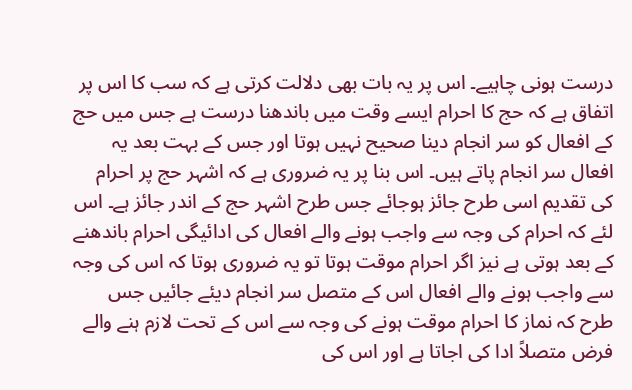درست ہونی چاہیے۔ اس پر یہ بات بھی دلالت کرتی ہے کہ سب کا اس پر اتفاق ہے کہ حج کا احرام ایسے وقت میں باندھنا درست ہے جس میں حج کے افعال کو سر انجام دینا صحیح نہیں ہوتا اور جس کے بہت بعد یہ افعال سر انجام پاتے ہیں۔ اس بنا پر یہ ضروری ہے کہ اشہر حج پر احرام کی تقدیم اسی طرح جائز ہوجائے جس طرح اشہر حج کے اندر جائز ہے۔ اس لئے کہ احرام کی وجہ سے واجب ہونے والے افعال کی ادائیگی احرام باندھنے کے بعد ہوتی ہے نیز اگر احرام موقت ہوتا تو یہ ضروری ہوتا کہ اس کی وجہ سے واجب ہونے والے افعال اس کے متصل سر انجام دیئے جائیں جس طرح کہ نماز کا احرام موقت ہونے کی وجہ سے اس کے تحت لازم ہنے والے فرض متصلاً ادا کی اجاتا ہے اور اس کی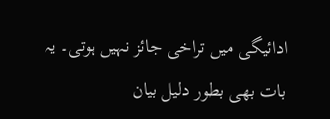ادائیگی میں تراخی جائز نہیں ہوتی۔ یہ بات بھی بطور دلیل بیان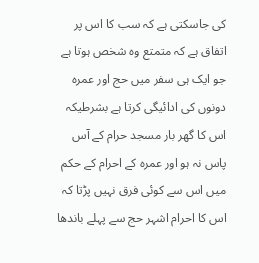کی جاسکتی ہے کہ سب کا اس پر اتفاق ہے کہ متمتع وہ شخص ہوتا ہے جو ایک ہی سفر میں حج اور عمرہ دونوں کی ادائیگی کرتا ہے بشرطیکہ اس کا گھر بار مسجد حرام کے آس پاس نہ ہو اور عمرہ کے احرام کے حکم میں اس سے کوئی فرق نہیں پڑتا کہ اس کا احرام اشہر حج سے پہلے باندھا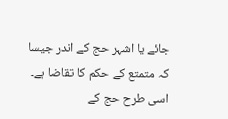جائے یا اشہر حج کے اندر جیسا کہ متمتع کے حکم کا تقاضا ہے۔ اسی طرح حج کے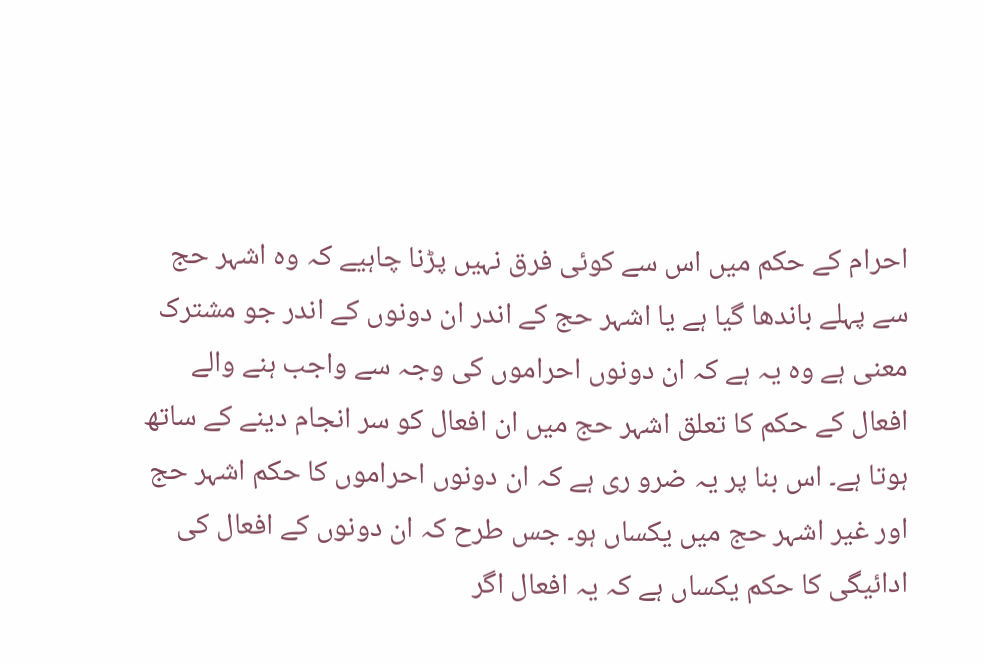احرام کے حکم میں اس سے کوئی فرق نہیں پڑنا چاہیے کہ وہ اشہر حج سے پہلے باندھا گیا ہے یا اشہر حج کے اندر ان دونوں کے اندر جو مشترک معنی ہے وہ یہ ہے کہ ان دونوں احراموں کی وجہ سے واجب ہنے والے افعال کے حکم کا تعلق اشہر حج میں ان افعال کو سر انجام دینے کے ساتھ ہوتا ہے۔ اس بنا پر یہ ضرو ری ہے کہ ان دونوں احراموں کا حکم اشہر حج اور غیر اشہر حج میں یکساں ہو۔ جس طرح کہ ان دونوں کے افعال کی ادائیگی کا حکم یکساں ہے کہ یہ افعال اگر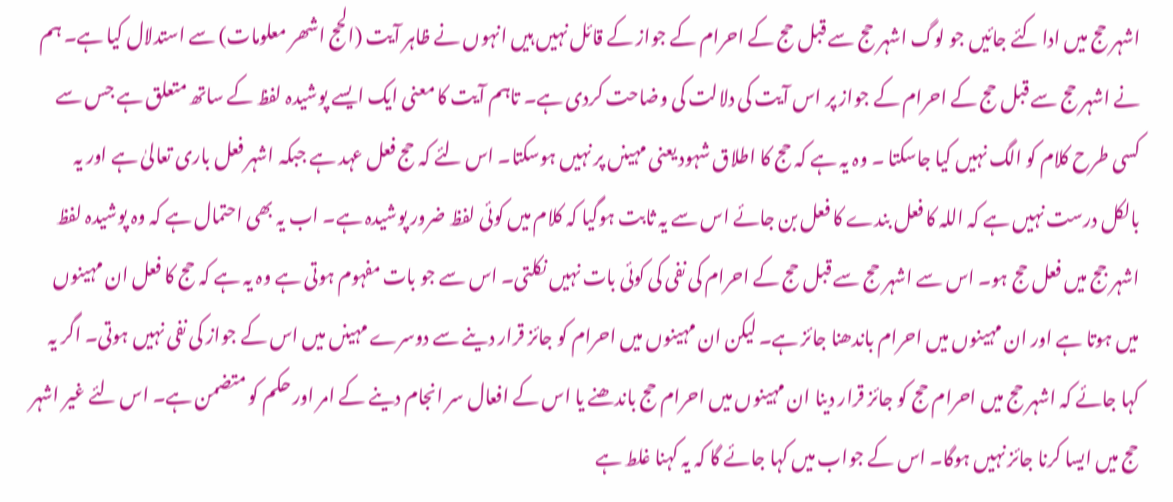اشہر حج میں ادا کئے جائیں جو لوگ اشہر حج سے قبل حج کے احرام کے جواز کے قائل نہیں ہیں انہوں نے ظاہر آیت (الحج اشھر معلومات) سے استدلال کیا ہے۔ ہم نے اشہر حج سے قبل حج کے احرام کے جواز پر اس آیت کی دلالت کی وضاحت کردی ہے۔ تاہم آیت کا معنی ایک ایسے پوشیدہ لفظ کے ساتھ متعلق ہے جس سے کسی طرح کلام کو الگ نہیں کیا جاسکتا ۔ وہ یہ ہے کہ حج کا اطلاق شہود یعنی مہینں پر نہیں ہوسکتا۔ اس لئے کہ حج فعل عہد ہے جبکہ اشہر فعل باری تعالیٰ ہے اور یہ بالکل درست نہیں ہے کہ اللہ کا فعل بندے کا فعل بن جائے اس سے یہ ثابت ہوگیا کہ کلام میں کوئی لفظ ضرور پوشیدہ ہے۔ اب یہ بھی احتمال ہے کہ وہ پوشیدہ لفظ اشہر جج میں فعل حج ہو۔ اس سے اشہر حج سے قبل حج کے احرام کی نفی کی کوئی بات نہیں نکلتی۔ اس سے جو بات مفہوم ہوتی ہے وہ یہ ہے کہ حج کا فعل ان مہینوں میں ہوتا ہے اور ان مہینوں میں احرام باندھنا جائز ہے۔ لیکن ان مہینوں میں احرام کو جائز قرار دینے سے دوسرے مہینں میں اس کے جواز کی نفی نہیں ہوتی۔ اگر یہ کہا جائے کہ اشہر حج میں احرام حج کو جائز قرار دینا ان مہینوں میں احرام حج باندھنے یا اس کے افعال سر انجام دینے کے امر اور حکم کو متضمن ہے۔ اس لئے غیر اشہر حج میں ایسا کرنا جائز نہیں ہوگا۔ اس کے جواب میں کہا جائے گا کہ یہ کہنا غلط ہے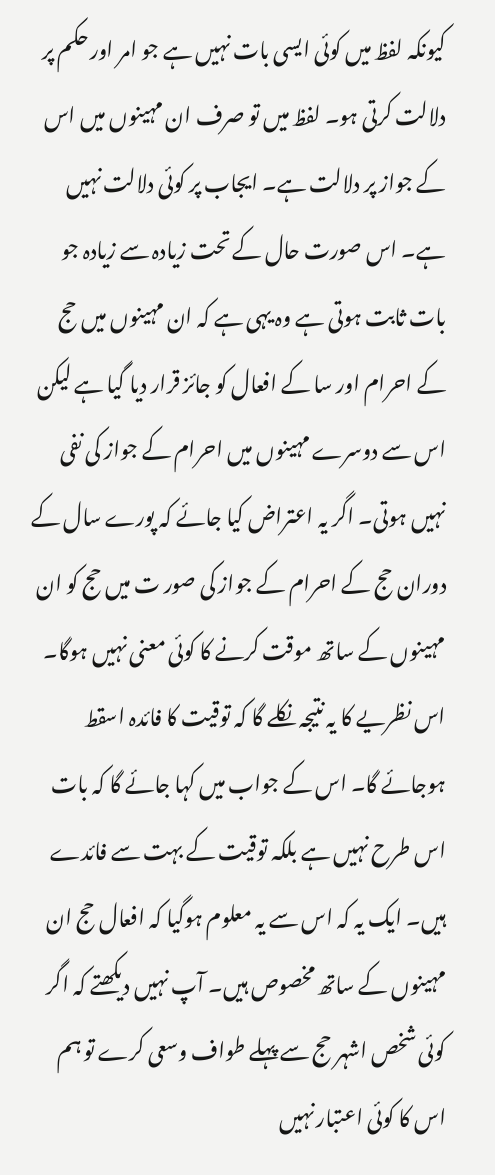کیونکہ لفظ میں کوئی ایسی بات نہیں ہے جو امر اور حکم پر دلالت کرتی ہو۔ لفظ میں تو صرف ان مہینوں میں اس کے جواز پر دلالت ہے۔ ایجاب پر کوئی دلالت نہیں ہے۔ اس صورت حال کے تحت زیادہ سے زیادہ جو بات ثابت ہوتی ہے وہ یہی ہے کہ ان مہینوں میں حج کے احرام اور سا کے افعال کو جائز قرار دیا گیا ہے لیکن اس سے دوسرے مہینوں میں احرام کے جواز کی نفی نہیں ہوتی۔ اگر یہ اعتراض کیا جائے کہ پورے سال کے دوران حج کے احرام کے جواز کی صور ت میں حج کو ان مہینوں کے ساتھ موقت کرنے کا کوئی معنی نہیں ہوگا۔ اس نظریے کا یہ نتیجہ نکلے گا کہ توقیت کا فائدہ اسقط ہوجائے گا۔ اس کے جواب میں کہا جائے گا کہ بات اس طرح نہیں ہے بلکہ توقیت کے بہت سے فائدے ہیں۔ ایک یہ کہ اس سے یہ معلوم ہوگیا کہ افعال حج ان مہینوں کے ساتھ مخصوص ہیں۔ آپ نہیں دیکھتے کہ اگر کوئی شخص اشہر حج سے پہلے طواف وسعی کرے تو ہم اس کا کوئی اعتبار نہیں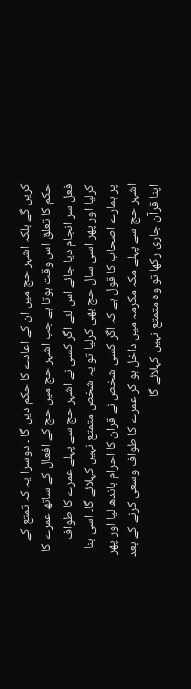کریں گے بلکہ اشہر حج میں ان کے اعادے کا حکم دیں گا ۔ دوسرا یہ کہ تمتع کے حکم کا تعلق اس وقت ہوتا ہے جب اشہر حج میں حج کے افعال کے ساتھ عمرے کا فعل سر انجام دیا جائے اس لئے اگر کسی نے اشہر حج سے پہلے عمرے کا طواف کرلیا اور پھر اسی سال حج بھی کرلیا تو یہ شخص متمتع نہیں کہلائے گا۔ اسی بنا پر ہمارے اصحاب کا قول ہے کہ اگر کسی شخص نے قران کا احرام باندھ لیا اور پھر اشہر حج سے پہلے مکہ مکرمہ میں داخل ہو کر عمرے کا طواف وسعی کرنے کے بعد اپنا قرآن جاری رکھا تو وہ متمتع نہیں کہلائے گا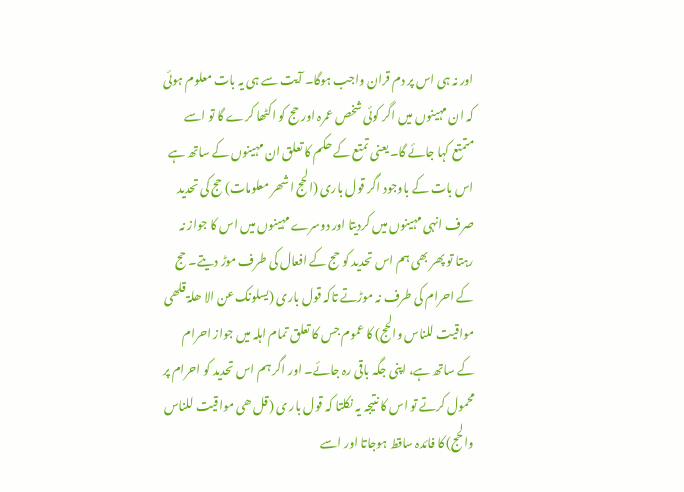اور نہ ہی اس پر دم قران واجب ہوگا۔ آیت سے ہی یہ بات معلوم ہوئی کہ ان مہینوں میں اگر کوئی شخص عمرہ اور حج کو اکٹھا کرے گا تو اسے متمتع کہا جائے گا۔ یعنی تمتع کے حکم کا تعلق ان مہینوں کے ساتھ ہے اس بات کے باوجود اگر قول باری (الحج اشھر معلومات) حج کی تحدید صرف انہی مہینوں میں کردیتا اور دوسرے مہینوں میں اس کا جواز نہ رہتا تو پھر بھی ہم اس تحدید کو حج کے افعال کی طرف موڑ دیتے۔ حج کے احرام کی طرف نہ موڑتے تاکہ قول باری (یسلونک عن الا ھلۃ قلھی مواقیت للناس والحج) کا عموم جس کا تعلق تمام اہلہ میں جواز احرام کے ساتھ ہے، اپنی جگہ باقی رہ جائے۔ اور اگر ہم اس تحدید کو احرام پر محمول کرتے تو اس کا نتیجہ یہ نکلتا کہ قول بار ی (قل ھی مواقیت للناس والحج) کا فائدہ ساقط ہوجاتا اور اسے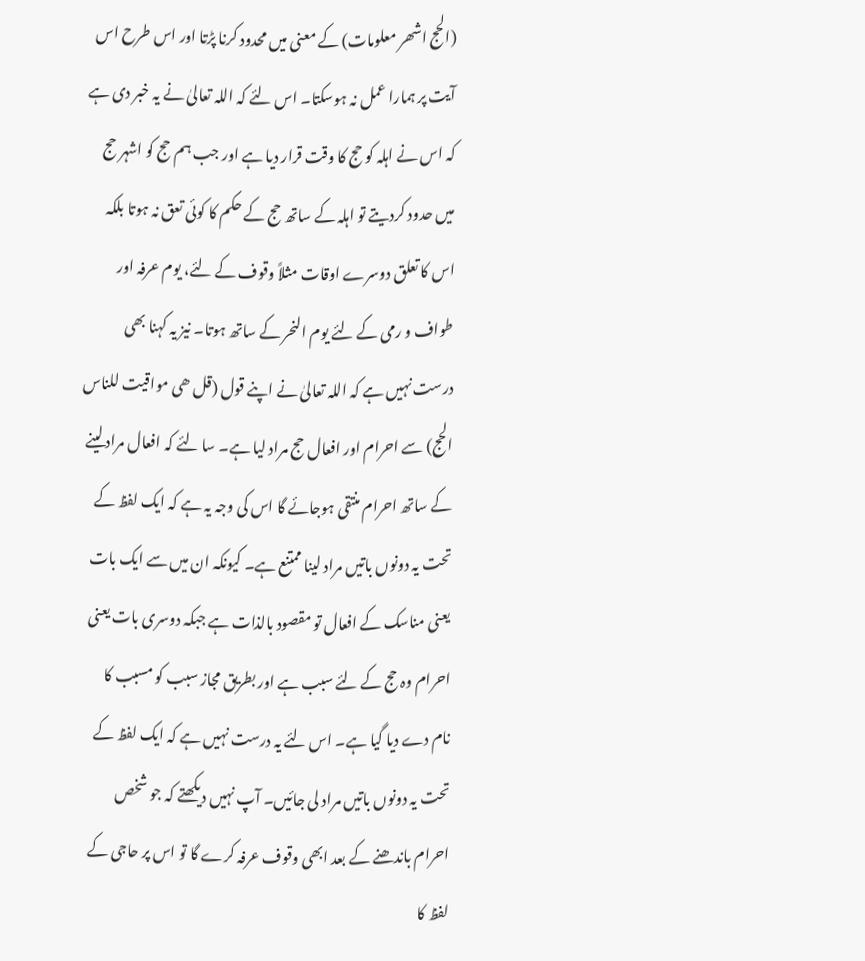(الحج اشھر معلومات) کے معنی میں محدود کرنا پڑتا اور اس طرح اس آیت پر ہمارا عمل نہ ہوسکتا۔ اس لئے کہ اللہ تعالیٰ نے یہ خبر دی ہے کہ اس نے اہلہ کو حج کا وقت قرار دیا ہے اور جب ہم حج کو اشہر حج میں حدود کردیتے تو اہلہ کے ساتھ حج کے حکم کا کوئی تعق نہ ہوتا بلکہ اس کا تعلق دوسرے اوقات مثلاً وقوف کے لئے، یوم عرفہ اور طواف و رمی کے لئے یوم النحر کے ساتھ ہوتا۔ نیز یہ کہنا بھی درست نہیں ہے کہ اللہ تعالیٰ نے اپنے قول (قل ھی مواقیت للناس الحج) سے احرام اور افعال حج مراد لیا ہے۔ سا لئے کہ افعال مراد لینے کے ساتھ احرام منتقی ہوجائے گا اس کی وجہ یہ ہے کہ ایک لفظ کے تحت یہ دونوں باتیں مراد لینا ممتنع ہے۔ کیونکہ ان میں سے ایک بات یعنی مناسک کے افعال تو مقصود بالذات ہے جبکہ دوسری بات یعنی احرام وہ حج کے لئے سبب ہے اور بطریق مجاز سبب کو مسبب کا نام دے دیا گیا ہے۔ اس لئے یہ درست نہیں ہے کہ ایک لفظ کے تحت یہ دونوں باتیں مراد لی جائیں۔ آپ نہیں دیکھتے کہ جو شخص احرام باندھنے کے بعد ابھی وقوف عرفہ کرے گا تو اس پر حاجی کے لفظ کا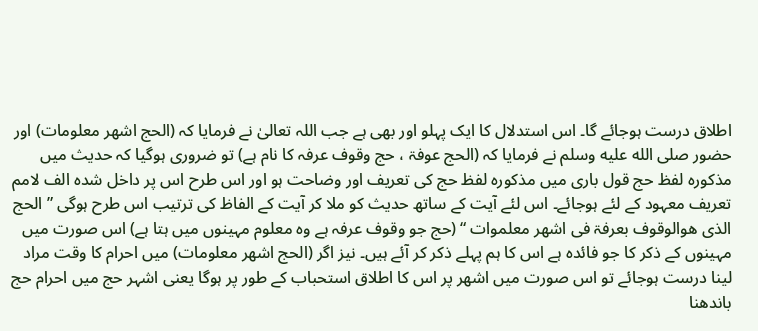اطلاق درست ہوجائے گا۔ اس استدلال کا ایک پہلو اور بھی ہے جب اللہ تعالیٰ نے فرمایا کہ (الحج اشھر معلومات) اور حضور صلى الله عليه وسلم نے فرمایا کہ (الحج عوفۃ ، حج وقوف عرفہ کا نام ہے) تو ضروری ہوگیا کہ حدیث میں مذکورہ لفظ حج قول باری میں مذکورہ لفظ حج کی تعریف اور وضاحت ہو اور اس طرح اس پر داخل شدہ الف لامم تعریف معہود کے لئے ہوجائے۔ اس لئے آیت کے ساتھ حدیث کو ملا کر آیت کے الفاظ کی ترتیب اس طرح ہوگی ” الحج الذی ھوالوقوف بعرفۃ فی اشھر معلموات “ (حج جو وقوف عرفہ ہے وہ معلوم مہینوں میں ہتا ہے) اس صورت میں مہینوں کے ذکر کا جو فائدہ ہے اس کا ہم پہلے ذکر کر آئے ہیں۔ نیز اگر (الحج اشھر معلومات) میں احرام کا وقت مراد لینا درست ہوجائے تو اس صورت میں اشھر پر اس کا اطلاق استحباب کے طور پر ہوگا یعنی اشہر حج میں احرام حج باندھنا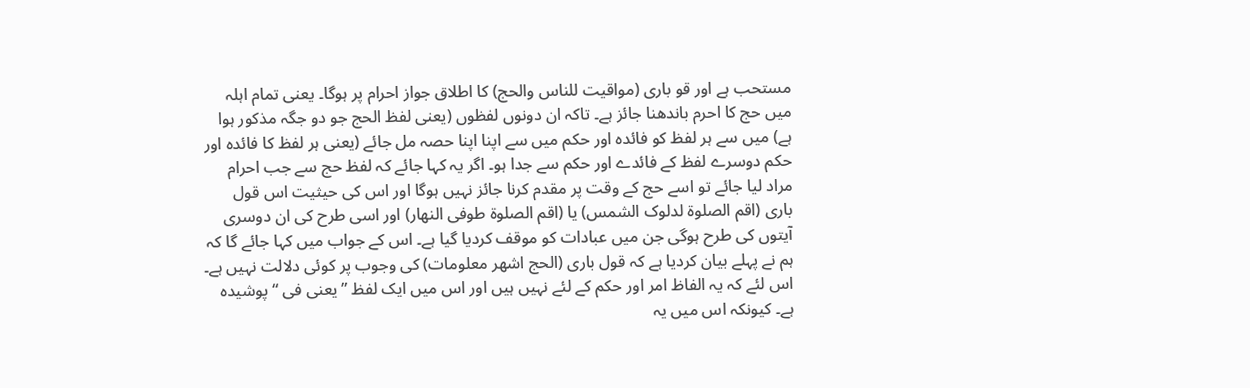مستحب ہے اور قو باری (مواقیت للناس والحج) کا اطلاق جواز احرام پر ہوگا۔ یعنی تمام اہلہ میں حج کا احرم باندھنا جائز ہے۔ تاکہ ان دونوں لفظوں (یعنی لفظ الحج جو دو جگہ مذکور ہوا ہے) میں سے ہر لفظ کو فائدہ اور حکم میں سے اپنا اپنا حصہ مل جائے (یعنی ہر لفظ کا فائدہ اور حکم دوسرے لفظ کے فائدے اور حکم سے جدا ہو۔ اگر یہ کہا جائے کہ لفظ حج سے جب احرام مراد لیا جائے تو اسے حج کے وقت پر مقدم کرنا جائز نہیں ہوگا اور اس کی حیثیت اس قول باری (اقم الصلوۃ لدلوک الشمس) یا (اقم الصلوۃ طوفی النھار) اور اسی طرح کی ان دوسری آیتوں کی طرح ہوگی جن میں عبادات کو موقف کردیا گیا ہے۔ اس کے جواب میں کہا جائے گا کہ ہم نے پہلے بیان کردیا ہے کہ قول باری (الحج اشھر معلومات) کی وجوب پر کوئی دلالت نہیں ہے۔ اس لئے کہ یہ الفاظ امر اور حکم کے لئے نہیں ہیں اور اس میں ایک لفظ ” یعنی فی “ پوشیدہ ہے۔ کیونکہ اس میں یہ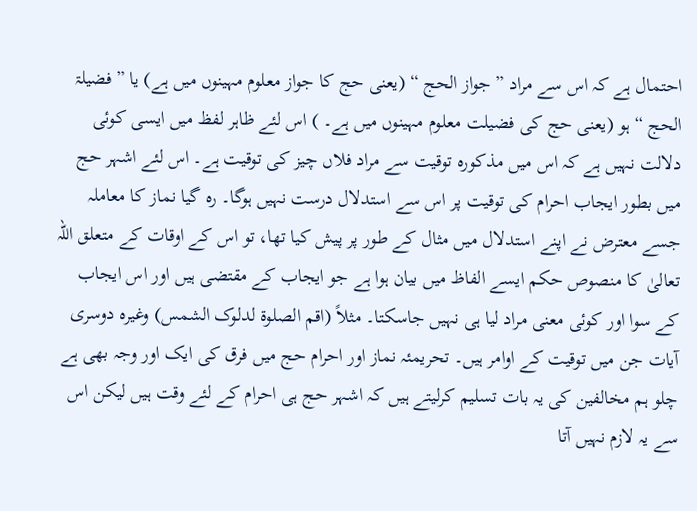احتمال ہے کہ اس سے مراد ” جواز الحج “ (یعنی حج کا جواز معلوم مہینوں میں ہے) یا ” فضیلۃ الحج “ ہو (یعنی حج کی فضیلت معلوم مہینوں میں ہے۔ ) اس لئے ظاہر لفظ میں ایسی کوئی دلالت نہیں ہے کہ اس میں مذکورہ توقیت سے مراد فلاں چیز کی توقیت ہے۔ اس لئے اشہر حج میں بطور ایجاب احرام کی توقیت پر اس سے استدلال درست نہیں ہوگا۔ رہ گیا نماز کا معاملہ جسے معترض نے اپنے استدلال میں مثال کے طور پر پیش کیا تھا، تو اس کے اوقات کے متعلق اللہ تعالیٰ کا منصوص حکم ایسے الفاظ میں بیان ہوا ہے جو ایجاب کے مقتضی ہیں اور اس ایجاب کے سوا اور کوئی معنی مراد لیا ہی نہیں جاسکتا۔ مثلاً (اقم الصلوۃ لدلوک الشمس) وغیرہ دوسری آیات جن میں توقیت کے اوامر ہیں۔ تحریمئہ نماز اور احرام حج میں فرق کی ایک اور وجہ بھی ہے چلو ہم مخالفین کی یہ بات تسلیم کرلیتے ہیں کہ اشہر حج ہی احرام کے لئے وقت ہیں لیکن اس سے یہ لازم نہیں آتا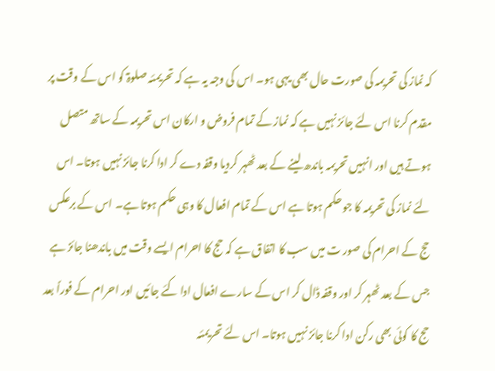کہ نماز کی تحریمہ کی صورت حال بھی یہی ہو۔ اس کی وجہ یہ ہے کہ تحریمئہ صلوۃ کو اس کے وقت پر مقدم کرنا اس لئے جائز نہیں ہے کہ نماز کے تمام فروض و ارکان اس تحریمہ کے ساتھ متصل ہوتے ہیں اور انہیں تحریمہ باندھ لینے کے بعد ٹھہر کردیا وقفہ دے کر ادا کرنا جائز نہیں ہوتا۔ اس لئے نماز کی تحریمہ کا جو حکم ہوتا ہے اس کے تمام افعال کا وہی حکم ہوتا ہے۔ اس کے برعکس حج کے احرام کی صور ت میں سب کا اتفاق ہے کہ حج کا احرام ایسے وقت میں باندھنا جائز ہے جس کے بعد ٹھہر کر اور وقفہ ڈال کر اس کے سارے افعال ادا کئے جائیں اور احرام کے فوراً بعد حج کا کوئی بھی رکن ادا کرنا جائز نہیں ہوتا۔ اس لئے تحریمئہ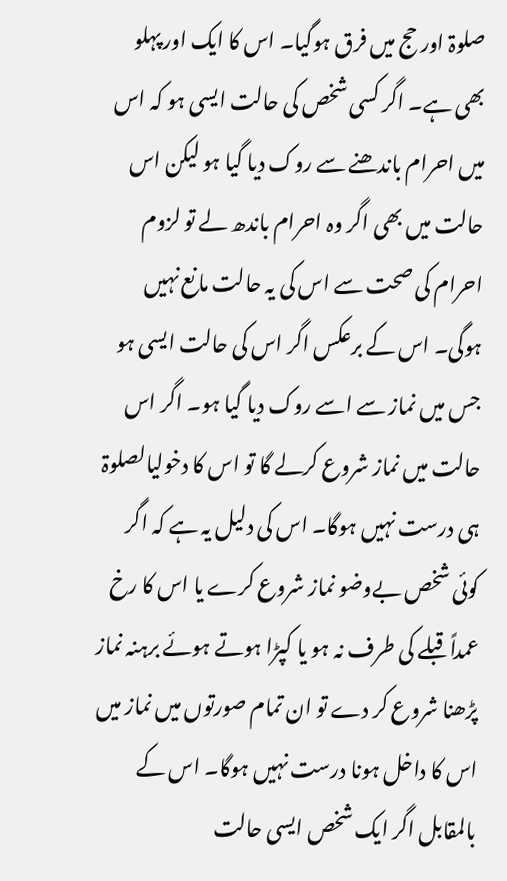صلوۃ اور حج میں فرق ہوگیا۔ اس کا ایک اور پہلو بھی ہے۔ اگر کسی شخص کی حالت ایسی ہو کہ اس میں احرام باندھنے سے روک دیا گیا ہو لیکن اس حالت میں بھی اگر وہ احرام باندھ لے تو لزوم احرام کی صحت سے اس کی یہ حالت مانع نہیں ہوگی۔ اس کے برعکس اگر اس کی حالت ایسی ہو جس میں نماز سے اسے روک دیا گیا ہو۔ اگر اس حالت میں نماز شروع کرلے گا تو اس کا دخولیالصلوۃ ہی درست نہیں ہوگا۔ اس کی دلیل یہ ہے کہ اگر کوئی شخص بےوضو نماز شروع کرے یا اس کا رخ عمداً قبلے کی طرف نہ ہو یا کپڑا ہوتے ہوئے برہنہ نماز پڑھنا شروع کر دے تو ان تمام صورتوں میں نماز میں اس کا داخل ہونا درست نہیں ہوگا۔ اس کے بالمقابل اگر ایک شخص ایسی حالت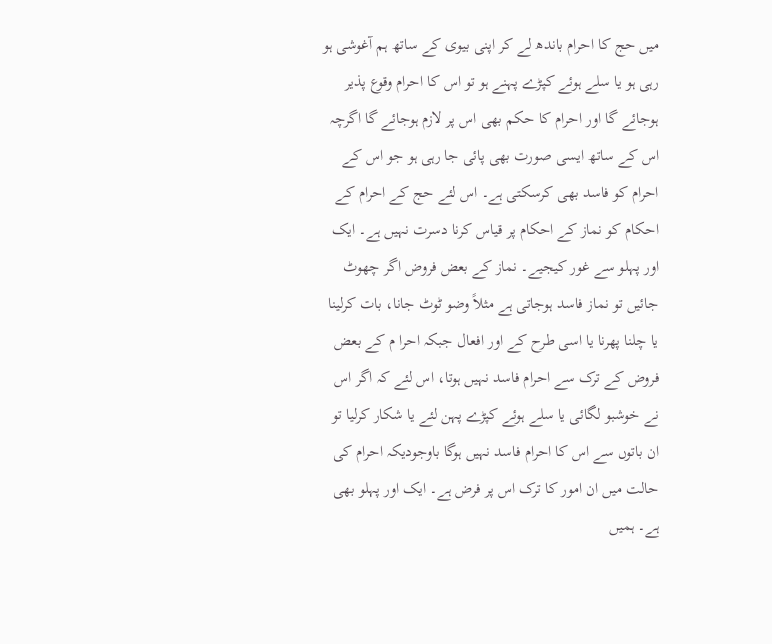میں حج کا احرام باندھ لے کر اپنی بیوی کے ساتھ ہم آغوشی ہو رہی ہو یا سلے ہوئے کپڑے پہنے ہو تو اس کا احرام وقوع پذیر ہوجائے گا اور احرام کا حکم بھی اس پر لازم ہوجائے گا اگرچہ اس کے ساتھ ایسی صورت بھی پائی جا رہی ہو جو اس کے احرام کو فاسد بھی کرسکتی ہے۔ اس لئے حج کے احرام کے احکام کو نماز کے احکام پر قیاس کرنا دسرت نہیں ہے۔ ایک اور پہلو سے غور کیجیے۔ نماز کے بعض فروض اگر چھوٹ جائیں تو نماز فاسد ہوجاتی ہے مثلاً وضو ٹوٹ جانا، بات کرلینا یا چلنا پھرنا یا اسی طرح کے اور افعال جبکہ احرا م کے بعض فروض کے ترک سے احرام فاسد نہیں ہوتا، اس لئے کہ اگر اس نے خوشبو لگائی یا سلے ہوئے کپڑے پہن لئے یا شکار کرلیا تو ان باتوں سے اس کا احرام فاسد نہیں ہوگا باوجودیکہ احرام کی حالت میں ان امور کا ترک اس پر فرض ہے۔ ایک اور پہلو بھی ہے۔ ہمیں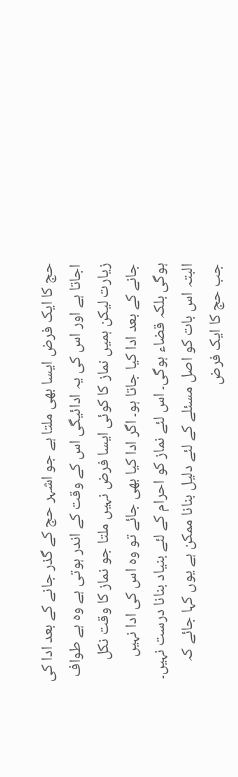حج کا ایک فرض ایسا بھی ملتا ہے جو اشہر حج کے گذر جانے کے بعد ادا کی اجاتا ہے اور اس کی یہ ادائیگی اس کے وقت کے اندر ہوتی ہے وہ ہے طواف زیارت لیکن ہمیں نماز کا کوئی ایسا فرض نہیں ملتا جو نماز کا وقت نکل جانے کے بعد ادا کیا جاتا ہو۔ اگر ادا کیا بھی جائے تو وہ اس کی ادا نہیں ہوگی بلکہ قضاء ہوگی۔ اس لئے نماز کو احرام کے لئے بنیاد بنانا درست نہیں۔ البتہ اس بات کو اصل مسئلے کے لئے دلیل بنانا ممکن ہے یوں کہا جائے کہ جب حج کا ایک فرض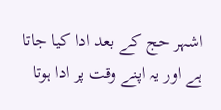اشہر حج کے بعد ادا کیا جاتا ہے اور یہ اپنے وقت پر ادا ہوتا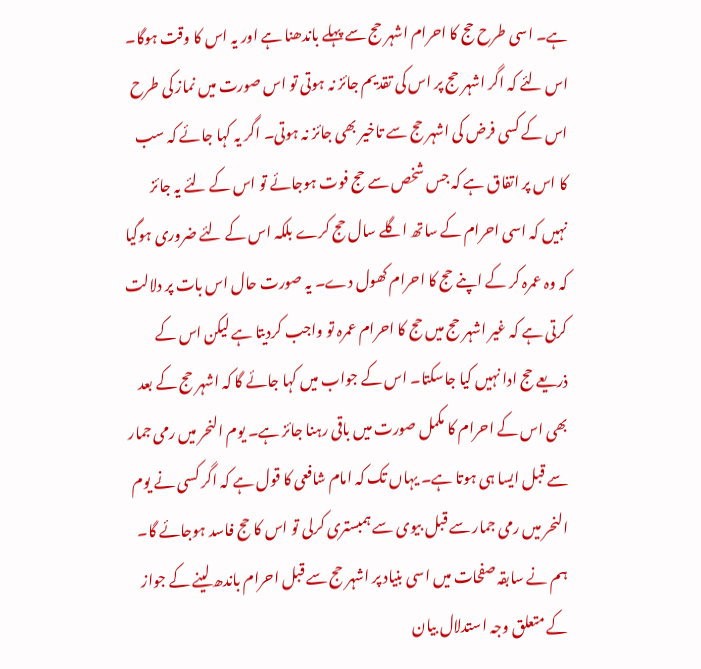ہے۔ اسی طرح حج کا احرام اشہر حج سے پہلے باندھنا ہے اور یہ اس کا وقت ہوگا۔ اس لئے کہ اگر اشہر حج پر اس کی تقدیم جائز نہ ہوتی تو اس صورت میں نماز کی طرح اس کے کسی فرض کی اشہر حج سے تاخیر بھی جائز نہ ہوتی۔ اگر یہ کہا جائے کہ سب کا اس پر اتفاق ہے کہ جس شخص سے حج فوت ہوجائے تو اس کے لئے یہ جائز نہیں کہ اسی احرام کے ساتھ اگلے سال حج کرے بلکہ اس کے لئے ضروری ہوگیا کہ وہ عمرہ کر کے اپنے حج کا احرام کھول دے۔ یہ صورت حال اس بات پر دلالت کرتی ہے کہ غیر اشہر حج میں حج کا احرام عمرہ تو واجب کردیتا ہے لیکن اس کے ذریعے حج ادا نہیں کیا جاسکتا۔ اس کے جواب میں کہا جائے گا کہ اشہر حج کے بعد بھی اس کے احرام کا مکمل صورت میں باقی رہنا جائز ہے۔ یوم النحر میں رمی جمار سے قبل ایسا ہی ہوتا ہے۔ یہاں تک کہ امام شافعی کا قول ہے کہ اگر کسی نے یوم النحر میں رمی جمار سے قبل بیوی سے ہمبستری کرلی تو اس کا حج فاسد ہوجائے گا۔ ہم نے سابقہ صفحات میں اسی بنیاد پر اشہر حج سے قبل احرام باندھ لینے کے جواز کے متعلق وجہ استدلال بیان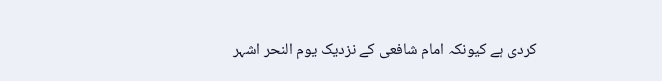کردی ہے کیونکہ امام شافعی کے نزدیک یوم النحر اشہر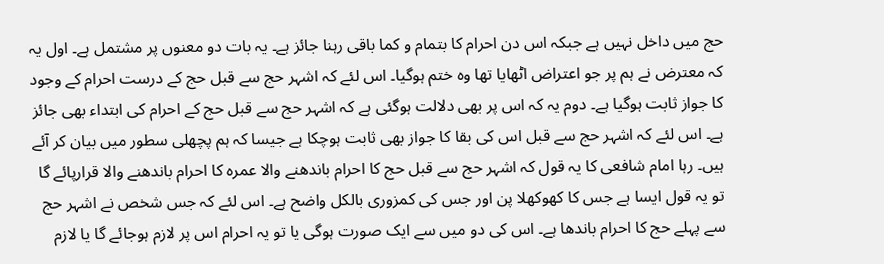حج میں داخل نہیں ہے جبکہ اس دن احرام کا بتمام و کما باقی رہنا جائز ہے۔ یہ بات دو معنوں پر مشتمل ہے۔ اول یہ کہ معترض نے ہم پر جو اعتراض اٹھایا تھا وہ ختم ہوگیا۔ اس لئے کہ اشہر حج سے قبل حج کے درست احرام کے وجود کا جواز ثابت ہوگیا ہے۔ دوم یہ کہ اس پر بھی دلالت ہوگئی ہے کہ اشہر حج سے قبل حج کے احرام کی ابتداء بھی جائز ہے۔ اس لئے کہ اشہر حج سے قبل اس کی بقا کا جواز بھی ثابت ہوچکا ہے جیسا کہ ہم پچھلی سطور میں بیان کر آئے ہیں۔ رہا امام شافعی کا یہ قول کہ اشہر حج سے قبل حج کا احرام باندھنے والا عمرہ کا احرام باندھنے والا قرارپائے گا تو یہ قول ایسا ہے جس کا کھوکھلا پن اور جس کی کمزوری بالکل واضح ہے۔ اس لئے کہ جس شخص نے اشہر حج سے پہلے حج کا احرام باندھا ہے۔ اس کی دو میں سے ایک صورت ہوگی یا تو یہ احرام اس پر لازم ہوجائے گا یا لازم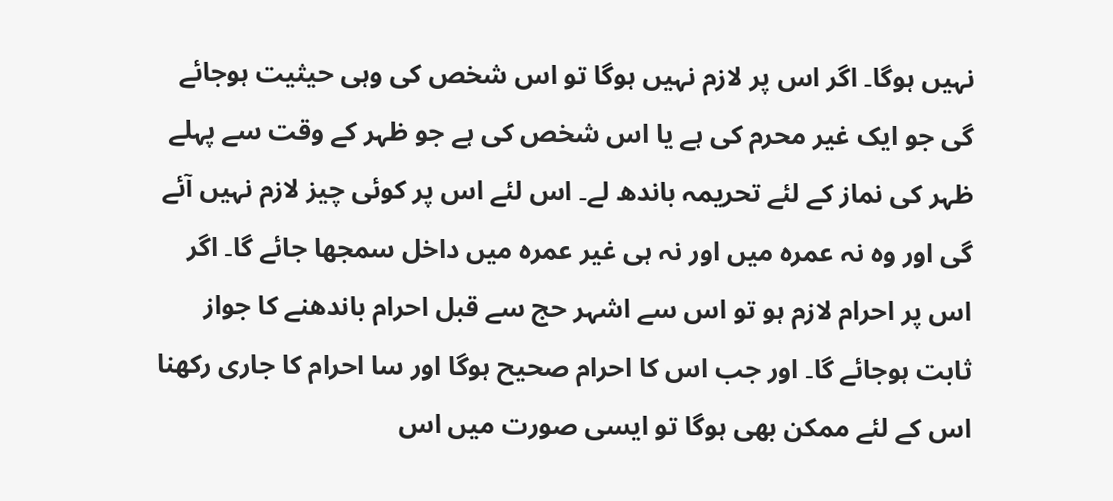نہیں ہوگا۔ اگر اس پر لازم نہیں ہوگا تو اس شخص کی وہی حیثیت ہوجائے گی جو ایک غیر محرم کی ہے یا اس شخص کی ہے جو ظہر کے وقت سے پہلے ظہر کی نماز کے لئے تحریمہ باندھ لے۔ اس لئے اس پر کوئی چیز لازم نہیں آئے گی اور وہ نہ عمرہ میں اور نہ ہی غیر عمرہ میں داخل سمجھا جائے گا۔ اگر اس پر احرام لازم ہو تو اس سے اشہر حج سے قبل احرام باندھنے کا جواز ثابت ہوجائے گا۔ اور جب اس کا احرام صحیح ہوگا اور سا احرام کا جاری رکھنا اس کے لئے ممکن بھی ہوگا تو ایسی صورت میں اس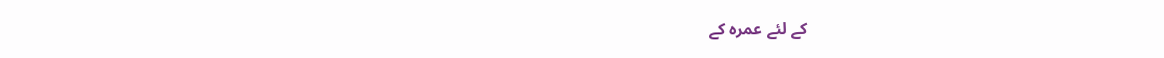کے لئے عمرہ کے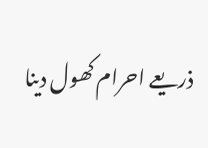ذریعے احرام کھول دینا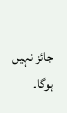جائز نہیں ہوگا۔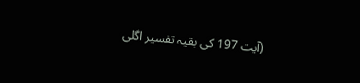(آیت 197 کی بقیہ تفسیر اگلی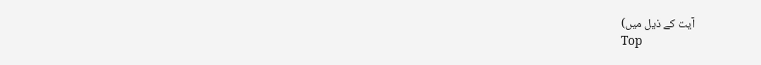آیت کے ذیل میں)
Top